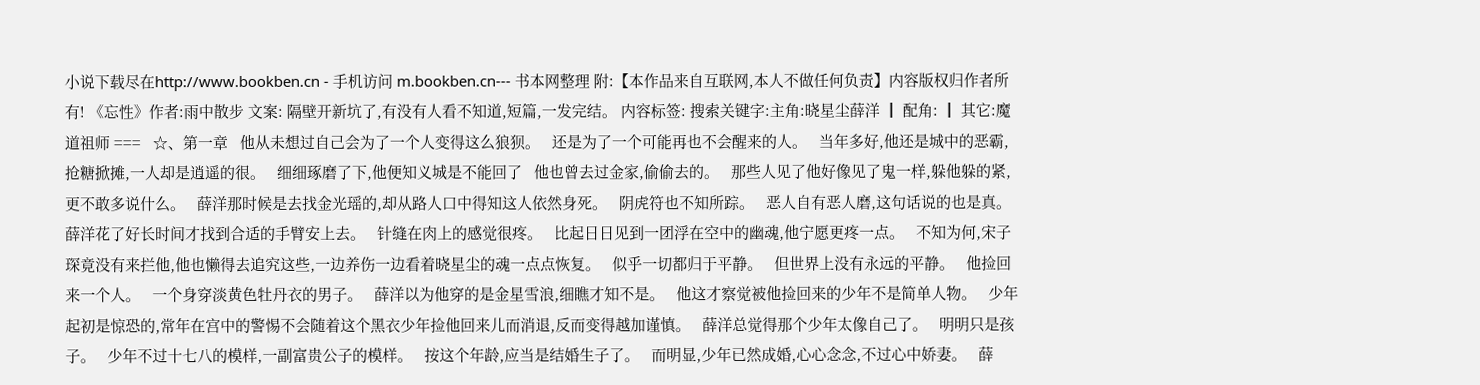小说下载尽在http://www.bookben.cn - 手机访问 m.bookben.cn--- 书本网整理 附:【本作品来自互联网,本人不做任何负责】内容版权归作者所有! 《忘性》作者:雨中散步 文案: 隔壁开新坑了,有没有人看不知道,短篇,一发完结。 内容标签: 搜索关键字:主角:晓星尘薛洋 ┃ 配角: ┃ 其它:魔道祖师 ===   ☆、第一章   他从未想过自己会为了一个人变得这么狼狈。   还是为了一个可能再也不会醒来的人。   当年多好,他还是城中的恶霸,抢糖掀摊,一人却是逍遥的很。   细细琢磨了下,他便知义城是不能回了   他也曾去过金家,偷偷去的。   那些人见了他好像见了鬼一样,躲他躲的紧,更不敢多说什么。   薛洋那时候是去找金光瑶的,却从路人口中得知这人依然身死。   阴虎符也不知所踪。   恶人自有恶人磨,这句话说的也是真。   薛洋花了好长时间才找到合适的手臂安上去。   针缝在肉上的感觉很疼。   比起日日见到一团浮在空中的幽魂,他宁愿更疼一点。   不知为何,宋子琛竟没有来拦他,他也懒得去追究这些,一边养伤一边看着晓星尘的魂一点点恢复。   似乎一切都归于平静。   但世界上没有永远的平静。   他捡回来一个人。   一个身穿淡黄色牡丹衣的男子。   薛洋以为他穿的是金星雪浪,细瞧才知不是。   他这才察觉被他捡回来的少年不是简单人物。   少年起初是惊恐的,常年在宫中的警惕不会随着这个黑衣少年捡他回来儿而消退,反而变得越加谨慎。   薛洋总觉得那个少年太像自己了。   明明只是孩子。   少年不过十七八的模样,一副富贵公子的模样。   按这个年龄,应当是结婚生子了。   而明显,少年已然成婚,心心念念,不过心中娇妻。   薛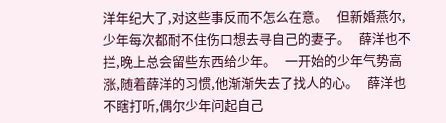洋年纪大了,对这些事反而不怎么在意。   但新婚燕尔,少年每次都耐不住伤口想去寻自己的妻子。   薛洋也不拦,晚上总会留些东西给少年。   一开始的少年气势高涨,随着薛洋的习惯,他渐渐失去了找人的心。   薛洋也不瞎打听,偶尔少年问起自己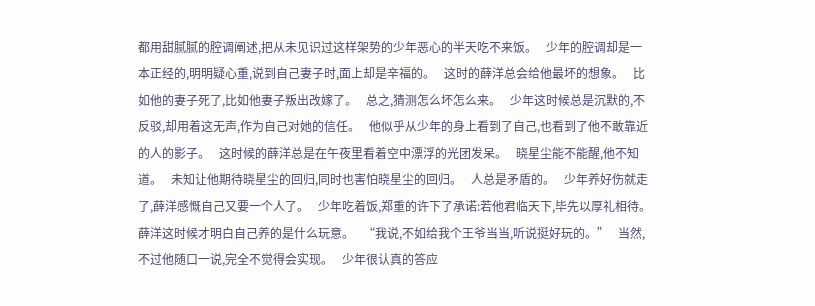都用甜腻腻的腔调阐述,把从未见识过这样架势的少年恶心的半天吃不来饭。   少年的腔调却是一本正经的,明明疑心重,说到自己妻子时,面上却是辛福的。   这时的薛洋总会给他最坏的想象。   比如他的妻子死了,比如他妻子叛出改嫁了。   总之,猜测怎么坏怎么来。   少年这时候总是沉默的,不反驳,却用着这无声,作为自己对她的信任。   他似乎从少年的身上看到了自己,也看到了他不敢靠近的人的影子。   这时候的薛洋总是在午夜里看着空中漂浮的光团发呆。   晓星尘能不能醒,他不知道。   未知让他期待晓星尘的回归,同时也害怕晓星尘的回归。   人总是矛盾的。   少年养好伤就走了,薛洋感慨自己又要一个人了。   少年吃着饭,郑重的许下了承诺:若他君临天下,毕先以厚礼相待。   薛洋这时候才明白自己养的是什么玩意。   “我说,不如给我个王爷当当,听说挺好玩的。”   当然,不过他随口一说,完全不觉得会实现。   少年很认真的答应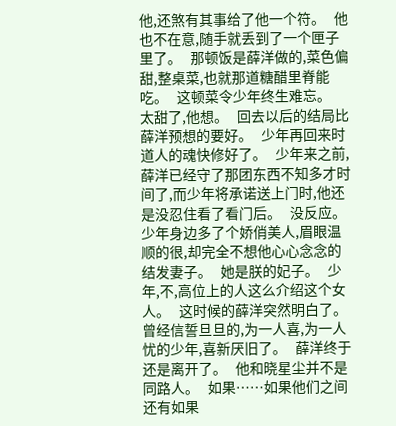他,还煞有其事给了他一个符。   他也不在意,随手就丢到了一个匣子里了。   那顿饭是薛洋做的,菜色偏甜,整桌菜,也就那道糖醋里脊能吃。   这顿菜令少年终生难忘。   太甜了,他想。   回去以后的结局比薛洋预想的要好。   少年再回来时道人的魂快修好了。   少年来之前,薛洋已经守了那团东西不知多才时间了,而少年将承诺送上门时,他还是没忍住看了看门后。   没反应。   少年身边多了个娇俏美人,眉眼温顺的很,却完全不想他心心念念的结发妻子。   她是朕的妃子。   少年,不,高位上的人这么介绍这个女人。   这时候的薛洋突然明白了。   曾经信誓旦旦的,为一人喜,为一人忧的少年,喜新厌旧了。   薛洋终于还是离开了。   他和晓星尘并不是同路人。   如果……如果他们之间还有如果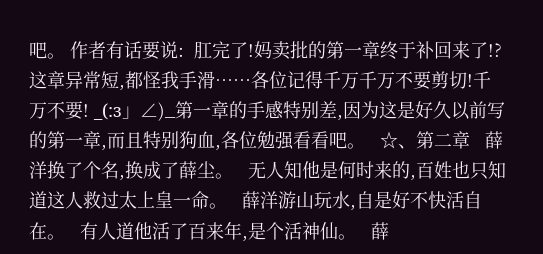吧。 作者有话要说:  肛完了!妈卖批的第一章终于补回来了!? 这章异常短,都怪我手滑……各位记得千万千万不要剪切!千万不要! _(:з」∠)_第一章的手感特别差,因为这是好久以前写的第一章,而且特别狗血,各位勉强看看吧。   ☆、第二章   薛洋换了个名,换成了薛尘。   无人知他是何时来的,百姓也只知道这人救过太上皇一命。   薛洋游山玩水,自是好不快活自在。   有人道他活了百来年,是个活神仙。   薛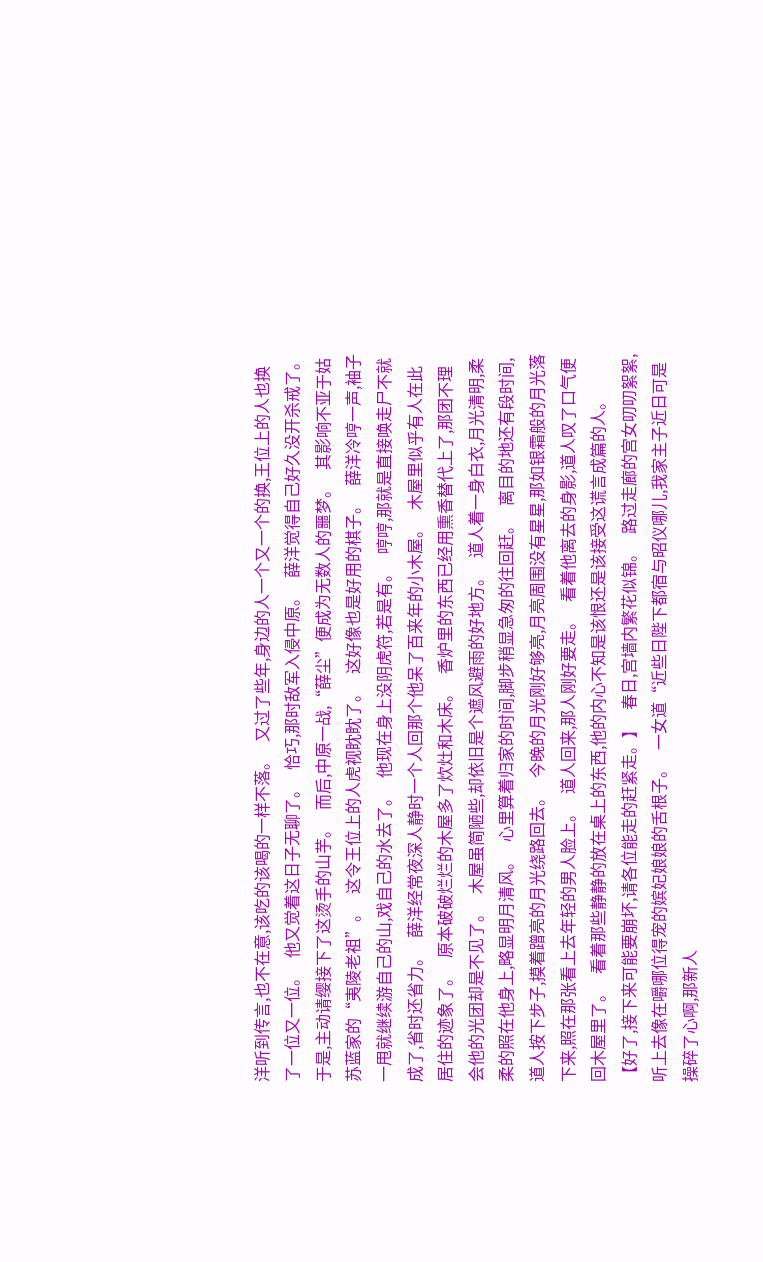洋听到传言,也不在意,该吃的该喝的一样不落。   又过了些年,身边的人一个又一个的换,王位上的人也换了一位又一位。   他又觉着这日子无聊了。   恰巧,那时敌军入侵中原。   薛洋觉得自己好久没开杀戒了。   于是,主动请缨接下了这烫手的山芋。   而后,中原一战,“薛尘”便成为无数人的噩梦。   其影响不亚于姑苏蓝家的“夷陵老祖”。   这令王位上的人虎视眈眈了。   这好像也是好用的棋子。   薛洋冷哼一声,袖子一甩就继续游自己的山,戏自己的水去了。   他现在身上没阴虎符,若是有。   哼哼,那就是直接唤走尸不就成了,省时还省力。   薛洋经常夜深人静时一个人回那个他呆了百来年的小木屋。   木屋里似乎有人在此居住的迹象了。   原本破破烂烂的木屋多了炊灶和木床。   香炉里的东西已经用熏香替代上了,那团不理会他的光团却是不见了。   木屋虽简陋些,却依旧是个遮风避雨的好地方。   道人着一身白衣,月光清明,柔柔的照在他身上,略显明月清风。   心里算着归家的时间,脚步稍显急匆的往回赶。   离目的地还有段时间,道人按下步子,摸着蹭亮的月光绕路回去。   今晚的月光刚好够亮,月亮周围没有星星,那如银霜般的月光落下来,照在那张看上去年轻的男人脸上。   道人回来,那人刚好要走。   看着他离去的身影,道人叹了口气便回木屋里了。   看着那些静静的放在桌上的东西,他的内心不知是该恨还是该接受这谎言成篇的人。   【好了,接下来可能要崩坏,请各位能走的赶紧走。】   春日,宫墙内繁花似锦。   路过走廊的宫女叨叨絮絮,听上去像在嚼哪位得宠的嫔妃娘娘的舌根子。   一女道“近些日陛下都宿与昭仪哪儿,我家主子近日可是操碎了心啊,那新人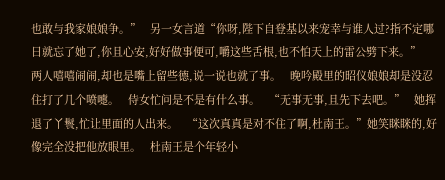也敢与我家娘娘争。”   另一女言道“你呀,陛下自登基以来宠幸与谁人过?指不定哪日就忘了她了,你且心安,好好做事便可,嚼这些舌根,也不怕天上的雷公劈下来。”   两人嘻嘻闹闹,却也是嘴上留些德,说一说也就了事。   晚吟殿里的昭仪娘娘却是没忍住打了几个喷嚏。   侍女忙问是不是有什么事。   “无事无事,且先下去吧。”   她挥退了丫鬟,忙让里面的人出来。   “这次真真是对不住了啊,杜南王。”她笑眯眯的,好像完全没把他放眼里。   杜南王是个年轻小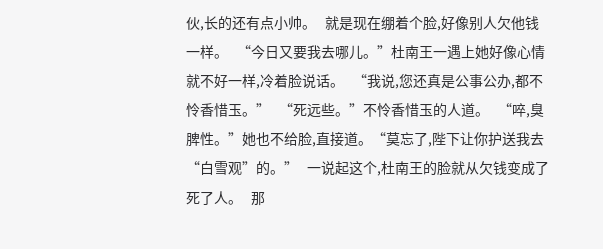伙,长的还有点小帅。   就是现在绷着个脸,好像别人欠他钱一样。   “今日又要我去哪儿。”杜南王一遇上她好像心情就不好一样,冷着脸说话。   “我说,您还真是公事公办,都不怜香惜玉。”   “死远些。”不怜香惜玉的人道。   “啐,臭脾性。”她也不给脸,直接道。“莫忘了,陛下让你护送我去“白雪观”的。”   一说起这个,杜南王的脸就从欠钱变成了死了人。   那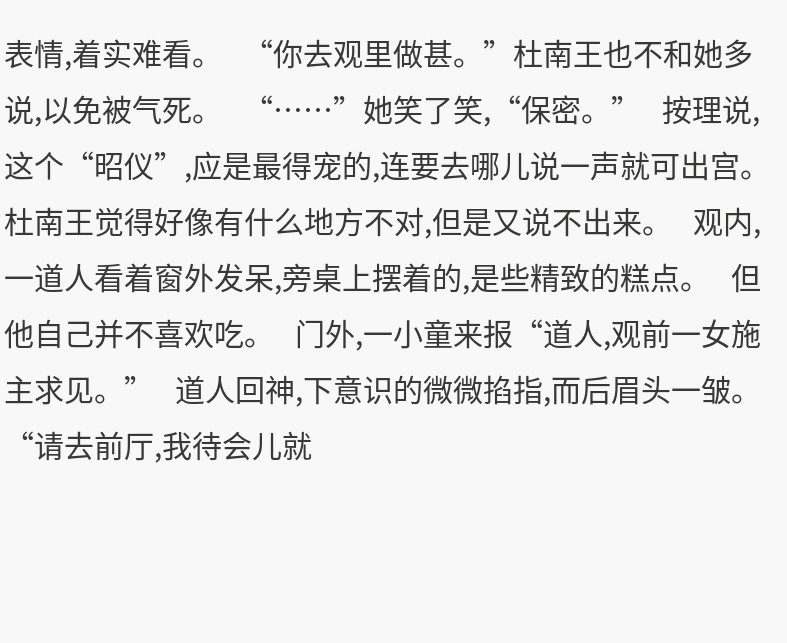表情,着实难看。   “你去观里做甚。”杜南王也不和她多说,以免被气死。   “……”她笑了笑,“保密。”   按理说,这个“昭仪”,应是最得宠的,连要去哪儿说一声就可出宫。   杜南王觉得好像有什么地方不对,但是又说不出来。   观内,一道人看着窗外发呆,旁桌上摆着的,是些精致的糕点。   但他自己并不喜欢吃。   门外,一小童来报“道人,观前一女施主求见。”   道人回神,下意识的微微掐指,而后眉头一皱。   “请去前厅,我待会儿就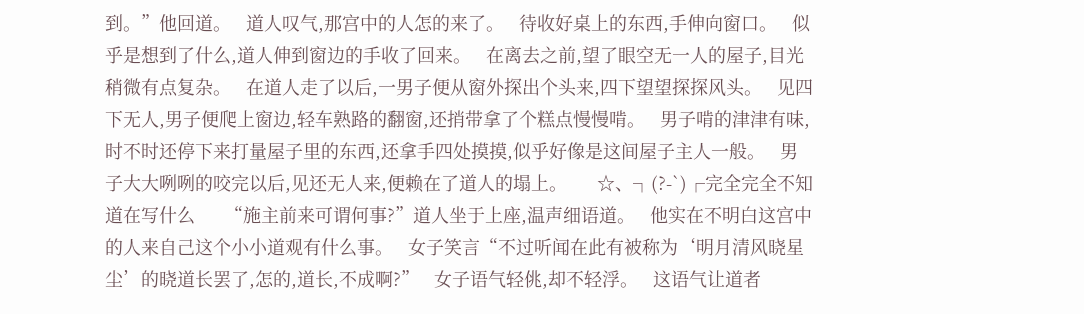到。”他回道。   道人叹气,那宫中的人怎的来了。   待收好桌上的东西,手伸向窗口。   似乎是想到了什么,道人伸到窗边的手收了回来。   在离去之前,望了眼空无一人的屋子,目光稍微有点复杂。   在道人走了以后,一男子便从窗外探出个头来,四下望望探探风头。   见四下无人,男子便爬上窗边,轻车熟路的翻窗,还捎带拿了个糕点慢慢啃。   男子啃的津津有味,时不时还停下来打量屋子里的东西,还拿手四处摸摸,似乎好像是这间屋子主人一般。   男子大大咧咧的咬完以后,见还无人来,便赖在了道人的塌上。      ☆、┐(?-`)┌完全完全不知道在写什么      “施主前来可谓何事?”道人坐于上座,温声细语道。   他实在不明白这宫中的人来自己这个小小道观有什么事。   女子笑言“不过听闻在此有被称为‘明月清风晓星尘’的晓道长罢了,怎的,道长,不成啊?”   女子语气轻佻,却不轻浮。   这语气让道者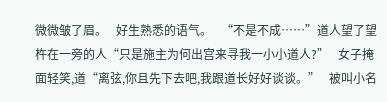微微皱了眉。   好生熟悉的语气。   “不是不成……”道人望了望杵在一旁的人“只是施主为何出宫来寻我一小小道人?”   女子掩面轻笑,道“离弦,你且先下去吧,我跟道长好好谈谈。”   被叫小名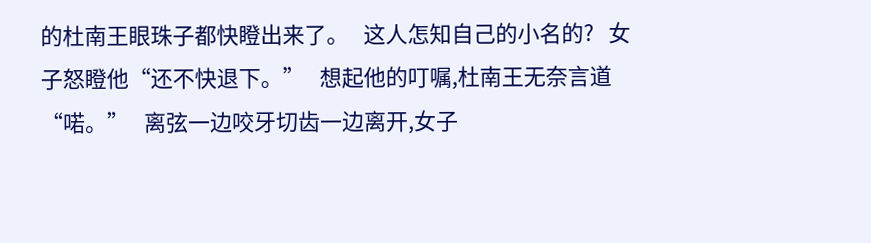的杜南王眼珠子都快瞪出来了。   这人怎知自己的小名的?   女子怒瞪他“还不快退下。”   想起他的叮嘱,杜南王无奈言道“喏。”   离弦一边咬牙切齿一边离开,女子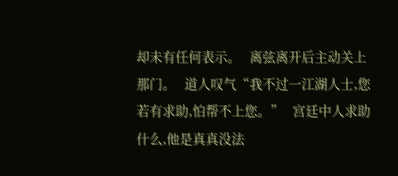却未有任何表示。   离弦离开后主动关上那门。   道人叹气“我不过一江湖人士,您若有求助,怕帮不上您。”   宫廷中人求助什么,他是真真没法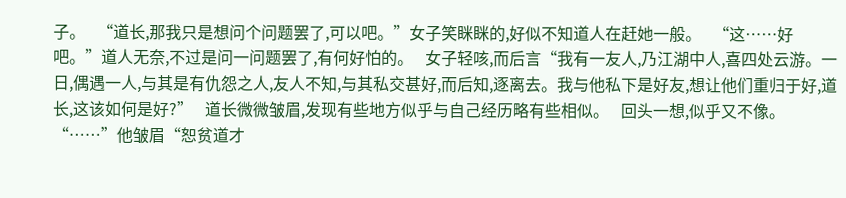子。   “道长,那我只是想问个问题罢了,可以吧。”女子笑眯眯的,好似不知道人在赶她一般。   “这……好吧。”道人无奈,不过是问一问题罢了,有何好怕的。   女子轻咳,而后言“我有一友人,乃江湖中人,喜四处云游。一日,偶遇一人,与其是有仇怨之人,友人不知,与其私交甚好,而后知,逐离去。我与他私下是好友,想让他们重归于好,道长,这该如何是好?”   道长微微皱眉,发现有些地方似乎与自己经历略有些相似。   回头一想,似乎又不像。   “……”他皱眉“恕贫道才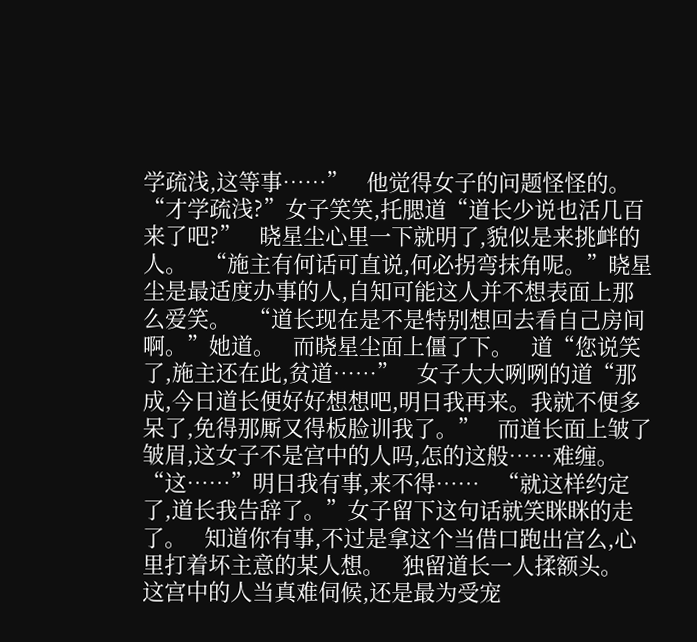学疏浅,这等事……”   他觉得女子的问题怪怪的。   “才学疏浅?”女子笑笑,托腮道“道长少说也活几百来了吧?”   晓星尘心里一下就明了,貌似是来挑衅的人。   “施主有何话可直说,何必拐弯抹角呢。”晓星尘是最适度办事的人,自知可能这人并不想表面上那么爱笑。   “道长现在是不是特别想回去看自己房间啊。”她道。   而晓星尘面上僵了下。   道“您说笑了,施主还在此,贫道……”   女子大大咧咧的道“那成,今日道长便好好想想吧,明日我再来。我就不便多呆了,免得那厮又得板脸训我了。”   而道长面上皱了皱眉,这女子不是宫中的人吗,怎的这般……难缠。   “这……”明日我有事,来不得……   “就这样约定了,道长我告辞了。”女子留下这句话就笑眯眯的走了。   知道你有事,不过是拿这个当借口跑出宫么,心里打着坏主意的某人想。   独留道长一人揉额头。   这宫中的人当真难伺候,还是最为受宠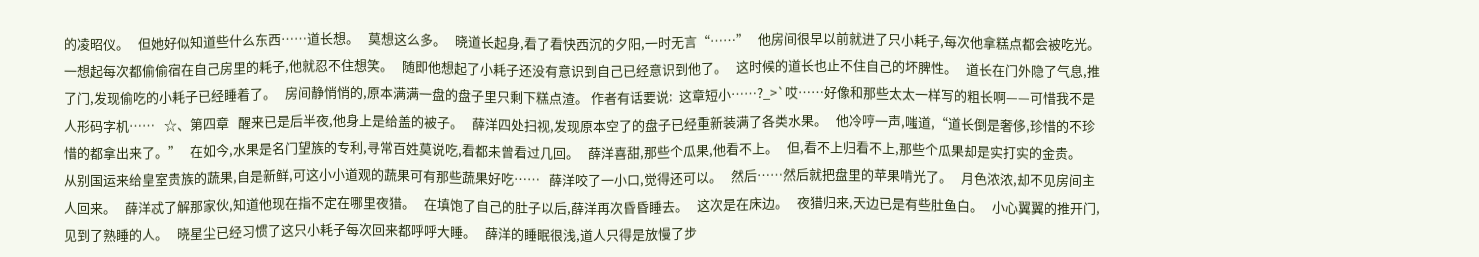的凌昭仪。   但她好似知道些什么东西……道长想。   莫想这么多。   晓道长起身,看了看快西沉的夕阳,一时无言“……”   他房间很早以前就进了只小耗子,每次他拿糕点都会被吃光。   一想起每次都偷偷宿在自己房里的耗子,他就忍不住想笑。   随即他想起了小耗子还没有意识到自己已经意识到他了。   这时候的道长也止不住自己的坏脾性。   道长在门外隐了气息,推了门,发现偷吃的小耗子已经睡着了。   房间静悄悄的,原本满满一盘的盘子里只剩下糕点渣。 作者有话要说:  这章短小……?_>`哎……好像和那些太太一样写的粗长啊——可惜我不是人形码字机……   ☆、第四章   醒来已是后半夜,他身上是给盖的被子。   薛洋四处扫视,发现原本空了的盘子已经重新装满了各类水果。   他冷哼一声,嗤道,“道长倒是奢侈,珍惜的不珍惜的都拿出来了。”   在如今,水果是名门望族的专利,寻常百姓莫说吃,看都未曾看过几回。   薛洋喜甜,那些个瓜果,他看不上。   但,看不上归看不上,那些个瓜果却是实打实的金贵。   从别国运来给皇室贵族的蔬果,自是新鲜,可这小小道观的蔬果可有那些蔬果好吃……   薛洋咬了一小口,觉得还可以。   然后……然后就把盘里的苹果啃光了。   月色浓浓,却不见房间主人回来。   薛洋忒了解那家伙,知道他现在指不定在哪里夜猎。   在填饱了自己的肚子以后,薛洋再次昏昏睡去。   这次是在床边。   夜猎归来,天边已是有些肚鱼白。   小心翼翼的推开门,见到了熟睡的人。   晓星尘已经习惯了这只小耗子每次回来都呼呼大睡。   薛洋的睡眠很浅,道人只得是放慢了步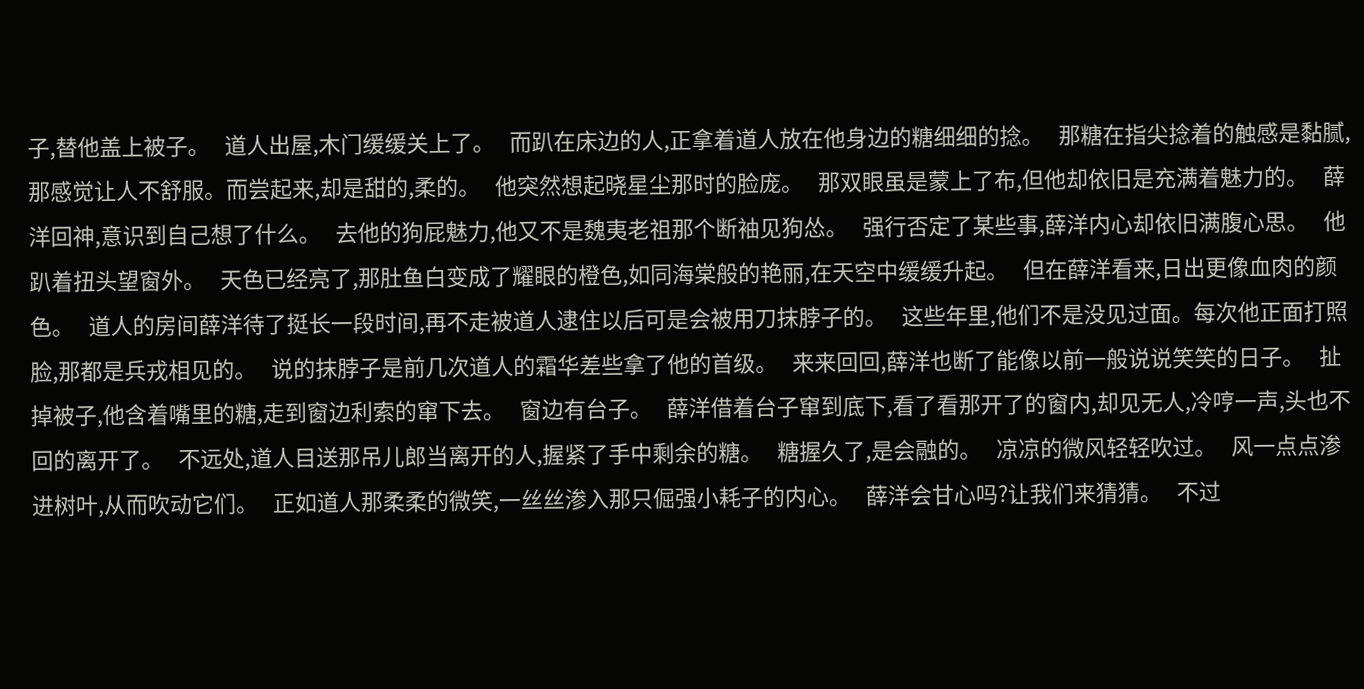子,替他盖上被子。   道人出屋,木门缓缓关上了。   而趴在床边的人,正拿着道人放在他身边的糖细细的捻。   那糖在指尖捻着的触感是黏腻,那感觉让人不舒服。而尝起来,却是甜的,柔的。   他突然想起晓星尘那时的脸庞。   那双眼虽是蒙上了布,但他却依旧是充满着魅力的。   薛洋回神,意识到自己想了什么。   去他的狗屁魅力,他又不是魏夷老祖那个断袖见狗怂。   强行否定了某些事,薛洋内心却依旧满腹心思。   他趴着扭头望窗外。   天色已经亮了,那肚鱼白变成了耀眼的橙色,如同海棠般的艳丽,在天空中缓缓升起。   但在薛洋看来,日出更像血肉的颜色。   道人的房间薛洋待了挺长一段时间,再不走被道人逮住以后可是会被用刀抹脖子的。   这些年里,他们不是没见过面。每次他正面打照脸,那都是兵戎相见的。   说的抹脖子是前几次道人的霜华差些拿了他的首级。   来来回回,薛洋也断了能像以前一般说说笑笑的日子。   扯掉被子,他含着嘴里的糖,走到窗边利索的窜下去。   窗边有台子。   薛洋借着台子窜到底下,看了看那开了的窗内,却见无人,冷哼一声,头也不回的离开了。   不远处,道人目送那吊儿郎当离开的人,握紧了手中剩余的糖。   糖握久了,是会融的。   凉凉的微风轻轻吹过。   风一点点渗进树叶,从而吹动它们。   正如道人那柔柔的微笑,一丝丝渗入那只倔强小耗子的内心。   薛洋会甘心吗?让我们来猜猜。   不过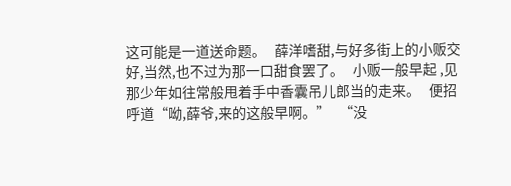这可能是一道送命题。   薛洋嗜甜,与好多街上的小贩交好,当然,也不过为那一口甜食罢了。   小贩一般早起 ,见那少年如往常般甩着手中香囊吊儿郎当的走来。   便招呼道“呦,薛爷,来的这般早啊。”   “没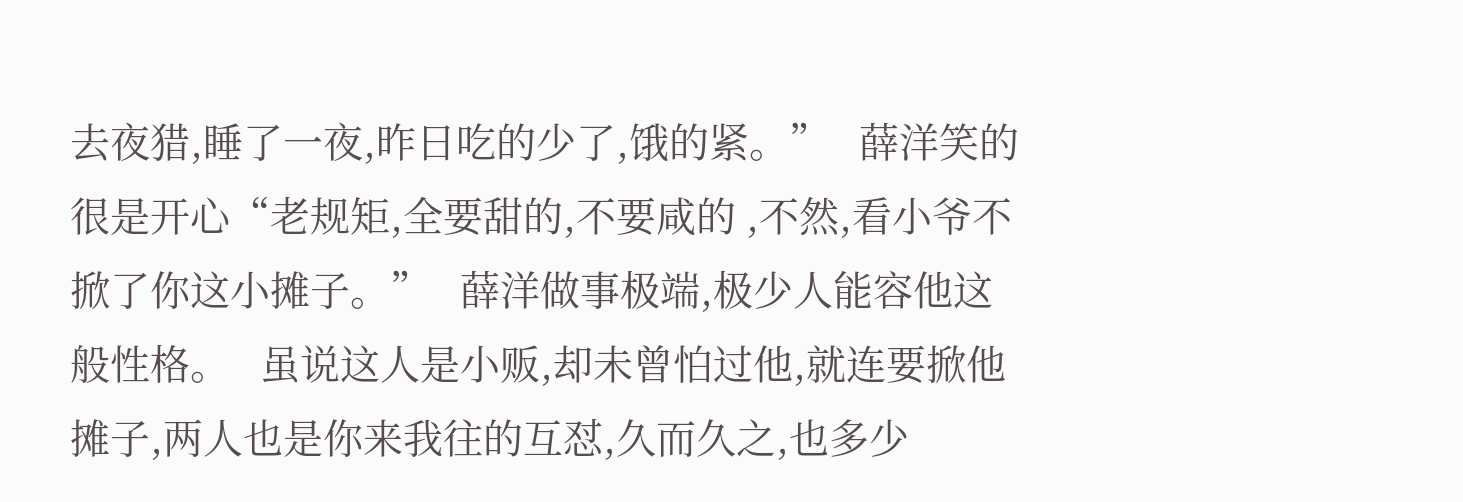去夜猎,睡了一夜,昨日吃的少了,饿的紧。”   薛洋笑的很是开心“老规矩,全要甜的,不要咸的 ,不然,看小爷不掀了你这小摊子。”   薛洋做事极端,极少人能容他这般性格。   虽说这人是小贩,却未曾怕过他,就连要掀他摊子,两人也是你来我往的互怼,久而久之,也多少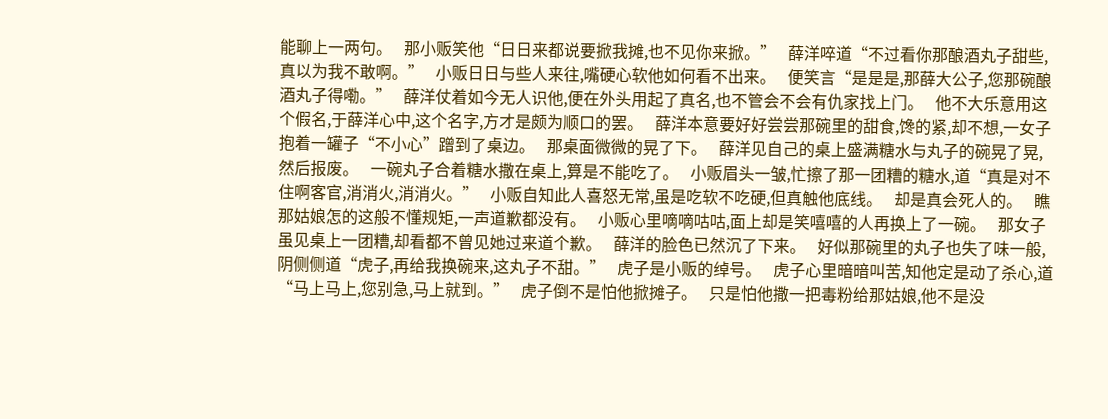能聊上一两句。   那小贩笑他“日日来都说要掀我摊,也不见你来掀。”   薛洋啐道“不过看你那酿酒丸子甜些,真以为我不敢啊。”   小贩日日与些人来往,嘴硬心软他如何看不出来。   便笑言“是是是,那薛大公子,您那碗酿酒丸子得嘞。”   薛洋仗着如今无人识他,便在外头用起了真名,也不管会不会有仇家找上门。   他不大乐意用这个假名,于薛洋心中,这个名字,方才是颇为顺口的罢。   薛洋本意要好好尝尝那碗里的甜食,馋的紧,却不想,一女子抱着一罐子“不小心”蹭到了桌边。   那桌面微微的晃了下。   薛洋见自己的桌上盛满糖水与丸子的碗晃了晃,然后报废。   一碗丸子合着糖水撒在桌上,算是不能吃了。   小贩眉头一皱,忙擦了那一团糟的糖水,道“真是对不住啊客官,消消火,消消火。”   小贩自知此人喜怒无常,虽是吃软不吃硬,但真触他底线。   却是真会死人的。   瞧那姑娘怎的这般不懂规矩,一声道歉都没有。   小贩心里嘀嘀咕咕,面上却是笑嘻嘻的人再换上了一碗。   那女子虽见桌上一团糟,却看都不曾见她过来道个歉。   薛洋的脸色已然沉了下来。   好似那碗里的丸子也失了味一般,阴侧侧道“虎子,再给我换碗来,这丸子不甜。”   虎子是小贩的绰号。   虎子心里暗暗叫苦,知他定是动了杀心,道“马上马上,您别急,马上就到。”   虎子倒不是怕他掀摊子。   只是怕他撒一把毒粉给那姑娘,他不是没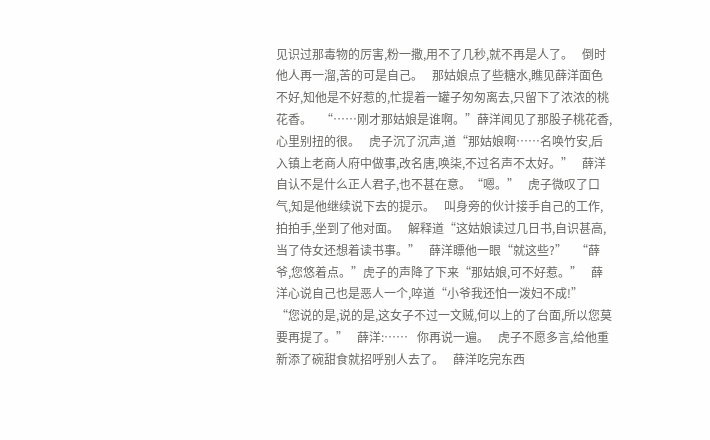见识过那毒物的厉害,粉一撒,用不了几秒,就不再是人了。   倒时他人再一溜,苦的可是自己。   那姑娘点了些糖水,瞧见薛洋面色不好,知他是不好惹的,忙提着一罐子匆匆离去,只留下了浓浓的桃花香。   “……刚才那姑娘是谁啊。”薛洋闻见了那股子桃花香,心里别扭的很。   虎子沉了沉声,道“那姑娘啊……名唤竹安,后入镇上老商人府中做事,改名唐,唤柒,不过名声不太好。”   薛洋自认不是什么正人君子,也不甚在意。“嗯。”   虎子微叹了口气,知是他继续说下去的提示。   叫身旁的伙计接手自己的工作,拍拍手,坐到了他对面。   解释道“这姑娘读过几日书,自识甚高,当了侍女还想着读书事。”   薛洋瞟他一眼“就这些?”   “薛爷,您悠着点。”虎子的声降了下来“那姑娘,可不好惹。”   薛洋心说自己也是恶人一个,啐道“小爷我还怕一泼妇不成!”   “您说的是,说的是,这女子不过一文贼,何以上的了台面,所以您莫要再提了。”   薛洋:……   你再说一遍。   虎子不愿多言,给他重新添了碗甜食就招呼别人去了。   薛洋吃完东西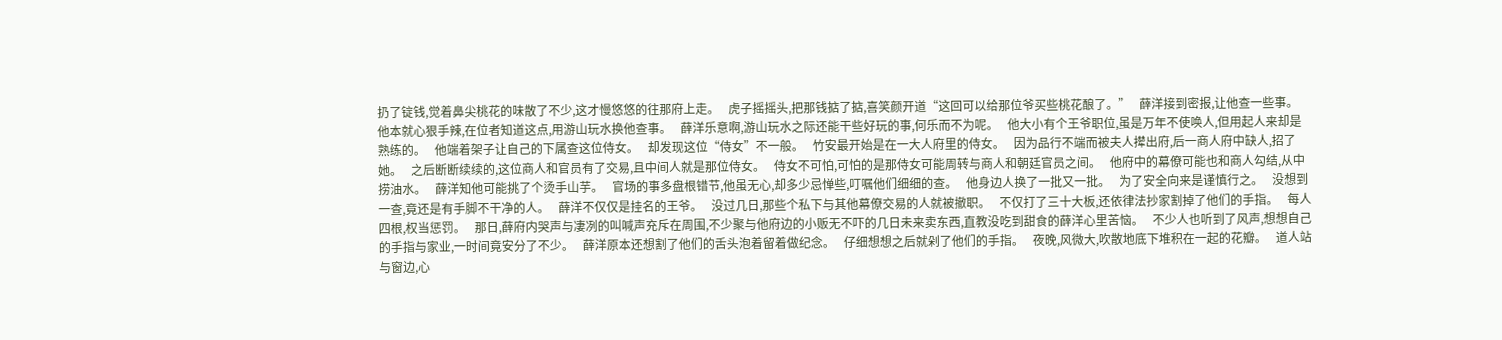扔了锭钱,觉着鼻尖桃花的味散了不少,这才慢悠悠的往那府上走。   虎子摇摇头,把那钱掂了掂,喜笑颜开道“这回可以给那位爷买些桃花酿了。”   薛洋接到密报,让他查一些事。   他本就心狠手辣,在位者知道这点,用游山玩水换他查事。   薛洋乐意啊,游山玩水之际还能干些好玩的事,何乐而不为呢。   他大小有个王爷职位,虽是万年不使唤人,但用起人来却是熟练的。   他端着架子让自己的下属查这位侍女。   却发现这位“侍女”不一般。   竹安最开始是在一大人府里的侍女。   因为品行不端而被夫人撵出府,后一商人府中缺人,招了她。   之后断断续续的,这位商人和官员有了交易,且中间人就是那位侍女。   侍女不可怕,可怕的是那侍女可能周转与商人和朝廷官员之间。   他府中的幕僚可能也和商人勾结,从中捞油水。   薛洋知他可能挑了个烫手山芋。   官场的事多盘根错节,他虽无心,却多少忌惮些,叮嘱他们细细的查。   他身边人换了一批又一批。   为了安全向来是谨慎行之。   没想到一查,竟还是有手脚不干净的人。   薛洋不仅仅是挂名的王爷。   没过几日,那些个私下与其他幕僚交易的人就被撤职。   不仅打了三十大板,还依律法抄家割掉了他们的手指。   每人四根,权当惩罚。   那日,薛府内哭声与凄冽的叫喊声充斥在周围,不少聚与他府边的小贩无不吓的几日未来卖东西,直教没吃到甜食的薛洋心里苦恼。   不少人也听到了风声,想想自己的手指与家业,一时间竟安分了不少。   薛洋原本还想割了他们的舌头泡着留着做纪念。   仔细想想之后就剁了他们的手指。   夜晚,风微大,吹散地底下堆积在一起的花瓣。   道人站与窗边,心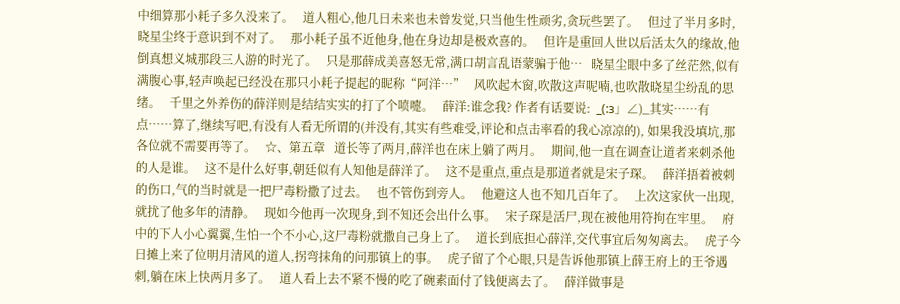中细算那小耗子多久没来了。   道人粗心,他几日未来也未曾发觉,只当他生性顽劣,贪玩些罢了。   但过了半月多时,晓星尘终于意识到不对了。   那小耗子虽不近他身,他在身边却是极欢喜的。   但许是重回人世以后活太久的缘故,他倒真想义城那段三人游的时光了。   只是那薛成美喜怒无常,满口胡言乱语蒙骗于他…   晓星尘眼中多了丝茫然,似有满腹心事,轻声唤起已经没在那只小耗子提起的昵称“阿洋…”   风吹起木窗,吹散这声呢喃,也吹散晓星尘纷乱的思绪。   千里之外养伤的薛洋则是结结实实的打了个喷嚏。   薛洋:谁念我? 作者有话要说:  _(:з」∠)_其实……有点……算了,继续写吧,有没有人看无所谓的(并没有,其实有些难受,评论和点击率看的我心凉凉的), 如果我没填坑,那各位就不需要再等了。   ☆、第五章   道长等了两月,薛洋也在床上躺了两月。   期间,他一直在调查让道者来刺杀他的人是谁。   这不是什么好事,朝廷似有人知他是薛洋了。   这不是重点,重点是那道者就是宋子琛。   薛洋捂着被刺的伤口,气的当时就是一把尸毒粉撒了过去。   也不管伤到旁人。   他避这人也不知几百年了。   上次这家伙一出现,就扰了他多年的清静。   现如今他再一次现身,到不知还会出什么事。   宋子琛是活尸,现在被他用符拘在牢里。   府中的下人小心翼翼,生怕一个不小心,这尸毒粉就撒自己身上了。   道长到底担心薛洋,交代事宜后匆匆离去。   虎子今日摊上来了位明月清风的道人,拐弯抹角的问那镇上的事。   虎子留了个心眼,只是告诉他那镇上薛王府上的王爷遇刺,躺在床上快两月多了。   道人看上去不紧不慢的吃了碗素面付了钱便离去了。   薛洋做事是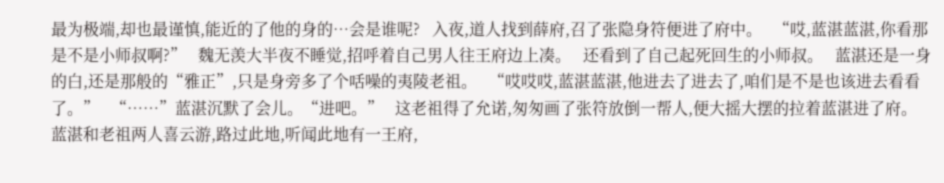最为极端,却也最谨慎,能近的了他的身的…会是谁呢?   入夜,道人找到薛府,召了张隐身符便进了府中。   “哎,蓝湛蓝湛,你看那是不是小师叔啊?”   魏无羡大半夜不睡觉,招呼着自己男人往王府边上凑。   还看到了自己起死回生的小师叔。   蓝湛还是一身的白,还是那般的“雅正”,只是身旁多了个咶噪的夷陵老祖。   “哎哎哎,蓝湛蓝湛,他进去了进去了,咱们是不是也该进去看看了。”   “……”蓝湛沉默了会儿。“进吧。”   这老祖得了允诺,匆匆画了张符放倒一帮人,便大摇大摆的拉着蓝湛进了府。   蓝湛和老祖两人喜云游,路过此地,听闻此地有一王府,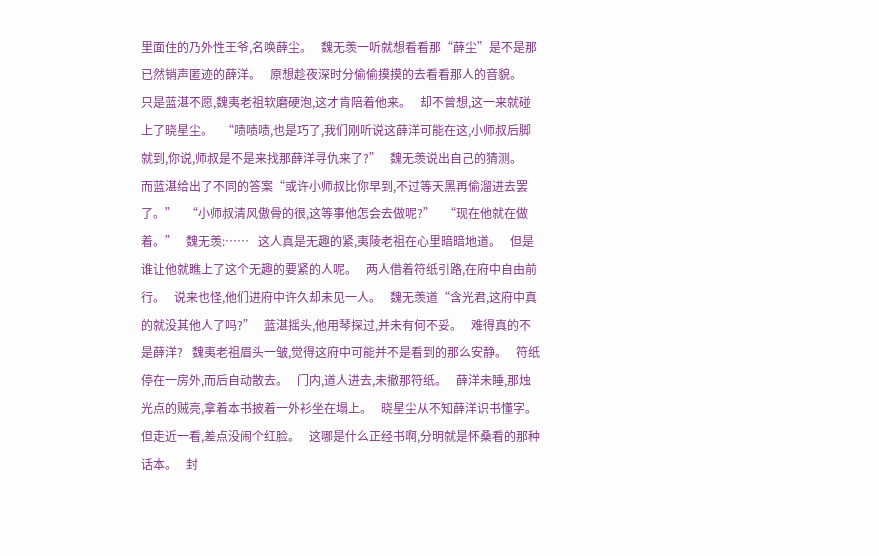里面住的乃外性王爷,名唤薛尘。   魏无羡一听就想看看那“薛尘”是不是那已然销声匿迹的薛洋。   原想趁夜深时分偷偷摸摸的去看看那人的音貌。   只是蓝湛不愿,魏夷老祖软磨硬泡,这才肯陪着他来。   却不曾想,这一来就碰上了晓星尘。   “啧啧啧,也是巧了,我们刚听说这薛洋可能在这,小师叔后脚就到,你说,师叔是不是来找那薛洋寻仇来了?”   魏无羡说出自己的猜测。   而蓝湛给出了不同的答案“或许小师叔比你早到,不过等天黑再偷溜进去罢了。”   “小师叔清风傲骨的很,这等事他怎会去做呢?”   “现在他就在做着。”   魏无羡:……   这人真是无趣的紧,夷陵老祖在心里暗暗地道。   但是谁让他就瞧上了这个无趣的要紧的人呢。   两人借着符纸引路,在府中自由前行。   说来也怪,他们进府中许久却未见一人。   魏无羡道“含光君,这府中真的就没其他人了吗?”   蓝湛摇头,他用琴探过,并未有何不妥。   难得真的不是薛洋?   魏夷老祖眉头一皱,觉得这府中可能并不是看到的那么安静。   符纸停在一房外,而后自动散去。   门内,道人进去,未撤那符纸。   薛洋未睡,那烛光点的贼亮,拿着本书披着一外衫坐在塌上。   晓星尘从不知薛洋识书懂字。   但走近一看,差点没闹个红脸。   这哪是什么正经书啊,分明就是怀桑看的那种话本。   封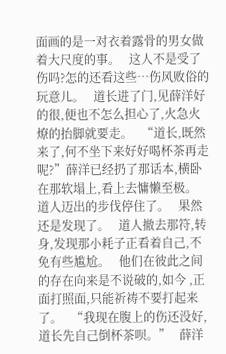面画的是一对衣着露骨的男女做着大尺度的事。   这人不是受了伤吗?怎的还看这些…伤风败俗的玩意儿。   道长进了门,见薛洋好的很,便也不怎么担心了,火急火燎的抬脚就要走。   “道长,既然来了,何不坐下来好好喝杯茶再走呢?”薛洋已经扔了那话本,横卧在那软塌上,看上去慵懒至极。   道人迈出的步伐停住了。   果然还是发现了。   道人撤去那符,转身,发现那小耗子正看着自己,不免有些尴尬。   他们在彼此之间的存在向来是不说破的,如今 ,正面打照面,只能祈祷不要打起来了。   “我现在腹上的伤还没好,道长先自己倒杯茶呗。”   薛洋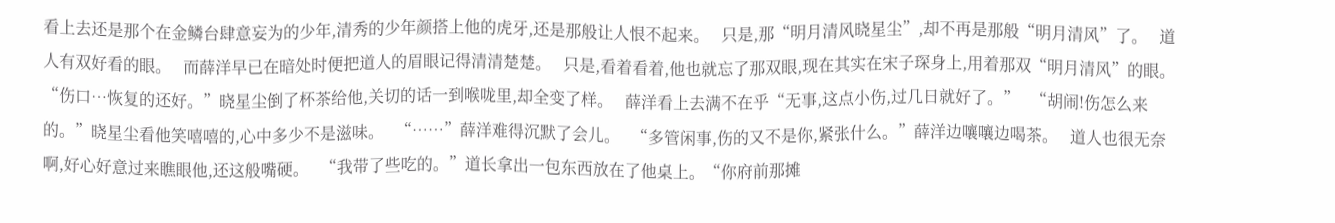看上去还是那个在金鳞台肆意妄为的少年,清秀的少年颜搭上他的虎牙,还是那般让人恨不起来。   只是,那“明月清风晓星尘”,却不再是那般“明月清风”了。   道人有双好看的眼。   而薛洋早已在暗处时便把道人的眉眼记得清清楚楚。   只是,看着看着,他也就忘了那双眼,现在其实在宋子琛身上,用着那双“明月清风”的眼。   “伤口…恢复的还好。”晓星尘倒了杯茶给他,关切的话一到喉咙里,却全变了样。   薛洋看上去满不在乎“无事,这点小伤,过几日就好了。”   “胡闹!伤怎么来的。”晓星尘看他笑嘻嘻的,心中多少不是滋味。   “……”薛洋难得沉默了会儿。   “多管闲事,伤的又不是你,紧张什么。”薛洋边嚷嚷边喝茶。   道人也很无奈啊,好心好意过来瞧眼他,还这般嘴硬。   “我带了些吃的。”道长拿出一包东西放在了他桌上。“你府前那摊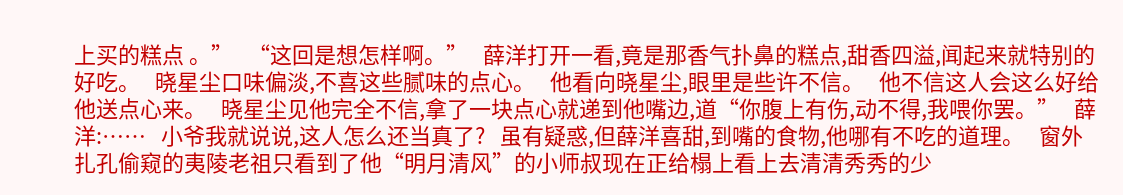上买的糕点 。”   “这回是想怎样啊。”   薛洋打开一看,竟是那香气扑鼻的糕点,甜香四溢,闻起来就特别的好吃。   晓星尘口味偏淡,不喜这些腻味的点心。   他看向晓星尘,眼里是些许不信。   他不信这人会这么好给他送点心来。   晓星尘见他完全不信,拿了一块点心就递到他嘴边,道“你腹上有伤,动不得,我喂你罢。”   薛洋:……   小爷我就说说,这人怎么还当真了?   虽有疑惑,但薛洋喜甜,到嘴的食物,他哪有不吃的道理。   窗外扎孔偷窥的夷陵老祖只看到了他“明月清风”的小师叔现在正给榻上看上去清清秀秀的少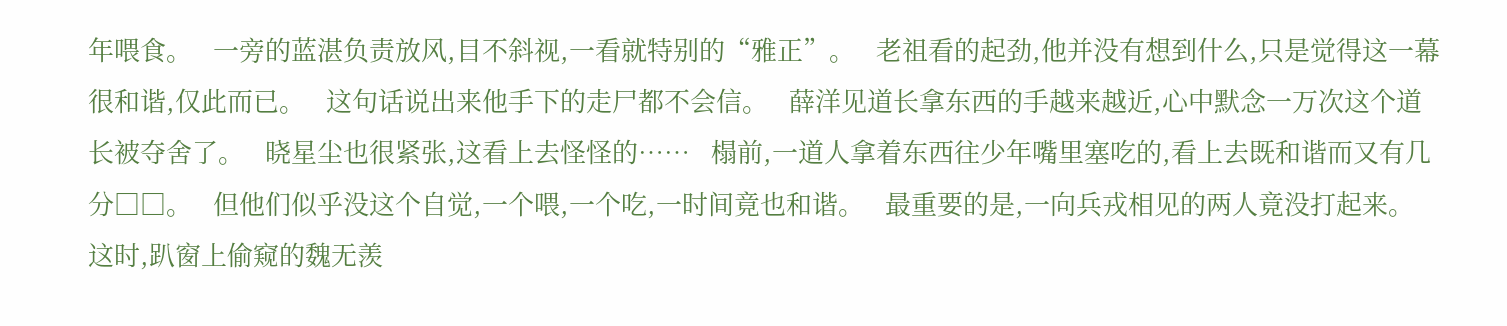年喂食。   一旁的蓝湛负责放风,目不斜视,一看就特别的“雅正”。   老祖看的起劲,他并没有想到什么,只是觉得这一幕很和谐,仅此而已。   这句话说出来他手下的走尸都不会信。   薛洋见道长拿东西的手越来越近,心中默念一万次这个道长被夺舍了。   晓星尘也很紧张,这看上去怪怪的……   榻前,一道人拿着东西往少年嘴里塞吃的,看上去既和谐而又有几分□□。   但他们似乎没这个自觉,一个喂,一个吃,一时间竟也和谐。   最重要的是,一向兵戎相见的两人竟没打起来。   这时,趴窗上偷窥的魏无羡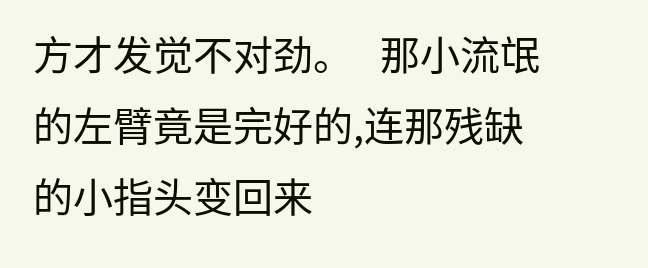方才发觉不对劲。   那小流氓的左臂竟是完好的,连那残缺的小指头变回来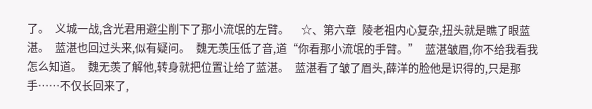了。   义城一战,含光君用避尘削下了那小流氓的左臂。      ☆、第六章   陵老祖内心复杂,扭头就是瞧了眼蓝湛。   蓝湛也回过头来,似有疑问。   魏无羡压低了音,道“你看那小流氓的手臂。”   蓝湛皱眉,你不给我看我怎么知道。   魏无羡了解他,转身就把位置让给了蓝湛。   蓝湛看了皱了眉头,薛洋的脸他是识得的,只是那手……不仅长回来了,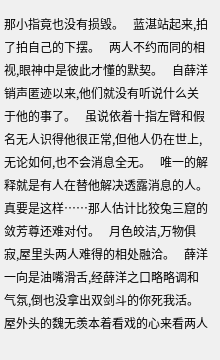那小指竟也没有损毁。   蓝湛站起来,拍了拍自己的下摆。   两人不约而同的相视,眼神中是彼此才懂的默契。   自薛洋销声匿迹以来,他们就没有听说什么关于他的事了。   虽说依着十指左臂和假名无人识得他很正常,但他人仍在世上,无论如何,也不会消息全无。   唯一的解释就是有人在替他解决透露消息的人。   真要是这样……那人估计比狡兔三窟的敛芳尊还难对付。   月色皎洁,万物俱寂,屋里头两人难得的相处融洽。   薛洋一向是油嘴滑舌,经薛洋之口略略调和气氛,倒也没拿出双剑斗的你死我活。   屋外头的魏无羡本着看戏的心来看两人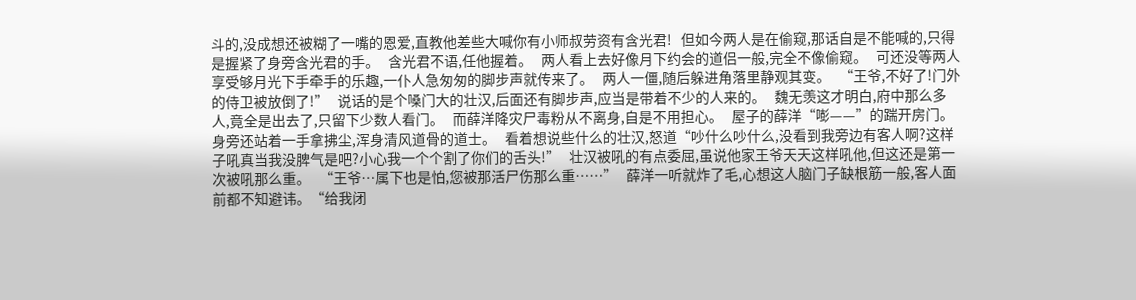斗的,没成想还被糊了一嘴的恩爱,直教他差些大喊你有小师叔劳资有含光君!   但如今两人是在偷窥,那话自是不能喊的,只得是握紧了身旁含光君的手。   含光君不语,任他握着。   两人看上去好像月下约会的道侣一般,完全不像偷窥。   可还没等两人享受够月光下手牵手的乐趣,一仆人急匆匆的脚步声就传来了。   两人一僵,随后躲进角落里静观其变。   “王爷,不好了!门外的侍卫被放倒了!”   说话的是个嗓门大的壮汉,后面还有脚步声,应当是带着不少的人来的。   魏无羡这才明白,府中那么多人,竟全是出去了,只留下少数人看门。   而薛洋降灾尸毒粉从不离身,自是不用担心。   屋子的薛洋“嘭——”的踹开房门。   身旁还站着一手拿拂尘,浑身清风道骨的道士。   看着想说些什么的壮汉,怒道“吵什么吵什么,没看到我旁边有客人啊?这样子吼真当我没脾气是吧?小心我一个个割了你们的舌头!”   壮汉被吼的有点委屈,虽说他家王爷天天这样吼他,但这还是第一次被吼那么重。   “王爷…属下也是怕,您被那活尸伤那么重……”   薛洋一听就炸了毛,心想这人脑门子缺根筋一般,客人面前都不知避讳。“给我闭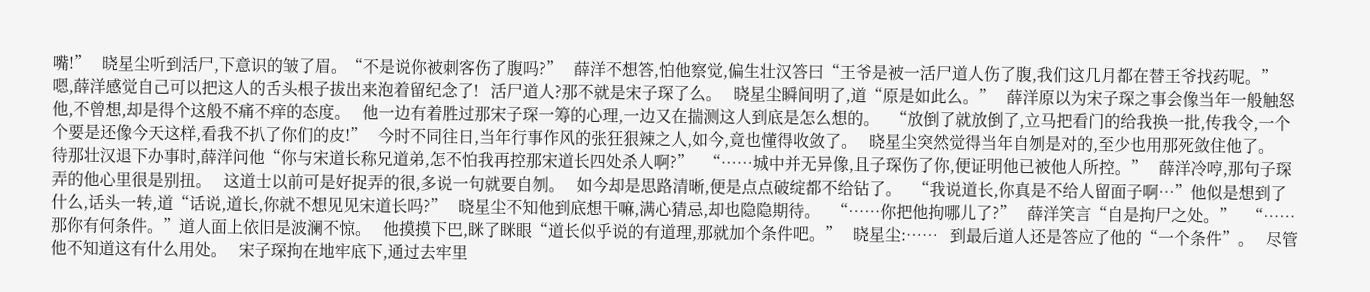嘴!”   晓星尘听到活尸,下意识的皱了眉。“不是说你被刺客伤了腹吗?”   薛洋不想答,怕他察觉,偏生壮汉答曰“王爷是被一活尸道人伤了腹,我们这几月都在替王爷找药呢。”   嗯,薛洋感觉自己可以把这人的舌头根子拔出来泡着留纪念了!   活尸道人?那不就是宋子琛了么。   晓星尘瞬间明了,道“原是如此么。”   薛洋原以为宋子琛之事会像当年一般触怒他,不曾想,却是得个这般不痛不痒的态度。   他一边有着胜过那宋子琛一筹的心理,一边又在揣测这人到底是怎么想的。   “放倒了就放倒了,立马把看门的给我换一批,传我令,一个个要是还像今天这样,看我不扒了你们的皮!”   今时不同往日,当年行事作风的张狂狠辣之人,如今,竟也懂得收敛了。   晓星尘突然觉得当年自刎是对的,至少也用那死敛住他了。   待那壮汉退下办事时,薛洋问他“你与宋道长称兄道弟,怎不怕我再控那宋道长四处杀人啊?”   “……城中并无异像,且子琛伤了你,便证明他已被他人所控。”   薛洋冷哼,那句子琛弄的他心里很是别扭。   这道士以前可是好捉弄的很,多说一句就要自刎。   如今却是思路清晰,便是点点破绽都不给钻了。   “我说道长,你真是不给人留面子啊…”他似是想到了什么,话头一转,道“话说,道长,你就不想见见宋道长吗?”   晓星尘不知他到底想干嘛,满心猜忌,却也隐隐期待。   “……你把他拘哪儿了?”   薛洋笑言“自是拘尸之处。”   “……那你有何条件。”道人面上依旧是波澜不惊。   他摸摸下巴,眯了眯眼“道长似乎说的有道理,那就加个条件吧。”   晓星尘:……   到最后道人还是答应了他的“一个条件”。   尽管他不知道这有什么用处。   宋子琛拘在地牢底下,通过去牢里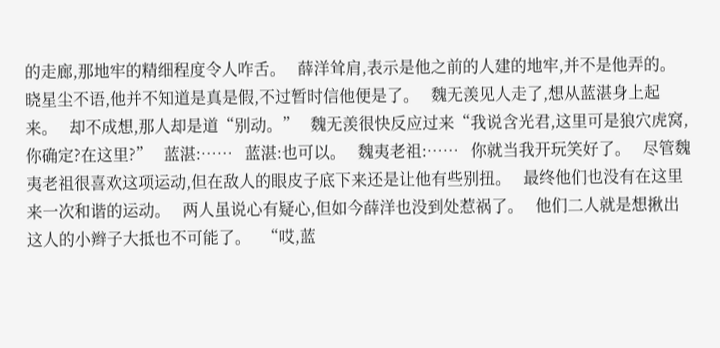的走廊,那地牢的精细程度令人咋舌。   薛洋耸肩,表示是他之前的人建的地牢,并不是他弄的。   晓星尘不语,他并不知道是真是假,不过暂时信他便是了。   魏无羡见人走了,想从蓝湛身上起来。   却不成想,那人却是道“别动。”   魏无羡很快反应过来“我说含光君,这里可是狼穴虎窝,你确定?在这里?”   蓝湛:……   蓝湛:也可以。   魏夷老祖:……   你就当我开玩笑好了。   尽管魏夷老祖很喜欢这项运动,但在敌人的眼皮子底下来还是让他有些别扭。   最终他们也没有在这里来一次和谐的运动。   两人虽说心有疑心,但如今薛洋也没到处惹祸了。   他们二人就是想揪出这人的小辫子大抵也不可能了。   “哎,蓝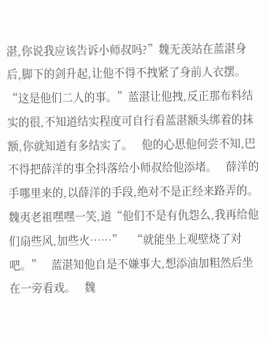湛,你说我应该告诉小师叔吗?”魏无羡站在蓝湛身后,脚下的剑升起,让他不得不拽紧了身前人衣摆。   “这是他们二人的事。”蓝湛让他拽,反正那布料结实的很,不知道结实程度可自行看蓝湛额头绑着的抹额,你就知道有多结实了。   他的心思他何尝不知,巴不得把薛洋的事全抖落给小师叔给他添堵。   薛洋的手哪里来的,以薛洋的手段,绝对不是正经来路弄的。   魏夷老祖嘿嘿一笑,道“他们不是有仇怨么,我再给他们扇些风,加些火……”   “就能坐上观壁烧了对吧。”   蓝湛知他自是不嫌事大,想添油加粗然后坐在一旁看戏。   魏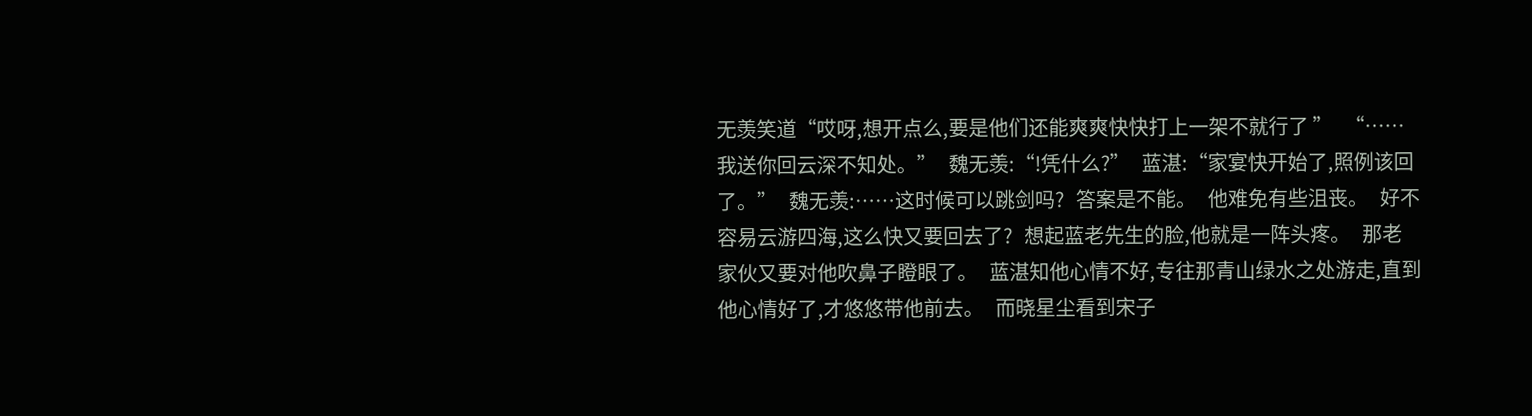无羡笑道“哎呀,想开点么,要是他们还能爽爽快快打上一架不就行了 ”   “……我送你回云深不知处。”   魏无羡:“!凭什么?”   蓝湛:“家宴快开始了,照例该回了。”   魏无羡:……这时候可以跳剑吗?   答案是不能。   他难免有些沮丧。   好不容易云游四海,这么快又要回去了?   想起蓝老先生的脸,他就是一阵头疼。   那老家伙又要对他吹鼻子瞪眼了。   蓝湛知他心情不好,专往那青山绿水之处游走,直到他心情好了,才悠悠带他前去。   而晓星尘看到宋子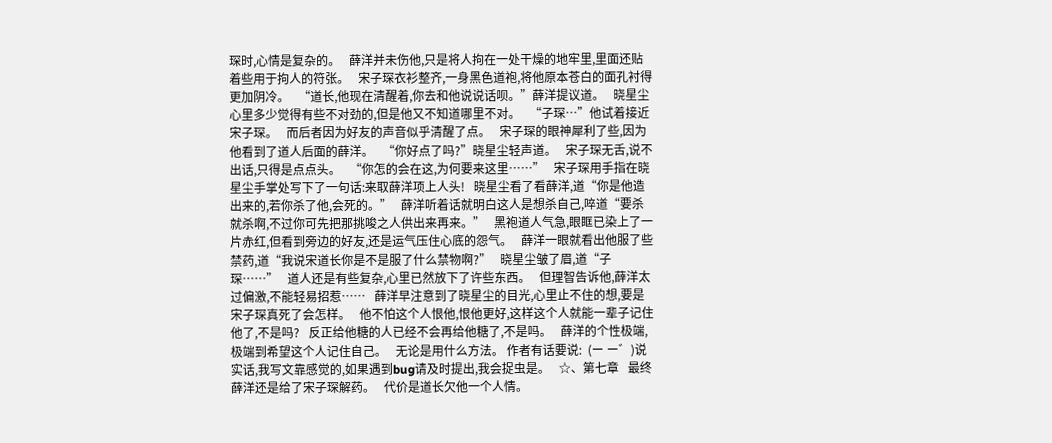琛时,心情是复杂的。   薛洋并未伤他,只是将人拘在一处干燥的地牢里,里面还贴着些用于拘人的符张。   宋子琛衣衫整齐,一身黑色道袍,将他原本苍白的面孔衬得更加阴冷。   “道长,他现在清醒着,你去和他说说话呗。”薛洋提议道。   晓星尘心里多少觉得有些不对劲的,但是他又不知道哪里不对。   “子琛…”他试着接近宋子琛。   而后者因为好友的声音似乎清醒了点。   宋子琛的眼神犀利了些,因为他看到了道人后面的薛洋。   “你好点了吗?”晓星尘轻声道。   宋子琛无舌,说不出话,只得是点点头。   “你怎的会在这,为何要来这里……”   宋子琛用手指在晓星尘手掌处写下了一句话:来取薛洋项上人头!   晓星尘看了看薛洋,道“你是他造出来的,若你杀了他,会死的。”   薛洋听着话就明白这人是想杀自己,啐道“要杀就杀啊,不过你可先把那挑唆之人供出来再来。”   黑袍道人气急,眼眶已染上了一片赤红,但看到旁边的好友,还是运气压住心底的怨气。   薛洋一眼就看出他服了些禁药,道“我说宋道长你是不是服了什么禁物啊?”   晓星尘皱了眉,道“子琛……”   道人还是有些复杂,心里已然放下了许些东西。   但理智告诉他,薛洋太过偏激,不能轻易招惹……   薛洋早注意到了晓星尘的目光,心里止不住的想,要是宋子琛真死了会怎样。   他不怕这个人恨他,恨他更好,这样这个人就能一辈子记住他了,不是吗?   反正给他糖的人已经不会再给他糖了,不是吗。   薛洋的个性极端,极端到希望这个人记住自己。   无论是用什么方法。 作者有话要说:  (ー ー゛)说实话,我写文靠感觉的,如果遇到bug请及时提出,我会捉虫是。   ☆、第七章   最终薛洋还是给了宋子琛解药。   代价是道长欠他一个人情。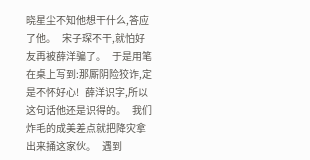晓星尘不知他想干什么,答应了他。   宋子琛不干,就怕好友再被薛洋骗了。   于是用笔在桌上写到:那厮阴险狡诈,定是不怀好心!   薛洋识字,所以这句话他还是识得的。   我们炸毛的成美差点就把降灾拿出来捅这家伙。   遇到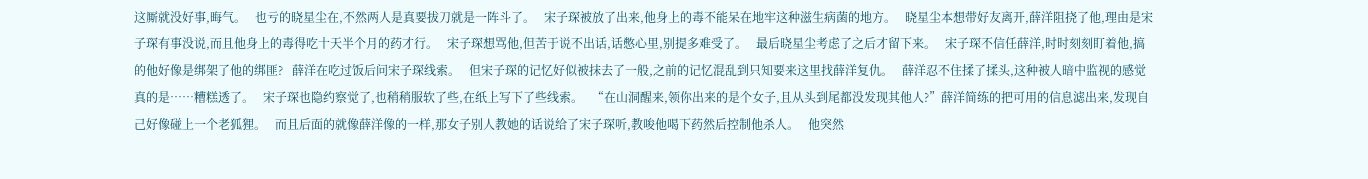这厮就没好事,晦气。   也亏的晓星尘在,不然两人是真要拔刀就是一阵斗了。   宋子琛被放了出来,他身上的毒不能呆在地牢这种滋生病菌的地方。   晓星尘本想带好友离开,薛洋阻挠了他,理由是宋子琛有事没说,而且他身上的毒得吃十天半个月的药才行。   宋子琛想骂他,但苦于说不出话,话憋心里,别提多难受了。   最后晓星尘考虑了之后才留下来。   宋子琛不信任薛洋,时时刻刻盯着他,搞的他好像是绑架了他的绑匪?   薛洋在吃过饭后问宋子琛线索。   但宋子琛的记忆好似被抹去了一般,之前的记忆混乱到只知要来这里找薛洋复仇。   薛洋忍不住揉了揉头,这种被人暗中监视的感觉真的是……糟糕透了。   宋子琛也隐约察觉了,也稍稍服软了些,在纸上写下了些线索。   “在山洞醒来,领你出来的是个女子,且从头到尾都没发现其他人?”薛洋简练的把可用的信息滤出来,发现自己好像碰上一个老狐狸。   而且后面的就像薛洋像的一样,那女子别人教她的话说给了宋子琛听,教唆他喝下药然后控制他杀人。   他突然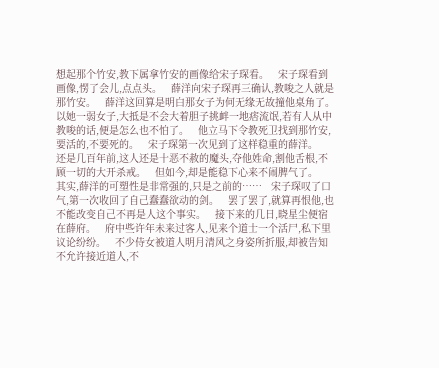想起那个竹安,教下属拿竹安的画像给宋子琛看。   宋子琛看到画像,愣了会儿,点点头。   薛洋向宋子琛再三确认,教唆之人就是那竹安。   薛洋这回算是明白那女子为何无缘无故撞他桌角了。   以她一弱女子,大抵是不会大着胆子挑衅一地痞流氓,若有人从中教唆的话,便是怎么也不怕了。   他立马下令教死卫找到那竹安,要活的,不要死的。   宋子琛第一次见到了这样稳重的薛洋。   还是几百年前,这人还是十恶不赦的魔头,夺他姓命,割他舌根,不顾一切的大开杀戒。   但如今,却是能稳下心来不闹脾气了。   其实,薛洋的可塑性是非常强的,只是之前的……   宋子琛叹了口气,第一次收回了自己蠢蠢欲动的剑。   罢了罢了,就算再恨他,也不能改变自己不再是人这个事实。   接下来的几日,晓星尘便宿在薛府。   府中些许年未来过客人,见来个道士一个活尸,私下里议论纷纷。   不少侍女被道人明月清风之身姿所折服,却被告知不允许接近道人,不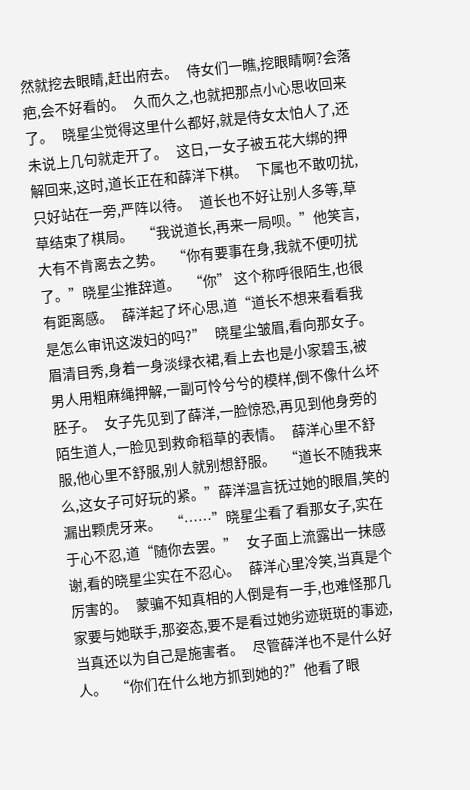然就挖去眼睛,赶出府去。   侍女们一瞧,挖眼睛啊?会落疤,会不好看的。   久而久之,也就把那点小心思收回来了。   晓星尘觉得这里什么都好,就是侍女太怕人了,还未说上几句就走开了。   这日,一女子被五花大绑的押解回来,这时,道长正在和薛洋下棋。   下属也不敢叨扰,只好站在一旁,严阵以待。   道长也不好让别人多等,草草结束了棋局。   “我说道长,再来一局呗。”他笑言,大有不肯离去之势。   “你有要事在身,我就不便叨扰了。”晓星尘推辞道。   “你” 这个称呼很陌生,也很有距离感。   薛洋起了坏心思,道“道长不想来看看我是怎么审讯这泼妇的吗?”   晓星尘皱眉,看向那女子。眉清目秀,身着一身淡绿衣裙,看上去也是小家碧玉,被男人用粗麻绳押解,一副可怜兮兮的模样,倒不像什么坏胚子。   女子先见到了薛洋,一脸惊恐,再见到他身旁的陌生道人,一脸见到救命稻草的表情。   薛洋心里不舒服,他心里不舒服,别人就别想舒服。   “道长不随我来么,这女子可好玩的紧。”薛洋温言抚过她的眼眉,笑的漏出颗虎牙来。   “……”晓星尘看了看那女子,实在于心不忍,道“随你去罢。”   女子面上流露出一抹感谢,看的晓星尘实在不忍心。   薛洋心里冷笑,当真是个厉害的。   蒙骗不知真相的人倒是有一手,也难怪那几家要与她联手,那姿态,要不是看过她劣迹斑斑的事迹,当真还以为自己是施害者。   尽管薛洋也不是什么好人。   “你们在什么地方抓到她的?”他看了眼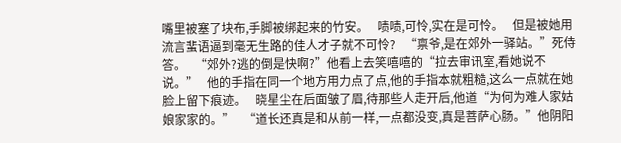嘴里被塞了块布,手脚被绑起来的竹安。   啧啧,可怜,实在是可怜。   但是被她用流言蜚语逼到毫无生路的佳人才子就不可怜?   “禀爷,是在郊外一驿站。”死侍答。   “郊外?逃的倒是快啊?”他看上去笑嘻嘻的“拉去审讯室,看她说不说。”   他的手指在同一个地方用力点了点,他的手指本就粗糙,这么一点就在她脸上留下痕迹。   晓星尘在后面皱了眉,待那些人走开后,他道“为何为难人家姑娘家家的。”   “道长还真是和从前一样,一点都没变,真是菩萨心肠。”他阴阳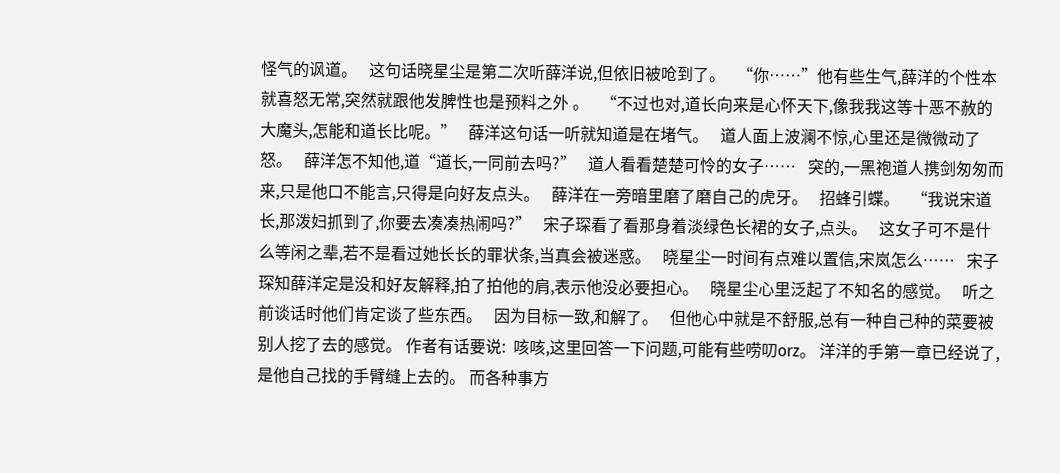怪气的讽道。   这句话晓星尘是第二次听薛洋说,但依旧被呛到了。   “你……”他有些生气,薛洋的个性本就喜怒无常,突然就跟他发脾性也是预料之外 。   “不过也对,道长向来是心怀天下,像我我这等十恶不赦的大魔头,怎能和道长比呢。”   薛洋这句话一听就知道是在堵气。   道人面上波澜不惊,心里还是微微动了怒。   薛洋怎不知他,道“道长,一同前去吗?”   道人看看楚楚可怜的女子……   突的,一黑袍道人携剑匆匆而来,只是他口不能言,只得是向好友点头。   薛洋在一旁暗里磨了磨自己的虎牙。   招蜂引蝶。   “我说宋道长,那泼妇抓到了,你要去凑凑热闹吗?”   宋子琛看了看那身着淡绿色长裙的女子,点头。   这女子可不是什么等闲之辈,若不是看过她长长的罪状条,当真会被迷惑。   晓星尘一时间有点难以置信,宋岚怎么……   宋子琛知薛洋定是没和好友解释,拍了拍他的肩,表示他没必要担心。   晓星尘心里泛起了不知名的感觉。   听之前谈话时他们肯定谈了些东西。   因为目标一致,和解了。   但他心中就是不舒服,总有一种自己种的菜要被别人挖了去的感觉。 作者有话要说:  咳咳,这里回答一下问题,可能有些唠叨orz。 洋洋的手第一章已经说了,是他自己找的手臂缝上去的。 而各种事方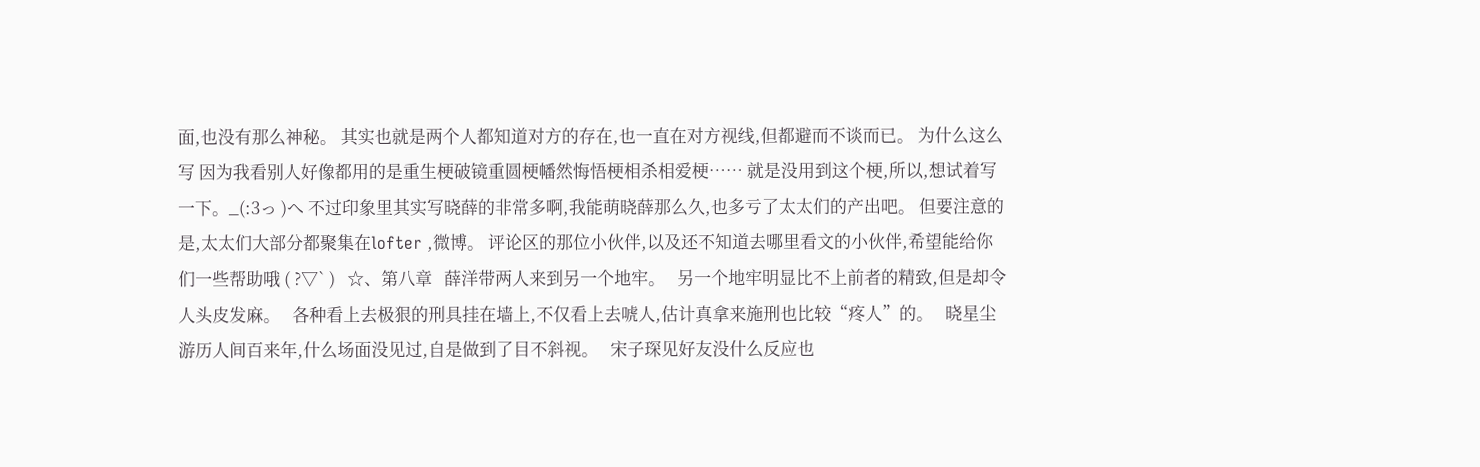面,也没有那么神秘。 其实也就是两个人都知道对方的存在,也一直在对方视线,但都避而不谈而已。 为什么这么写 因为我看别人好像都用的是重生梗破镜重圆梗幡然悔悟梗相杀相爱梗…… 就是没用到这个梗,所以,想试着写一下。_(:3っ )へ 不过印象里其实写晓薛的非常多啊,我能萌晓薛那么久,也多亏了太太们的产出吧。 但要注意的是,太太们大部分都聚集在lofter ,微博。 评论区的那位小伙伴,以及还不知道去哪里看文的小伙伴,希望能给你们一些帮助哦 ( ?▽` )   ☆、第八章   薛洋带两人来到另一个地牢。   另一个地牢明显比不上前者的精致,但是却令人头皮发麻。   各种看上去极狠的刑具挂在墙上,不仅看上去唬人,估计真拿来施刑也比较“疼人”的。   晓星尘游历人间百来年,什么场面没见过,自是做到了目不斜视。   宋子琛见好友没什么反应也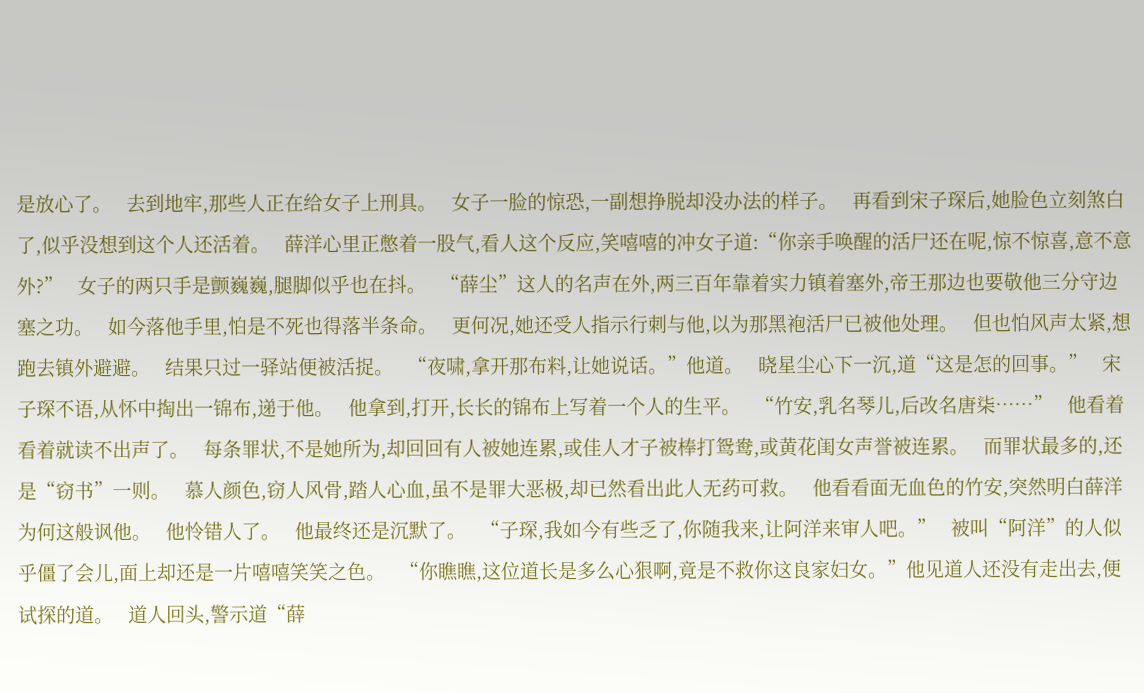是放心了。   去到地牢,那些人正在给女子上刑具。   女子一脸的惊恐,一副想挣脱却没办法的样子。   再看到宋子琛后,她脸色立刻煞白了,似乎没想到这个人还活着。   薛洋心里正憋着一股气,看人这个反应,笑嘻嘻的冲女子道:“你亲手唤醒的活尸还在呢,惊不惊喜,意不意外?”   女子的两只手是颤巍巍,腿脚似乎也在抖。   “薛尘”这人的名声在外,两三百年靠着实力镇着塞外,帝王那边也要敬他三分守边塞之功。   如今落他手里,怕是不死也得落半条命。   更何况,她还受人指示行刺与他,以为那黑袍活尸已被他处理。   但也怕风声太紧,想跑去镇外避避。   结果只过一驿站便被活捉。   “夜啸,拿开那布料,让她说话。”他道。   晓星尘心下一沉,道“这是怎的回事。”   宋子琛不语,从怀中掏出一锦布,递于他。   他拿到,打开,长长的锦布上写着一个人的生平。   “竹安,乳名琴儿,后改名唐柒……”   他看着看着就读不出声了。   每条罪状,不是她所为,却回回有人被她连累,或佳人才子被棒打鸳鸯,或黄花闺女声誉被连累。   而罪状最多的,还是“窃书”一则。   慕人颜色,窃人风骨,踏人心血,虽不是罪大恶极,却已然看出此人无药可救。   他看看面无血色的竹安,突然明白薛洋为何这般讽他。   他怜错人了。   他最终还是沉默了。   “子琛,我如今有些乏了,你随我来,让阿洋来审人吧。”   被叫“阿洋”的人似乎僵了会儿,面上却还是一片嘻嘻笑笑之色。   “你瞧瞧,这位道长是多么心狠啊,竟是不救你这良家妇女。”他见道人还没有走出去,便试探的道。   道人回头,警示道“薛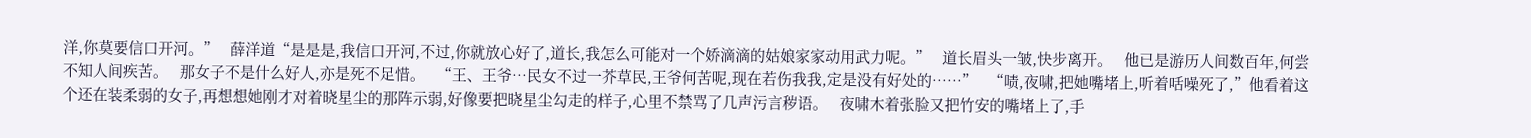洋,你莫要信口开河。”   薛洋道“是是是,我信口开河,不过,你就放心好了,道长,我怎么可能对一个娇滴滴的姑娘家家动用武力呢。”   道长眉头一皱,快步离开。   他已是游历人间数百年,何尝不知人间疾苦。   那女子不是什么好人,亦是死不足惜。   “王、王爷…民女不过一芥草民,王爷何苦呢,现在若伤我我,定是没有好处的……”   “啧,夜啸,把她嘴堵上,听着咶噪死了,”他看着这个还在装柔弱的女子,再想想她刚才对着晓星尘的那阵示弱,好像要把晓星尘勾走的样子,心里不禁骂了几声污言秽语。   夜啸木着张脸又把竹安的嘴堵上了,手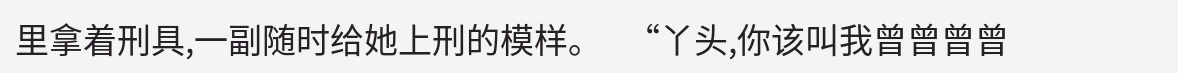里拿着刑具,一副随时给她上刑的模样。   “丫头,你该叫我曾曾曾曾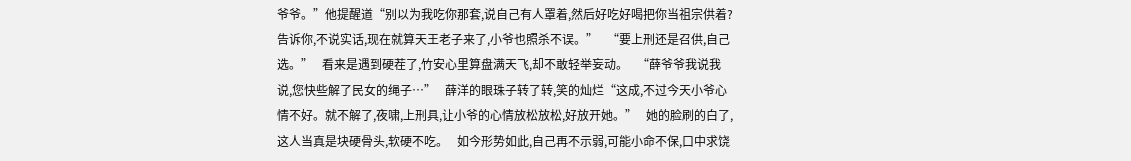爷爷。”他提醒道“别以为我吃你那套,说自己有人罩着,然后好吃好喝把你当祖宗供着?告诉你,不说实话,现在就算天王老子来了,小爷也照杀不误。”   “要上刑还是召供,自己选。”   看来是遇到硬茬了,竹安心里算盘满天飞,却不敢轻举妄动。   “薛爷爷我说我说,您快些解了民女的绳子…”   薛洋的眼珠子转了转,笑的灿烂“这成,不过今天小爷心情不好。就不解了,夜啸,上刑具,让小爷的心情放松放松,好放开她。”   她的脸刷的白了,这人当真是块硬骨头,软硬不吃。   如今形势如此,自己再不示弱,可能小命不保,口中求饶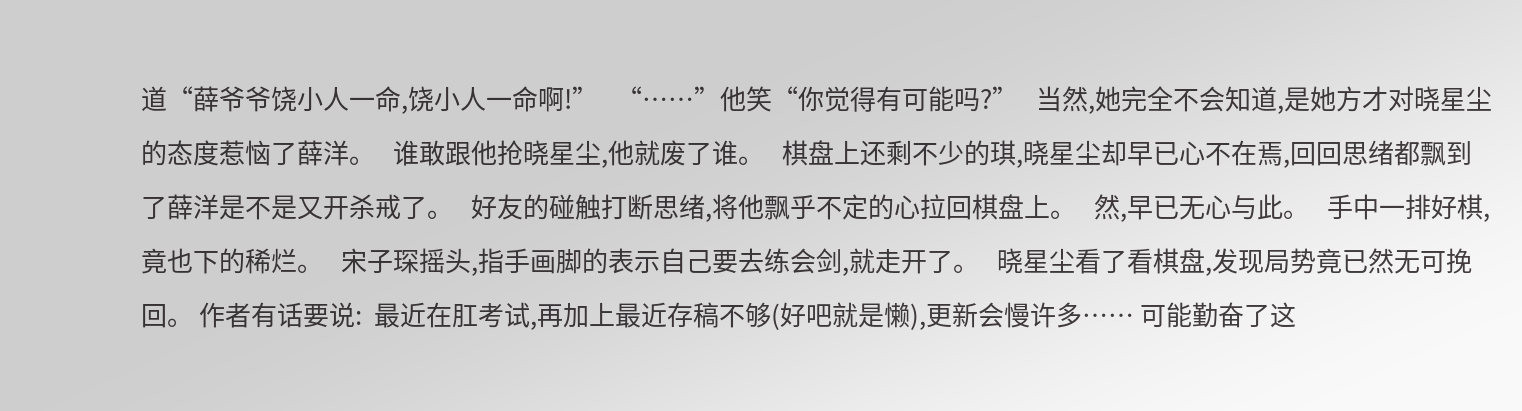道“薛爷爷饶小人一命,饶小人一命啊!”   “……”他笑“你觉得有可能吗?”   当然,她完全不会知道,是她方才对晓星尘的态度惹恼了薛洋。   谁敢跟他抢晓星尘,他就废了谁。   棋盘上还剩不少的琪,晓星尘却早已心不在焉,回回思绪都飘到了薛洋是不是又开杀戒了。   好友的碰触打断思绪,将他飘乎不定的心拉回棋盘上。   然,早已无心与此。   手中一排好棋,竟也下的稀烂。   宋子琛摇头,指手画脚的表示自己要去练会剑,就走开了。   晓星尘看了看棋盘,发现局势竟已然无可挽回。 作者有话要说:  最近在肛考试,再加上最近存稿不够(好吧就是懒),更新会慢许多…… 可能勤奋了这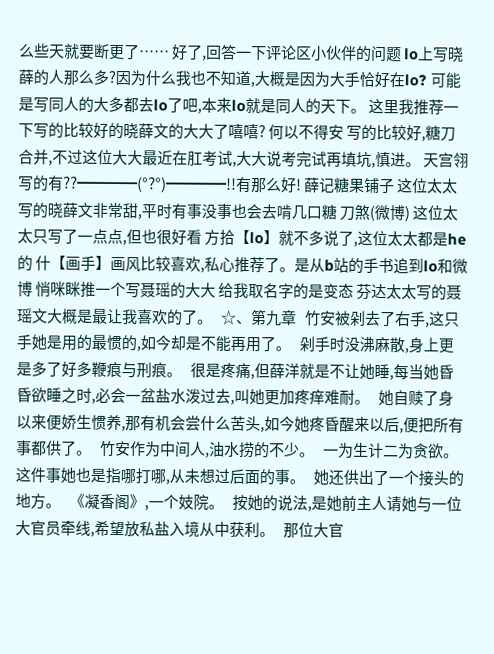么些天就要断更了…… 好了,回答一下评论区小伙伴的问题 lo上写晓薛的人那么多?因为什么我也不知道,大概是因为大手恰好在lo? 可能是写同人的大多都去lo了吧,本来lo就是同人的天下。 这里我推荐一下写的比较好的晓薛文的大大了嘻嘻? 何以不得安 写的比较好,糖刀合并,不过这位大大最近在肛考试,大大说考完试再填坑,慎进。 天宫翎 写的有??━━━━(°?°)━━━━!!有那么好! 薛记糖果铺子 这位太太写的晓薛文非常甜,平时有事没事也会去啃几口糖 刀煞(微博) 这位太太只写了一点点,但也很好看 方拾【lo】就不多说了,这位太太都是he的 什【画手】画风比较喜欢,私心推荐了。是从b站的手书追到lo和微博 悄咪眯推一个写聂瑶的大大 给我取名字的是变态 芬达太太写的聂瑶文大概是最让我喜欢的了。   ☆、第九章   竹安被剁去了右手,这只手她是用的最惯的,如今却是不能再用了。   剁手时没沸麻散,身上更是多了好多鞭痕与刑痕。   很是疼痛,但薛洋就是不让她睡,每当她昏昏欲睡之时,必会一盆盐水泼过去,叫她更加疼痒难耐。   她自赎了身以来便娇生惯养,那有机会尝什么苦头,如今她疼昏醒来以后,便把所有事都供了。   竹安作为中间人,油水捞的不少。   一为生计二为贪欲。   这件事她也是指哪打哪,从未想过后面的事。   她还供出了一个接头的地方。   《凝香阁》,一个妓院。   按她的说法,是她前主人请她与一位大官员牵线,希望放私盐入境从中获利。   那位大官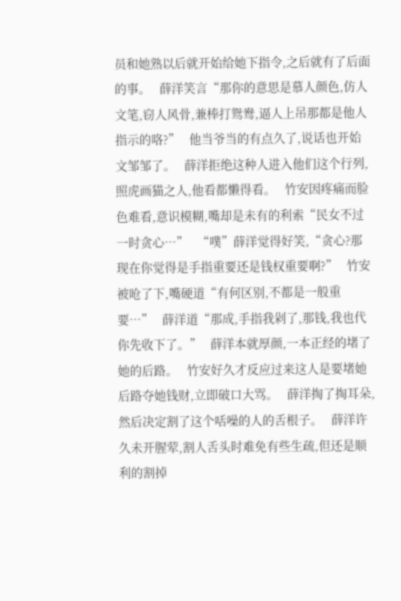员和她熟以后就开始给她下指令,之后就有了后面的事。   薛洋笑言“那你的意思是慕人颜色,仿人文笔,窃人风骨,兼棒打鸳鸯,逼人上吊那都是他人指示的咯?”   他当爷当的有点久了,说话也开始文邹邹了。   薛洋拒绝这种人进入他们这个行列,照虎画猫之人,他看都懒得看。   竹安因疼痛而脸色难看,意识模糊,嘴却是未有的利索“民女不过一时贪心…”   “噗”薛洋觉得好笑,“贪心?那现在你觉得是手指重要还是钱权重要啊?”   竹安被呛了下,嘴硬道“有何区别,不都是一般重要…”   薛洋道“那成,手指我剁了,那钱,我也代你先收下了。”   薛洋本就厚颜,一本正经的堵了她的后路。   竹安好久才反应过来这人是要堵她后路夺她钱财,立即破口大骂。   薛洋掏了掏耳朵,然后决定割了这个咶噪的人的舌根子。   薛洋许久未开腥荤,割人舌头时难免有些生疏,但还是顺利的割掉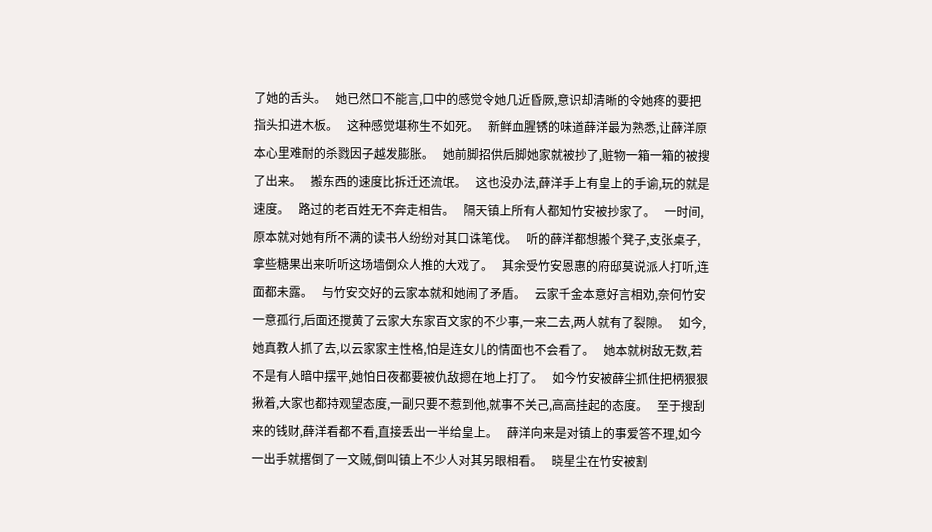了她的舌头。   她已然口不能言,口中的感觉令她几近昏厥,意识却清晰的令她疼的要把指头扣进木板。   这种感觉堪称生不如死。   新鲜血腥锈的味道薛洋最为熟悉,让薛洋原本心里难耐的杀戮因子越发膨胀。   她前脚招供后脚她家就被抄了,赃物一箱一箱的被搜了出来。   搬东西的速度比拆迁还流氓。   这也没办法,薛洋手上有皇上的手谕,玩的就是速度。   路过的老百姓无不奔走相告。   隔天镇上所有人都知竹安被抄家了。   一时间,原本就对她有所不满的读书人纷纷对其口诛笔伐。   听的薛洋都想搬个凳子,支张桌子,拿些糖果出来听听这场墙倒众人推的大戏了。   其余受竹安恩惠的府邸莫说派人打听,连面都未露。   与竹安交好的云家本就和她闹了矛盾。   云家千金本意好言相劝,奈何竹安一意孤行,后面还搅黄了云家大东家百文家的不少事,一来二去,两人就有了裂隙。   如今,她真教人抓了去,以云家家主性格,怕是连女儿的情面也不会看了。   她本就树敌无数,若不是有人暗中摆平,她怕日夜都要被仇敌摁在地上打了。   如今竹安被薛尘抓住把柄狠狠揪着,大家也都持观望态度,一副只要不惹到他,就事不关己,高高挂起的态度。   至于搜刮来的钱财,薛洋看都不看,直接丢出一半给皇上。   薛洋向来是对镇上的事爱答不理,如今一出手就撂倒了一文贼,倒叫镇上不少人对其另眼相看。   晓星尘在竹安被割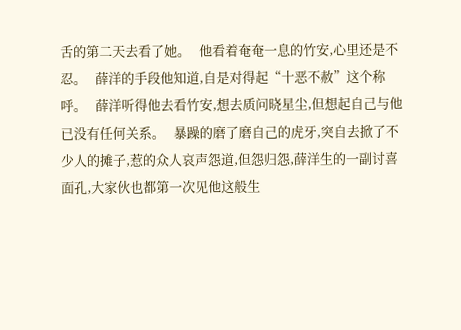舌的第二天去看了她。   他看着奄奄一息的竹安,心里还是不忍。   薛洋的手段他知道,自是对得起“十恶不赦”这个称呼。   薛洋听得他去看竹安,想去质问晓星尘,但想起自己与他已没有任何关系。   暴躁的磨了磨自己的虎牙,突自去掀了不少人的摊子,惹的众人哀声怨道,但怨归怨,薛洋生的一副讨喜面孔,大家伙也都第一次见他这般生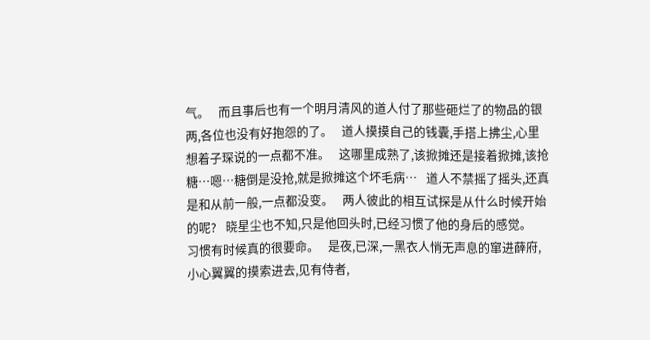气。   而且事后也有一个明月清风的道人付了那些砸烂了的物品的银两,各位也没有好抱怨的了。   道人摸摸自己的钱囊,手搭上拂尘,心里想着子琛说的一点都不准。   这哪里成熟了,该掀摊还是接着掀摊,该抢糖…嗯…糖倒是没抢,就是掀摊这个坏毛病…   道人不禁摇了摇头,还真是和从前一般,一点都没变。   两人彼此的相互试探是从什么时候开始的呢?   晓星尘也不知,只是他回头时,已经习惯了他的身后的感觉。   习惯有时候真的很要命。   是夜,已深,一黑衣人悄无声息的窜进薛府,小心翼翼的摸索进去,见有侍者,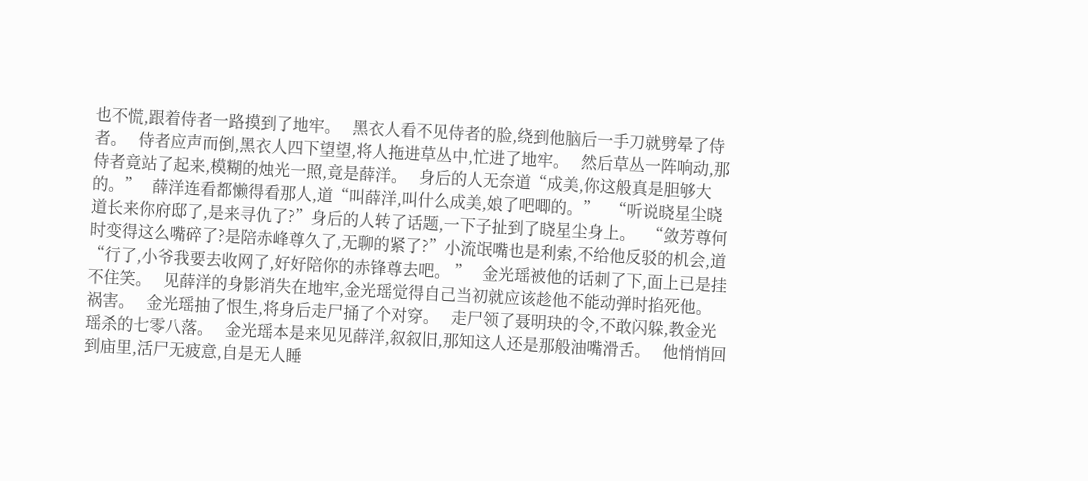也不慌,跟着侍者一路摸到了地牢。   黑衣人看不见侍者的脸,绕到他脑后一手刀就劈晕了侍者。   侍者应声而倒,黑衣人四下望望,将人拖进草丛中,忙进了地牢。   然后草丛一阵响动,那侍者竟站了起来,模糊的烛光一照,竟是薛洋。   身后的人无奈道“成美,你这般真是胆够大的。”   薛洋连看都懒得看那人,道“叫薛洋,叫什么成美,娘了吧唧的。”   “听说晓星尘晓道长来你府邸了,是来寻仇了?”身后的人转了话题,一下子扯到了晓星尘身上。   “敛芳尊何时变得这么嘴碎了?是陪赤峰尊久了,无聊的紧了?”小流氓嘴也是利索,不给他反驳的机会,道“行了,小爷我要去收网了,好好陪你的赤锋尊去吧。 ”   金光瑶被他的话刺了下,面上已是挂不住笑。   见薛洋的身影消失在地牢,金光瑶觉得自己当初就应该趁他不能动弹时掐死他。   祸害。   金光瑶抽了恨生,将身后走尸捅了个对穿。   走尸领了聂明玦的令,不敢闪躲,教金光瑶杀的七零八落。   金光瑶本是来见见薛洋,叙叙旧,那知这人还是那般油嘴滑舌。   他悄悄回到庙里,活尸无疲意,自是无人睡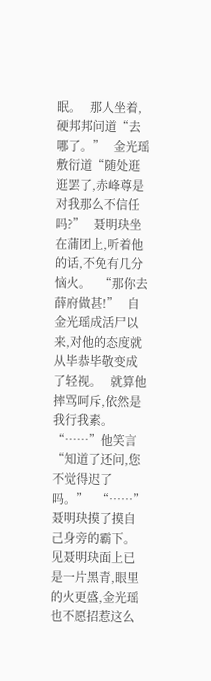眠。   那人坐着,硬邦邦问道“去哪了。”   金光瑶敷衍道“随处逛逛罢了,赤峰尊是对我那么不信任吗?”   聂明玦坐在蒲团上,听着他的话,不免有几分恼火。   “那你去薛府做甚!”   自金光瑶成活尸以来,对他的态度就从毕恭毕敬变成了轻视。   就算他摔骂呵斥,依然是我行我素。   “……”他笑言“知道了还问,您不觉得迟了吗。”   “……”聂明玦摸了摸自己身旁的霸下。   见聂明玦面上已是一片黑青,眼里的火更盛,金光瑶也不愿招惹这么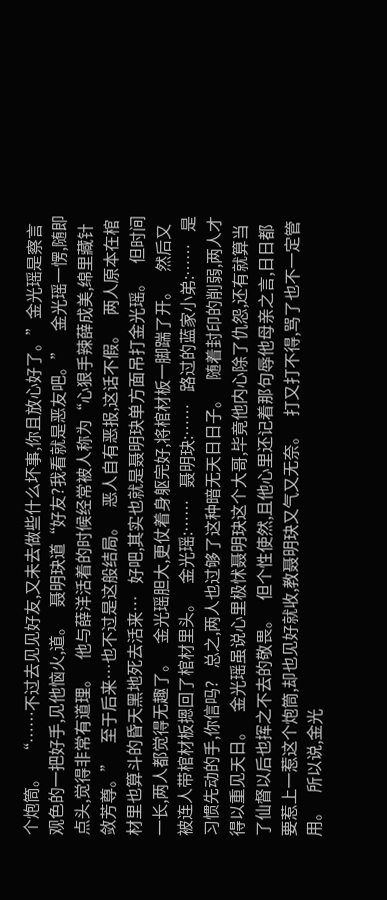个炮筒。   “……不过去见见好友,又未去做些什么坏事,你且放心好了。”金光瑶是察言观色的一把好手,见他恼火,道。   聂明玦道“好友?我看就是恶友吧。”   金光瑶一愣,随即点头,觉得非常有道理。   他与薛洋活着的时候经常被人称为“心狠手辣薛成美,绵里藏针敛芳尊。”   至于后来…也不过是这般结局。   恶人自有恶报,这话不假。   两人原本在棺材里也算斗的昏天黑地死去活来…   好吧,其实也就是聂明玦单方面吊打金光瑶。   但时间一长,两人都觉得无趣了。   金光瑶胆大,更仗着身躯完好,将棺材板一脚踹了开。   然后又被连人带棺材板摁回了棺材里头。   金光瑶:……   聂明玦:……   路过的蓝家小弟:……   是习惯先动的手,你信吗?   总之,两人也过够了这种暗无天日日子。   随着封印的削弱,两人才得以重见天日。   金光瑶虽说心里极怵聂明玦这个大哥,毕竟他内心除了仇怨,还有就算当了仙督以后也挥之不去的敬畏。   但个性使然,且他心里还记着那句辱他母亲之言,日日都要惹上一惹这个炮筒,却也见好就收,教聂明玦又气又无奈。   打又打不得,骂了也不一定管用。   所以说,金光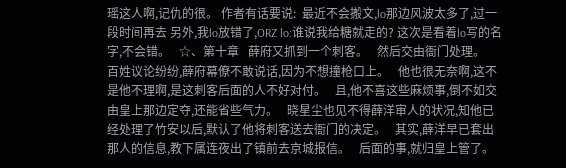瑶这人啊,记仇的很。 作者有话要说:  最近不会搬文,lo那边风波太多了,过一段时间再去 另外,我lo放错了,ORZ lo:谁说我给糖就走的? 这次是看着lo写的名字,不会错。   ☆、第十章   薛府又抓到一个刺客。   然后交由衙门处理。   百姓议论纷纷,薛府幕僚不敢说话,因为不想撞枪口上。   他也很无奈啊,这不是他不理啊,是这刺客后面的人不好对付。   且,他不喜这些麻烦事,倒不如交由皇上那边定夺,还能省些气力。   晓星尘也见不得薛洋审人的状况,知他已经处理了竹安以后,默认了他将刺客送去衙门的决定。   其实,薛洋早已套出那人的信息,教下属连夜出了镇前去京城报信。   后面的事,就归皇上管了。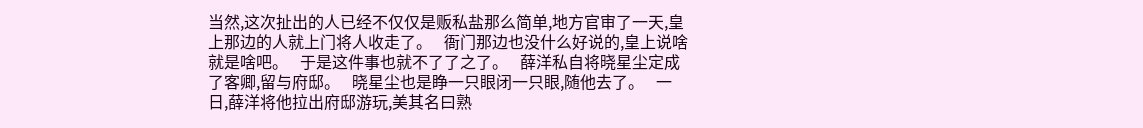当然,这次扯出的人已经不仅仅是贩私盐那么简单,地方官审了一天,皇上那边的人就上门将人收走了。   衙门那边也没什么好说的,皇上说啥就是啥吧。   于是这件事也就不了了之了。   薛洋私自将晓星尘定成了客卿,留与府邸。   晓星尘也是睁一只眼闭一只眼,随他去了。   一日,薛洋将他拉出府邸游玩,美其名曰熟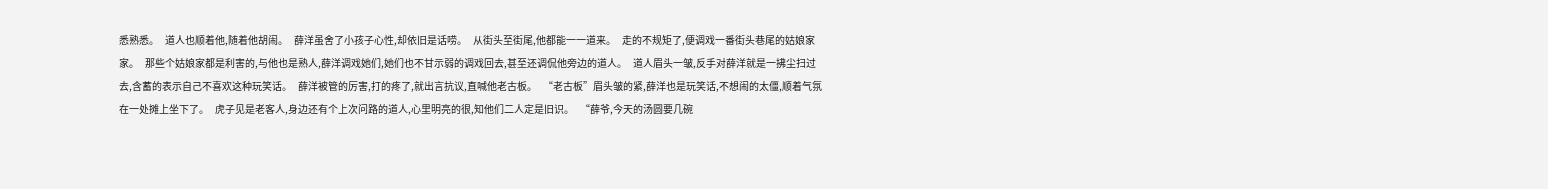悉熟悉。   道人也顺着他,随着他胡闹。   薛洋虽舍了小孩子心性,却依旧是话唠。   从街头至街尾,他都能一一道来。   走的不规矩了,便调戏一番街头巷尾的姑娘家家。   那些个姑娘家都是利害的,与他也是熟人,薛洋调戏她们,她们也不甘示弱的调戏回去,甚至还调侃他旁边的道人。   道人眉头一皱,反手对薛洋就是一拂尘扫过去,含蓄的表示自己不喜欢这种玩笑话。   薛洋被管的厉害,打的疼了,就出言抗议,直喊他老古板。   “老古板”眉头皱的紧,薛洋也是玩笑话,不想闹的太僵,顺着气氛在一处摊上坐下了。   虎子见是老客人,身边还有个上次问路的道人,心里明亮的很,知他们二人定是旧识。   “薛爷,今天的汤圆要几碗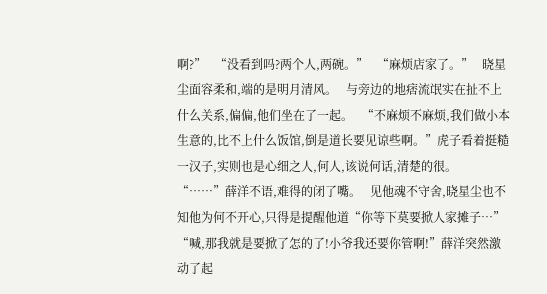啊?”   “没看到吗?两个人,两碗。”   “麻烦店家了。”   晓星尘面容柔和,端的是明月清风。   与旁边的地痞流氓实在扯不上什么关系,偏偏,他们坐在了一起。   “不麻烦不麻烦,我们做小本生意的,比不上什么饭馆,倒是道长要见谅些啊。”虎子看着挺糙一汉子,实则也是心细之人,何人,该说何话,清楚的很。   “……”薛洋不语,难得的闭了嘴。   见他魂不守舍,晓星尘也不知他为何不开心,只得是提醒他道“你等下莫要掀人家摊子…”   “喊,那我就是要掀了怎的了!小爷我还要你管啊!”薛洋突然激动了起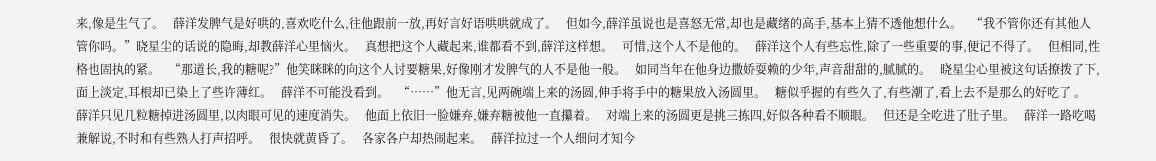来,像是生气了。   薛洋发脾气是好哄的,喜欢吃什么,往他跟前一放,再好言好语哄哄就成了。   但如今,薛洋虽说也是喜怒无常,却也是藏绪的高手,基本上猜不透他想什么。   “我不管你还有其他人管你吗。”晓星尘的话说的隐晦,却教薛洋心里恼火。   真想把这个人藏起来,谁都看不到,薛洋这样想。   可惜,这个人不是他的。   薛洋这个人有些忘性,除了一些重要的事,便记不得了。   但相同,性格也固执的紧。   “那道长,我的糖呢?”他笑眯眯的向这个人讨要糖果,好像刚才发脾气的人不是他一般。   如同当年在他身边撒娇耍赖的少年,声音甜甜的,腻腻的。   晓星尘心里被这句话撩拨了下,面上淡定,耳根却已染上了些许薄红。   薛洋不可能没看到。   “……”他无言,见两碗端上来的汤圆,伸手将手中的糖果放入汤圆里。   糖似乎握的有些久了,有些潮了,看上去不是那么的好吃了 。   薛洋只见几粒糖掉进汤圆里,以肉眼可见的速度消失。   他面上依旧一脸嫌弃,嫌弃糖被他一直攥着。   对端上来的汤圆更是挑三拣四,好似各种看不顺眼。   但还是全吃进了肚子里。   薛洋一路吃喝兼解说,不时和有些熟人打声招呼。   很快就黄昏了。   各家各户却热闹起来。   薛洋拉过一个人细问才知今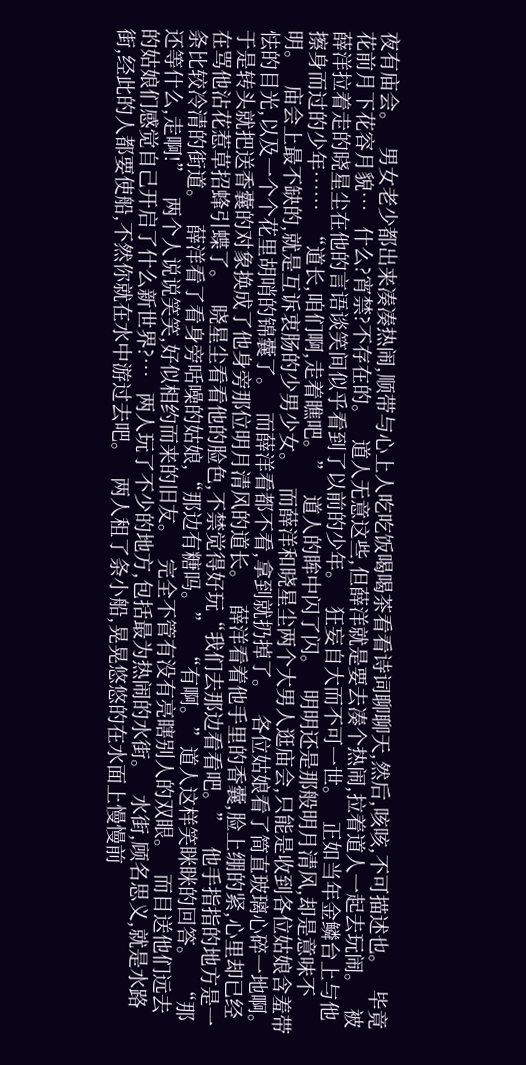夜有庙会。   男女老少都出来凑凑热闹,顺带与心上人吃吃饭喝喝茶看看诗词聊聊天,然后,咳咳,不可描述也。   毕竟花前月下花容月貌…   什么?宵禁?不存在的。   道人无意这些,但薛洋就是要去凑个热闹,拉着道人一起去玩闹。   被薛洋拉着走的晓星尘在他的言语谈笑间似乎看到了以前的少年。   狂妄自大而不可一世。   正如当年金鳞台上与他擦身而过的少年……   “道长,咱们啊,走着瞧吧。”   道人的眸中闪了闪。   明明还是那般明月清风,却是意味不明。   庙会上最不缺的,就是互诉衷肠的少男少女。   而薛洋和晓星尘两个大男人逛庙会,只能是收到各位姑娘含羞带怯的目光,以及一个个花里胡哨的锦囊了。   而薛洋看都不看,拿到就扔掉了。   各位姑娘看了简直玻璃心碎一地啊。   于是转头就把送香囊的对象换成了他身旁那位明月清风的道长。   薛洋看着他手里的香囊,脸上绷的紧,心里却已经在骂他沾花惹草招蜂引蝶了。   晓星尘看看他的脸色,不禁觉得好玩“我们去那边看看吧。”   他手指指的地方是一条比较冷清的街道。   薛洋看了看身旁咶噪的姑娘,“那边有糖吗。”   “有啊。”道人这样笑眯眯的回答。   “那还等什么,走啊!”   两个人说说笑笑,好似相约而来的旧友。   完全不管有没有亮瞎别人的双眼。   而目送他们远去的姑娘们感觉自己开启了什么新世界?…   两人玩了不少的地方,包括最为热闹的水街。   水街,顾名思义,就是水路街,经此的人都要使船,不然你就在水中游过去吧。   两人租了条小船,晃晃悠悠的在水面上慢慢前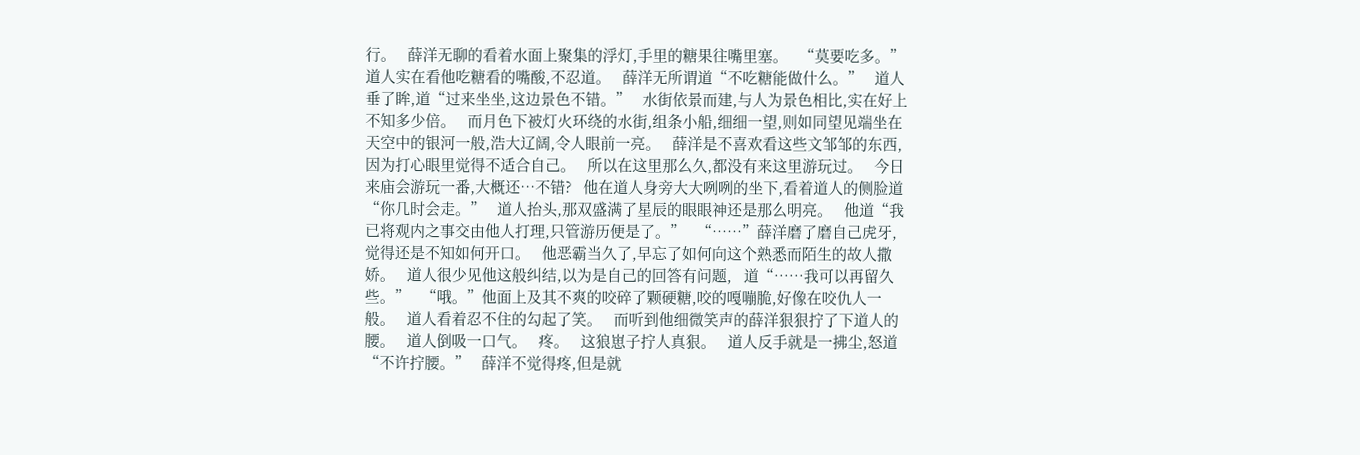行。   薛洋无聊的看着水面上聚集的浮灯,手里的糖果往嘴里塞。   “莫要吃多。”道人实在看他吃糖看的嘴酸,不忍道。   薛洋无所谓道“不吃糖能做什么。”   道人垂了眸,道“过来坐坐,这边景色不错。”   水街依景而建,与人为景色相比,实在好上不知多少倍。   而月色下被灯火环绕的水街,组条小船,细细一望,则如同望见端坐在天空中的银河一般,浩大辽阔,令人眼前一亮。   薛洋是不喜欢看这些文邹邹的东西,因为打心眼里觉得不适合自己。   所以在这里那么久,都没有来这里游玩过。   今日来庙会游玩一番,大概还…不错?   他在道人身旁大大咧咧的坐下,看着道人的侧脸道“你几时会走。”   道人抬头,那双盛满了星辰的眼眼神还是那么明亮。   他道“我已将观内之事交由他人打理,只管游历便是了。”   “……”薛洋磨了磨自己虎牙,觉得还是不知如何开口。   他恶霸当久了,早忘了如何向这个熟悉而陌生的故人撒娇。   道人很少见他这般纠结,以为是自己的回答有问题,   道“……我可以再留久些。”   “哦。”他面上及其不爽的咬碎了颗硬糖,咬的嘎嘣脆,好像在咬仇人一般。   道人看着忍不住的勾起了笑。   而听到他细微笑声的薛洋狠狠拧了下道人的腰。   道人倒吸一口气。   疼。   这狼崽子拧人真狠。   道人反手就是一拂尘,怒道“不许拧腰。”   薛洋不觉得疼,但是就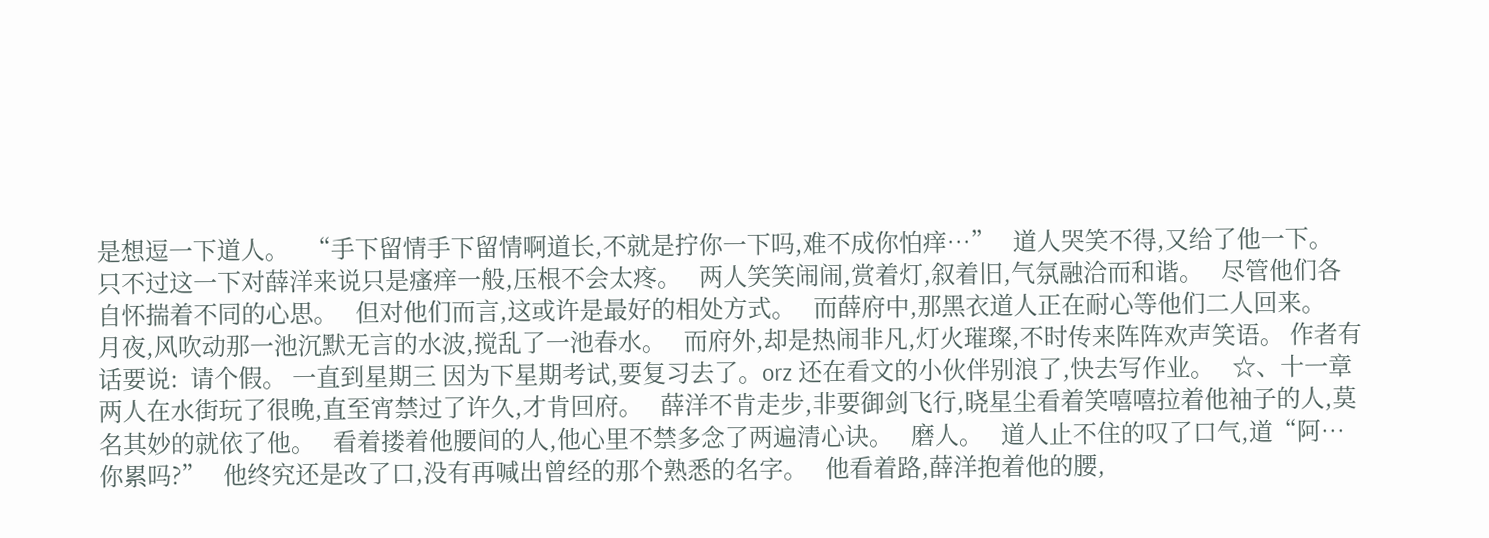是想逗一下道人。   “手下留情手下留情啊道长,不就是拧你一下吗,难不成你怕痒…”   道人哭笑不得,又给了他一下。   只不过这一下对薛洋来说只是瘙痒一般,压根不会太疼。   两人笑笑闹闹,赏着灯,叙着旧,气氛融洽而和谐。   尽管他们各自怀揣着不同的心思。   但对他们而言,这或许是最好的相处方式。   而薛府中,那黑衣道人正在耐心等他们二人回来。   月夜,风吹动那一池沉默无言的水波,搅乱了一池春水。   而府外,却是热闹非凡,灯火璀璨,不时传来阵阵欢声笑语。 作者有话要说:  请个假。 一直到星期三 因为下星期考试,要复习去了。orz 还在看文的小伙伴别浪了,快去写作业。   ☆、十一章   两人在水街玩了很晚,直至宵禁过了许久,才肯回府。   薛洋不肯走步,非要御剑飞行,晓星尘看着笑嘻嘻拉着他袖子的人,莫名其妙的就依了他。   看着搂着他腰间的人,他心里不禁多念了两遍清心诀。   磨人。   道人止不住的叹了口气,道“阿…你累吗?”   他终究还是改了口,没有再喊出曾经的那个熟悉的名字。   他看着路,薛洋抱着他的腰,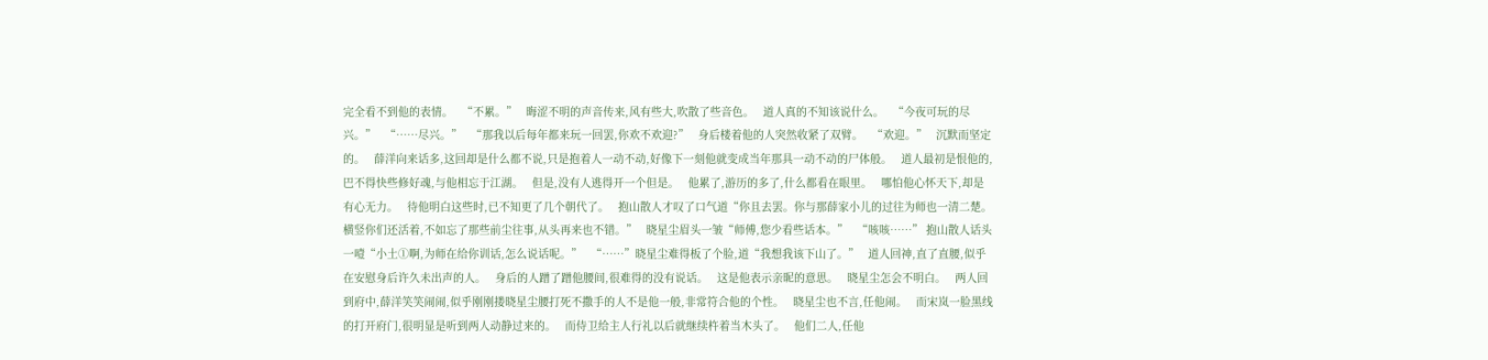完全看不到他的表情。   “不累。”   晦涩不明的声音传来,风有些大,吹散了些音色。   道人真的不知该说什么。   “今夜可玩的尽兴。”   “……尽兴。”   “那我以后每年都来玩一回罢,你欢不欢迎?”   身后楼着他的人突然收紧了双臂。   “欢迎。”   沉默而坚定的。   薛洋向来话多,这回却是什么都不说,只是抱着人一动不动,好像下一刻他就变成当年那具一动不动的尸体般。   道人最初是恨他的,巴不得快些修好魂,与他相忘于江湖。   但是,没有人逃得开一个但是。   他累了,游历的多了,什么都看在眼里。   哪怕他心怀天下,却是有心无力。   待他明白这些时,已不知更了几个朝代了。   抱山散人才叹了口气道“你且去罢。你与那薛家小儿的过往为师也一清二楚。横竖你们还活着,不如忘了那些前尘往事,从头再来也不错。”   晓星尘眉头一皱“师傅,您少看些话本。”   “咳咳……” 抱山散人话头一噎“小土①啊,为师在给你训话,怎么说话呢。”   “……”晓星尘难得板了个脸,道“我想我该下山了。”   道人回神,直了直腰,似乎在安慰身后许久未出声的人。   身后的人蹭了蹭他腰间,很难得的没有说话。   这是他表示亲昵的意思。   晓星尘怎会不明白。   两人回到府中,薛洋笑笑闹闹,似乎刚刚搂晓星尘腰打死不撒手的人不是他一般,非常符合他的个性。   晓星尘也不言,任他闹。   而宋岚一脸黑线的打开府门,很明显是听到两人动静过来的。   而侍卫给主人行礼以后就继续杵着当木头了。   他们二人,任他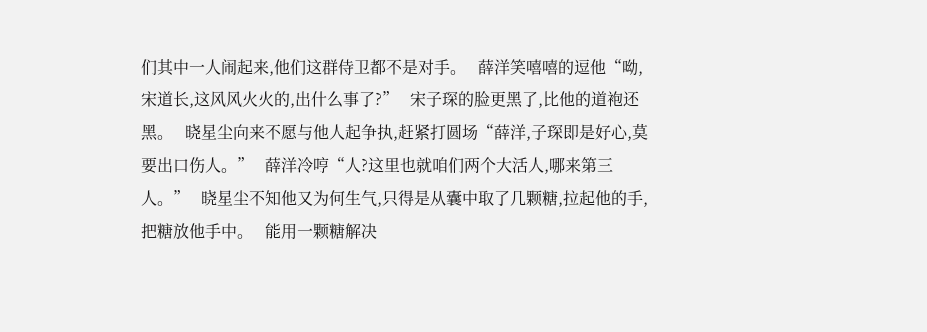们其中一人闹起来,他们这群侍卫都不是对手。   薛洋笑嘻嘻的逗他“呦,宋道长,这风风火火的,出什么事了?”   宋子琛的脸更黑了,比他的道袍还黑。   晓星尘向来不愿与他人起争执,赶紧打圆场“薛洋,子琛即是好心,莫要出口伤人。”   薛洋冷哼“人?这里也就咱们两个大活人,哪来第三人。”   晓星尘不知他又为何生气,只得是从囊中取了几颗糖,拉起他的手,把糖放他手中。   能用一颗糖解决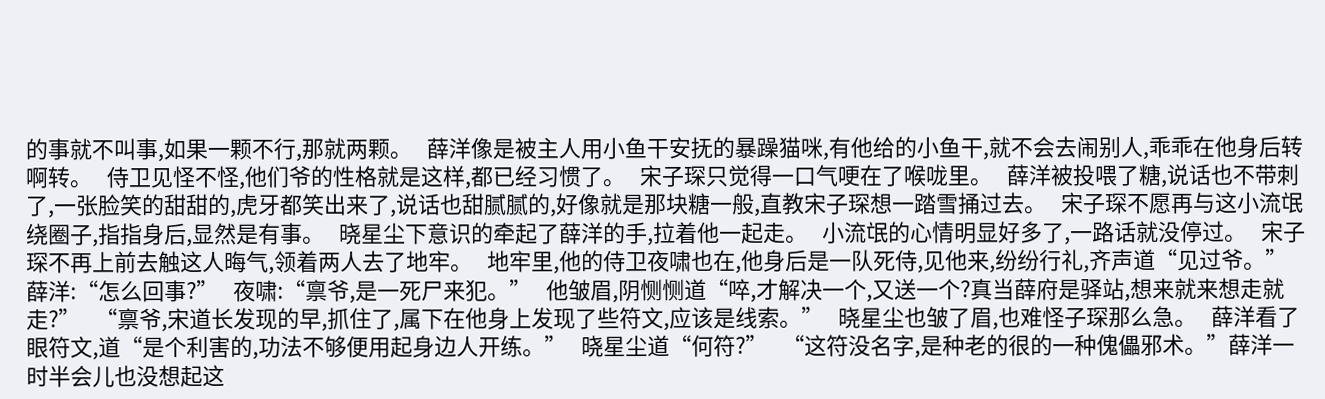的事就不叫事,如果一颗不行,那就两颗。   薛洋像是被主人用小鱼干安抚的暴躁猫咪,有他给的小鱼干,就不会去闹别人,乖乖在他身后转啊转。   侍卫见怪不怪,他们爷的性格就是这样,都已经习惯了。   宋子琛只觉得一口气哽在了喉咙里。   薛洋被投喂了糖,说话也不带刺了,一张脸笑的甜甜的,虎牙都笑出来了,说话也甜腻腻的,好像就是那块糖一般,直教宋子琛想一踏雪捅过去。   宋子琛不愿再与这小流氓绕圈子,指指身后,显然是有事。   晓星尘下意识的牵起了薛洋的手,拉着他一起走。   小流氓的心情明显好多了,一路话就没停过。   宋子琛不再上前去触这人晦气,领着两人去了地牢。   地牢里,他的侍卫夜啸也在,他身后是一队死侍,见他来,纷纷行礼,齐声道“见过爷。”   薛洋:“怎么回事?”   夜啸:“禀爷,是一死尸来犯。”   他皱眉,阴恻恻道“啐,才解决一个,又送一个?真当薛府是驿站,想来就来想走就走?”   “禀爷,宋道长发现的早,抓住了,属下在他身上发现了些符文,应该是线索。”   晓星尘也皱了眉,也难怪子琛那么急。   薛洋看了眼符文,道“是个利害的,功法不够便用起身边人开练。”   晓星尘道“何符?”   “这符没名字,是种老的很的一种傀儡邪术。”薛洋一时半会儿也没想起这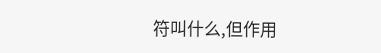符叫什么,但作用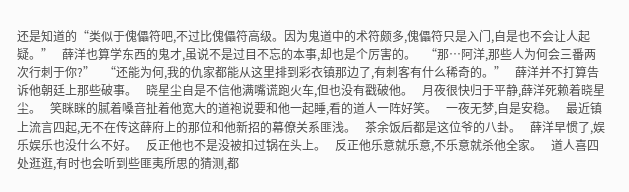还是知道的“类似于傀儡符吧,不过比傀儡符高级。因为鬼道中的术符颇多,傀儡符只是入门,自是也不会让人起疑。”   薛洋也算学东西的鬼才,虽说不是过目不忘的本事,却也是个厉害的。   “那…阿洋,那些人为何会三番两次行刺于你?”   “还能为何,我的仇家都能从这里排到彩衣镇那边了,有刺客有什么稀奇的。”   薛洋并不打算告诉他朝廷上那些破事。   晓星尘自是不信他满嘴谎跑火车,但也没有戳破他。   月夜很快归于平静,薛洋死赖着晓星尘。   笑眯眯的腻着嗓音扯着他宽大的道袍说要和他一起睡,看的道人一阵好笑。   一夜无梦,自是安稳。   最近镇上流言四起,无不在传这薛府上的那位和他新招的幕僚关系匪浅。   茶余饭后都是这位爷的八卦。   薛洋早惯了,娱乐娱乐也没什么不好。   反正他也不是没被扣过锅在头上。   反正他乐意就乐意,不乐意就杀他全家。   道人喜四处逛逛,有时也会听到些匪夷所思的猜测,都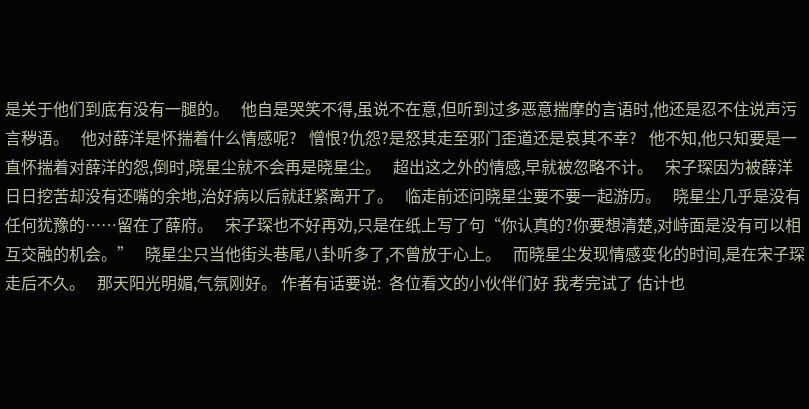是关于他们到底有没有一腿的。   他自是哭笑不得,虽说不在意,但听到过多恶意揣摩的言语时,他还是忍不住说声污言秽语。   他对薛洋是怀揣着什么情感呢?   憎恨?仇怨?是怒其走至邪门歪道还是哀其不幸?   他不知,他只知要是一直怀揣着对薛洋的怨,倒时,晓星尘就不会再是晓星尘。   超出这之外的情感,早就被忽略不计。   宋子琛因为被薛洋日日挖苦却没有还嘴的余地,治好病以后就赶紧离开了。   临走前还问晓星尘要不要一起游历。   晓星尘几乎是没有任何犹豫的……留在了薛府。   宋子琛也不好再劝,只是在纸上写了句“你认真的?你要想清楚,对峙面是没有可以相互交融的机会。”   晓星尘只当他街头巷尾八卦听多了,不曾放于心上。   而晓星尘发现情感变化的时间,是在宋子琛走后不久。   那天阳光明媚,气氛刚好。 作者有话要说:  各位看文的小伙伴们好 我考完试了 估计也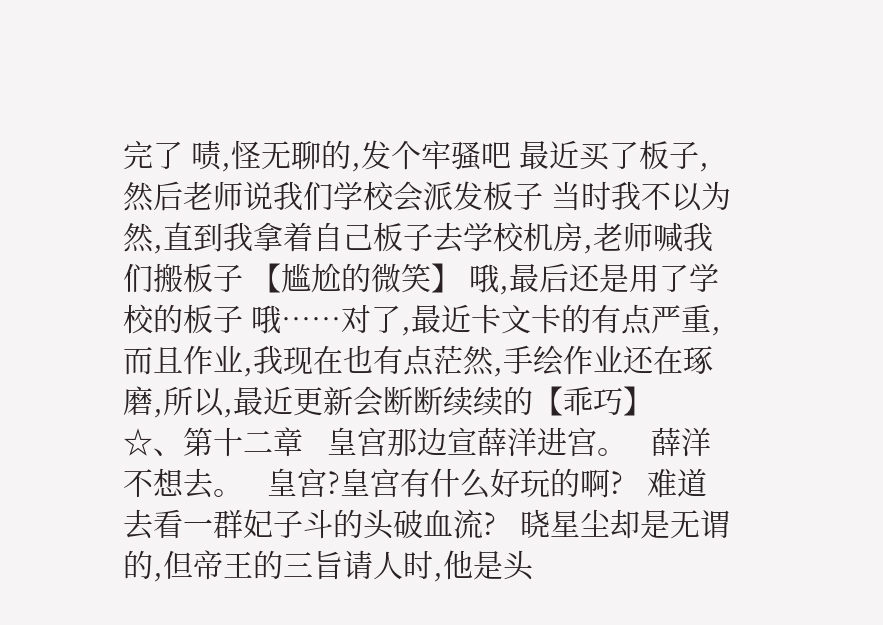完了 啧,怪无聊的,发个牢骚吧 最近买了板子,然后老师说我们学校会派发板子 当时我不以为然,直到我拿着自己板子去学校机房,老师喊我们搬板子 【尴尬的微笑】 哦,最后还是用了学校的板子 哦……对了,最近卡文卡的有点严重,而且作业,我现在也有点茫然,手绘作业还在琢磨,所以,最近更新会断断续续的【乖巧】   ☆、第十二章   皇宫那边宣薛洋进宫。   薛洋不想去。   皇宫?皇宫有什么好玩的啊?   难道去看一群妃子斗的头破血流?   晓星尘却是无谓的,但帝王的三旨请人时,他是头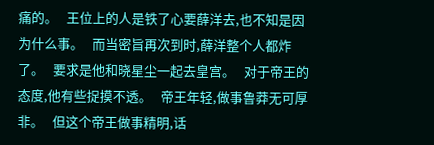痛的。   王位上的人是铁了心要薛洋去,也不知是因为什么事。   而当密旨再次到时,薛洋整个人都炸了。   要求是他和晓星尘一起去皇宫。   对于帝王的态度,他有些捉摸不透。   帝王年轻,做事鲁莽无可厚非。   但这个帝王做事精明,话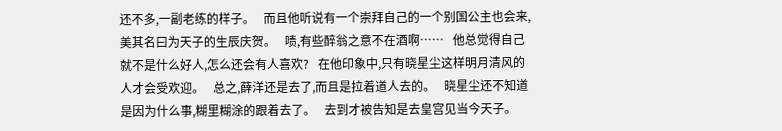还不多,一副老练的样子。   而且他听说有一个崇拜自己的一个别国公主也会来,美其名曰为天子的生辰庆贺。   啧,有些醉翁之意不在酒啊……   他总觉得自己就不是什么好人,怎么还会有人喜欢?   在他印象中,只有晓星尘这样明月清风的人才会受欢迎。   总之,薛洋还是去了,而且是拉着道人去的。   晓星尘还不知道是因为什么事,糊里糊涂的跟着去了。   去到才被告知是去皇宫见当今天子。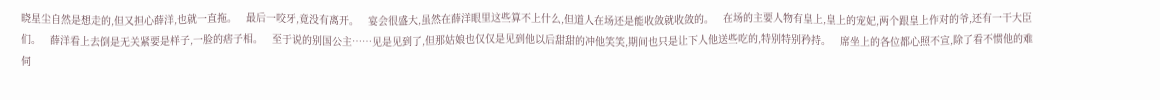晓星尘自然是想走的,但又担心薛洋,也就一直拖。   最后一咬牙,竟没有离开。   宴会很盛大,虽然在薛洋眼里这些算不上什么,但道人在场还是能收敛就收敛的。   在场的主要人物有皇上,皇上的宠妃,两个跟皇上作对的爷,还有一干大臣们。   薛洋看上去倒是无关紧要是样子,一脸的痞子相。   至于说的别国公主……见是见到了,但那姑娘也仅仅是见到他以后甜甜的冲他笑笑,期间也只是让下人他送些吃的,特别特别矜持。   席坐上的各位都心照不宣,除了看不惯他的难伺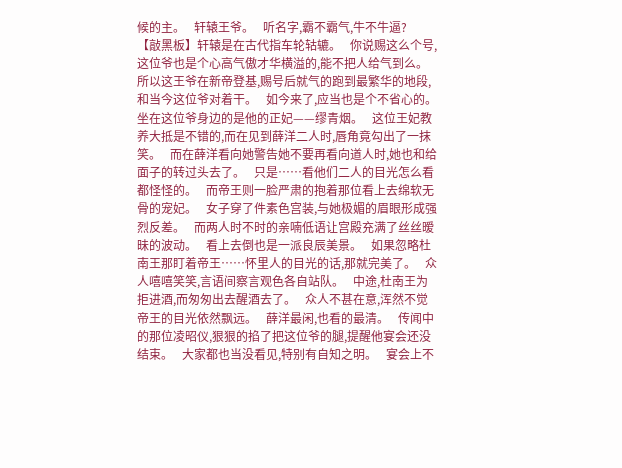候的主。   轩辕王爷。   听名字,霸不霸气,牛不牛逼?   【敲黑板】轩辕是在古代指车轮轱辘。   你说赐这么个号,这位爷也是个心高气傲才华横溢的,能不把人给气到么。   所以这王爷在新帝登基,赐号后就气的跑到最繁华的地段,和当今这位爷对着干。   如今来了,应当也是个不省心的。   坐在这位爷身边的是他的正妃——缪青烟。   这位王妃教养大抵是不错的,而在见到薛洋二人时,唇角竟勾出了一抹笑。   而在薛洋看向她警告她不要再看向道人时,她也和给面子的转过头去了。   只是……看他们二人的目光怎么看都怪怪的。   而帝王则一脸严肃的抱着那位看上去绵软无骨的宠妃。   女子穿了件素色宫装,与她极媚的眉眼形成强烈反差。   而两人时不时的亲喃低语让宫殿充满了丝丝暧昧的波动。   看上去倒也是一派良辰美景。   如果忽略杜南王那盯着帝王……怀里人的目光的话,那就完美了。   众人嘻嘻笑笑,言语间察言观色各自站队。   中途,杜南王为拒进酒,而匆匆出去醒酒去了。   众人不甚在意,浑然不觉帝王的目光依然飘远。   薛洋最闲,也看的最清。   传闻中的那位凌昭仪,狠狠的掐了把这位爷的腿,提醒他宴会还没结束。   大家都也当没看见,特别有自知之明。   宴会上不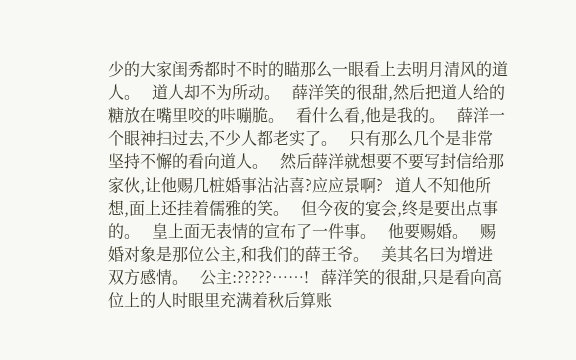少的大家闺秀都时不时的瞄那么一眼看上去明月清风的道人。   道人却不为所动。   薛洋笑的很甜,然后把道人给的糖放在嘴里咬的咔嘣脆。   看什么看,他是我的。   薛洋一个眼神扫过去,不少人都老实了。   只有那么几个是非常坚持不懈的看向道人。   然后薛洋就想要不要写封信给那家伙,让他赐几桩婚事沾沾喜?应应景啊?   道人不知他所想,面上还挂着儒雅的笑。   但今夜的宴会,终是要出点事的。   皇上面无表情的宣布了一件事。   他要赐婚。   赐婚对象是那位公主,和我们的薛王爷。   美其名曰为增进双方感情。   公主:?????……!   薛洋笑的很甜,只是看向高位上的人时眼里充满着秋后算账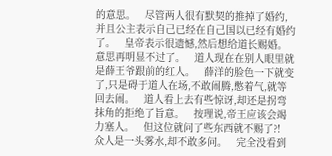的意思。   尽管两人很有默契的推掉了婚约,并且公主表示自己已经在自己国以已经有婚约了。   皇帝表示很遗憾,然后想给道长赐婚。   意思再明显不过了。   道人现在在别人眼里就是薛王爷跟前的红人。   薛洋的脸色一下就变了,只是碍于道人在场,不敢闹腾,憋着气,就等回去闹。   道人看上去有些惊讶,却还是拐弯抹角的拒绝了旨意。   按理说,帝王应该会竭力塞人。   但这位就问了些东西就不赐了?!   众人是一头雾水,却不敢多问。   完全没看到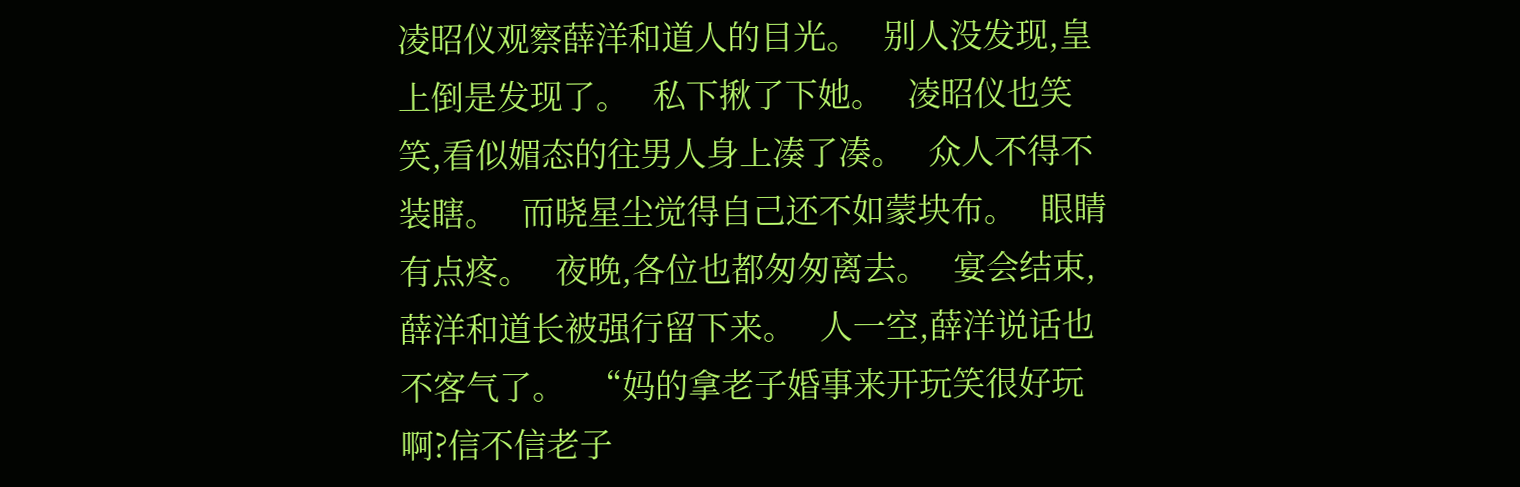凌昭仪观察薛洋和道人的目光。   别人没发现,皇上倒是发现了。   私下揪了下她。   凌昭仪也笑笑,看似媚态的往男人身上凑了凑。   众人不得不装瞎。   而晓星尘觉得自己还不如蒙块布。   眼睛有点疼。   夜晚,各位也都匆匆离去。   宴会结束,薛洋和道长被强行留下来。   人一空,薛洋说话也不客气了。   “妈的拿老子婚事来开玩笑很好玩啊?信不信老子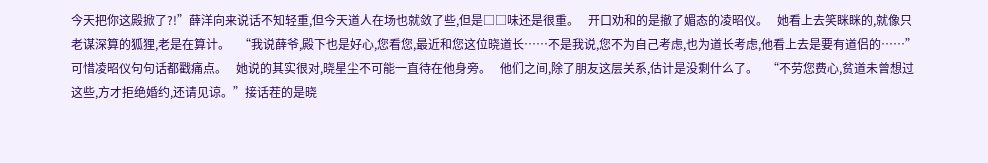今天把你这殿掀了?!”薛洋向来说话不知轻重,但今天道人在场也就敛了些,但是□□味还是很重。   开口劝和的是撤了媚态的凌昭仪。   她看上去笑眯眯的,就像只老谋深算的狐狸,老是在算计。   “我说薛爷,殿下也是好心,您看您,最近和您这位晓道长……不是我说,您不为自己考虑,也为道长考虑,他看上去是要有道侣的……”   可惜凌昭仪句句话都戳痛点。   她说的其实很对,晓星尘不可能一直待在他身旁。   他们之间,除了朋友这层关系,估计是没剩什么了。   “不劳您费心,贫道未曾想过这些,方才拒绝婚约,还请见谅。”接话茬的是晓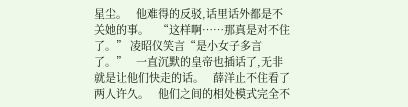星尘。   他难得的反驳,话里话外都是不关她的事。   “这样啊……那真是对不住了。” 凌昭仪笑言“是小女子多言了。”   一直沉默的皇帝也插话了,无非就是让他们快走的话。   薛洋止不住看了两人许久。   他们之间的相处模式完全不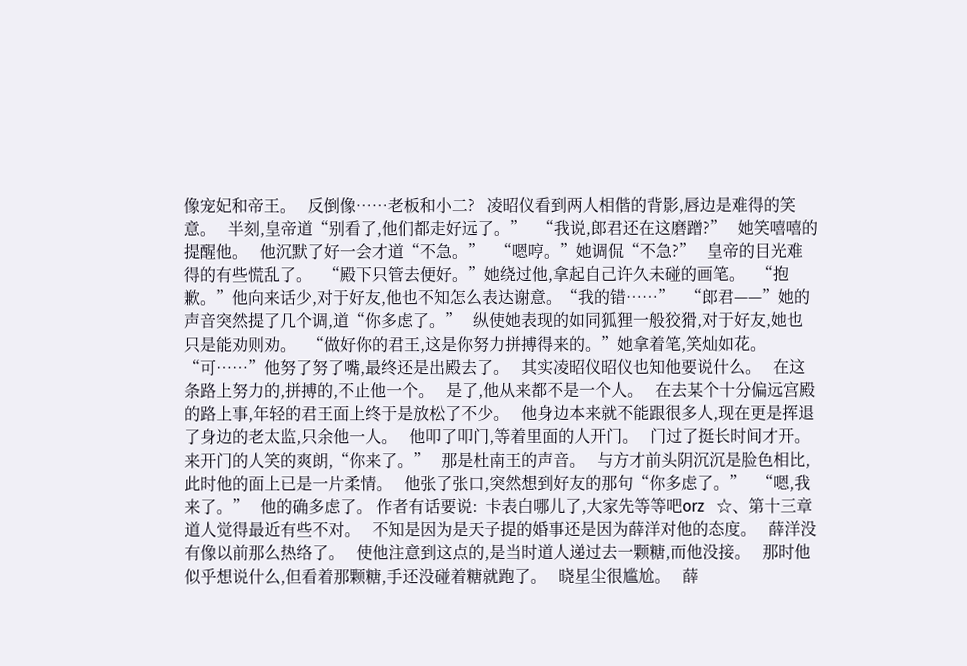像宠妃和帝王。   反倒像……老板和小二?   凌昭仪看到两人相偕的背影,唇边是难得的笑意。   半刻,皇帝道“别看了,他们都走好远了。”   “我说,郎君还在这磨蹭?”   她笑嘻嘻的提醒他。   他沉默了好一会才道“不急。”   “嗯哼。”她调侃“不急?”   皇帝的目光难得的有些慌乱了。   “殿下只管去便好。”她绕过他,拿起自己许久未碰的画笔。   “抱歉。”他向来话少,对于好友,他也不知怎么表达谢意。“我的错……”   “郎君——”她的声音突然提了几个调,道“你多虑了。”   纵使她表现的如同狐狸一般狡猾,对于好友,她也只是能劝则劝。   “做好你的君王,这是你努力拼搏得来的。”她拿着笔,笑灿如花。   “可……”他努了努了嘴,最终还是出殿去了。   其实凌昭仪昭仪也知他要说什么。   在这条路上努力的,拼搏的,不止他一个。   是了,他从来都不是一个人。   在去某个十分偏远宫殿的路上事,年轻的君王面上终于是放松了不少。   他身边本来就不能跟很多人,现在更是挥退了身边的老太监,只余他一人。   他叩了叩门,等着里面的人开门。   门过了挺长时间才开。   来开门的人笑的爽朗,“你来了。”   那是杜南王的声音。   与方才前头阴沉沉是脸色相比,此时他的面上已是一片柔情。   他张了张口,突然想到好友的那句“你多虑了。”   “嗯,我来了。”   他的确多虑了。 作者有话要说:  卡表白哪儿了,大家先等等吧orz   ☆、第十三章   道人觉得最近有些不对。   不知是因为是天子提的婚事还是因为薛洋对他的态度。   薛洋没有像以前那么热络了。   使他注意到这点的,是当时道人递过去一颗糖,而他没接。   那时他似乎想说什么,但看着那颗糖,手还没碰着糖就跑了。   晓星尘很尴尬。   薛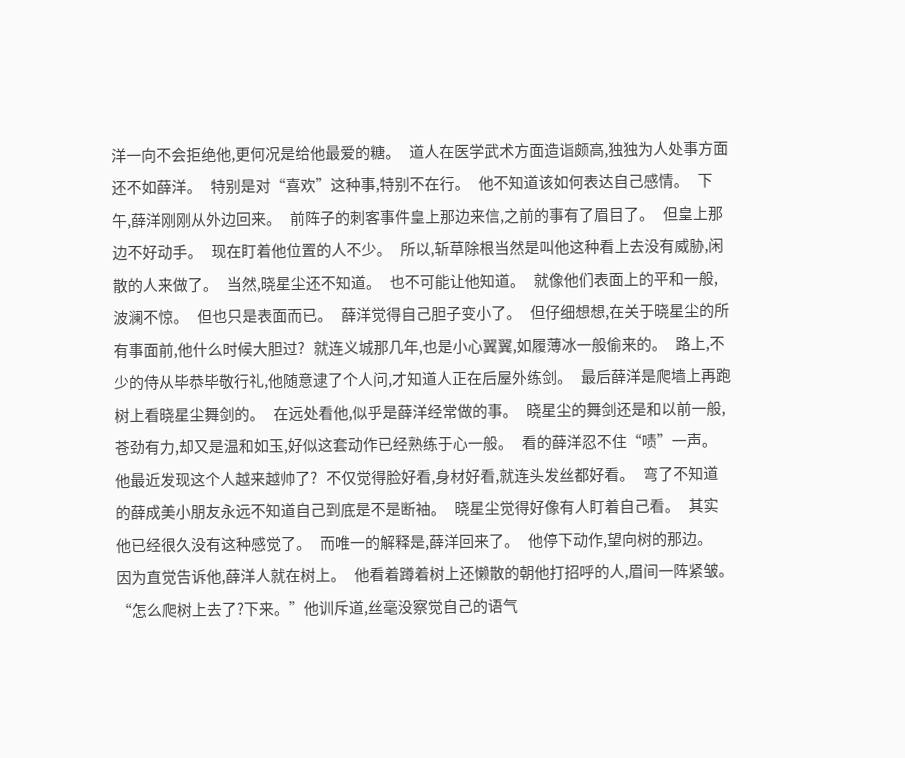洋一向不会拒绝他,更何况是给他最爱的糖。   道人在医学武术方面造诣颇高,独独为人处事方面还不如薛洋。   特别是对“喜欢”这种事,特别不在行。   他不知道该如何表达自己感情。   下午,薛洋刚刚从外边回来。   前阵子的刺客事件皇上那边来信,之前的事有了眉目了。   但皇上那边不好动手。   现在盯着他位置的人不少。   所以,斩草除根当然是叫他这种看上去没有威胁,闲散的人来做了。   当然,晓星尘还不知道。   也不可能让他知道。   就像他们表面上的平和一般,波澜不惊。   但也只是表面而已。   薛洋觉得自己胆子变小了。   但仔细想想,在关于晓星尘的所有事面前,他什么时候大胆过?   就连义城那几年,也是小心翼翼,如履薄冰一般偷来的。   路上,不少的侍从毕恭毕敬行礼,他随意逮了个人问,才知道人正在后屋外练剑。   最后薛洋是爬墙上再跑树上看晓星尘舞剑的。   在远处看他,似乎是薛洋经常做的事。   晓星尘的舞剑还是和以前一般,苍劲有力,却又是温和如玉,好似这套动作已经熟练于心一般。   看的薛洋忍不住“啧”一声。   他最近发现这个人越来越帅了?   不仅觉得脸好看,身材好看,就连头发丝都好看。   弯了不知道的薛成美小朋友永远不知道自己到底是不是断袖。   晓星尘觉得好像有人盯着自己看。   其实他已经很久没有这种感觉了。   而唯一的解释是,薛洋回来了。   他停下动作,望向树的那边。   因为直觉告诉他,薛洋人就在树上。   他看着蹲着树上还懒散的朝他打招呼的人,眉间一阵紧皱。   “怎么爬树上去了?下来。”他训斥道,丝毫没察觉自己的语气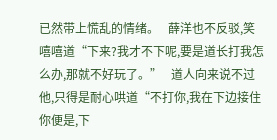已然带上慌乱的情绪。   薛洋也不反驳,笑嘻嘻道“下来?我才不下呢,要是道长打我怎么办,那就不好玩了。”   道人向来说不过他,只得是耐心哄道“不打你,我在下边接住你便是,下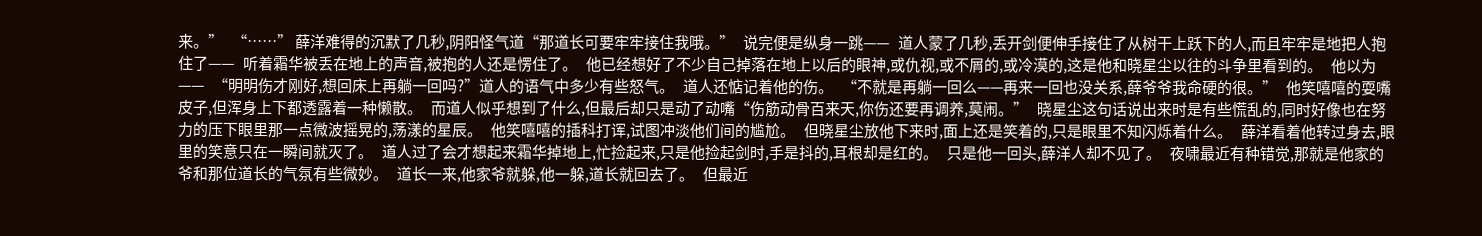来。”   “……” 薛洋难得的沉默了几秒,阴阳怪气道“那道长可要牢牢接住我哦。”   说完便是纵身一跳——   道人蒙了几秒,丢开剑便伸手接住了从树干上跃下的人,而且牢牢是地把人抱住了——   听着霜华被丢在地上的声音,被抱的人还是愣住了。   他已经想好了不少自己掉落在地上以后的眼神,或仇视,或不屑的,或冷漠的,这是他和晓星尘以往的斗争里看到的。   他以为——   “明明伤才刚好,想回床上再躺一回吗?”道人的语气中多少有些怒气。   道人还惦记着他的伤。   “不就是再躺一回么——再来一回也没关系,薛爷爷我命硬的很。”   他笑嘻嘻的耍嘴皮子,但浑身上下都透露着一种懒散。   而道人似乎想到了什么,但最后却只是动了动嘴“伤筋动骨百来天,你伤还要再调养,莫闹。”   晓星尘这句话说出来时是有些慌乱的,同时好像也在努力的压下眼里那一点微波摇晃的,荡漾的星辰。   他笑嘻嘻的插科打诨,试图冲淡他们间的尴尬。   但晓星尘放他下来时,面上还是笑着的,只是眼里不知闪烁着什么。   薛洋看着他转过身去,眼里的笑意只在一瞬间就灭了。   道人过了会才想起来霜华掉地上,忙捡起来,只是他捡起剑时,手是抖的,耳根却是红的。   只是他一回头,薛洋人却不见了。   夜啸最近有种错觉,那就是他家的爷和那位道长的气氛有些微妙。   道长一来,他家爷就躲,他一躲,道长就回去了。   但最近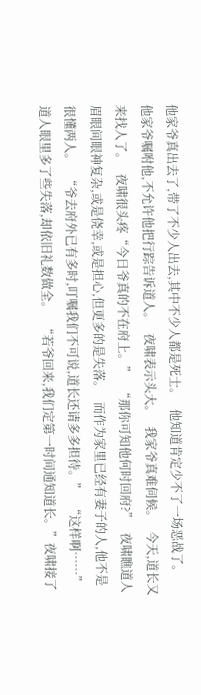他家爷真出去了,带了不少人出去,其中不少人都是死士。   他知道肯定少不了一场恶战了。   他家爷嘱咐他,不允许他把行踪告诉道人。   夜啸表示头大。   我家爷真难伺候。   今天,道长又来找人了。   夜啸很头疼“今日爷真的不在府上。”   “那你可知他何时回府?”   夜啸瞧道人眉眼间眼神复杂,或是侥幸,或是担心,但更多的是失落。   而作为家里已经有妻子的人,他不是很懂两人。   “爷去府外已有多时,叮嘱我们不可说,道长还请多多担待。”   “这样啊……”道人眼里多了些失落,却依旧礼数做全。   “若爷回来,我们定第一时间通知道长。”夜啸接了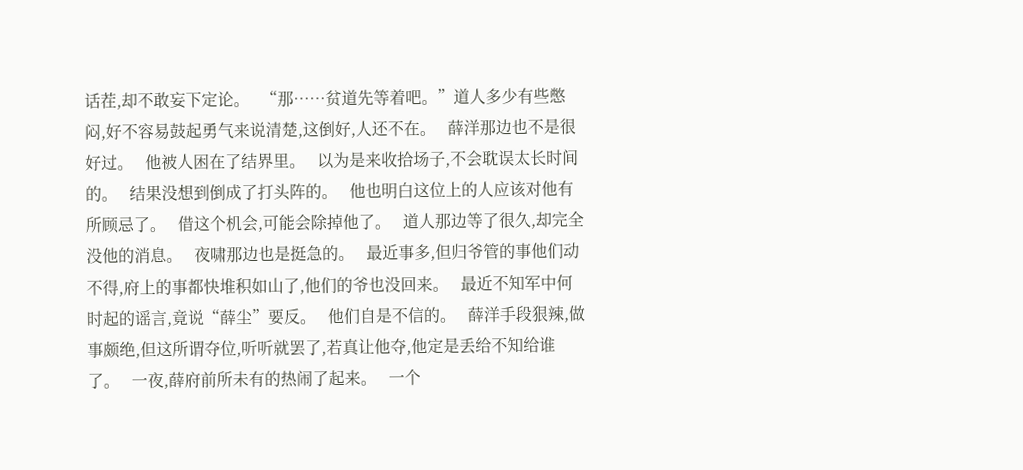话茬,却不敢妄下定论。   “那……贫道先等着吧。”道人多少有些憋闷,好不容易鼓起勇气来说清楚,这倒好,人还不在。   薛洋那边也不是很好过。   他被人困在了结界里。   以为是来收拾场子,不会耽误太长时间的。   结果没想到倒成了打头阵的。   他也明白这位上的人应该对他有所顾忌了。   借这个机会,可能会除掉他了。   道人那边等了很久,却完全没他的消息。   夜啸那边也是挺急的。   最近事多,但归爷管的事他们动不得,府上的事都快堆积如山了,他们的爷也没回来。   最近不知军中何时起的谣言,竟说“薛尘”要反。   他们自是不信的。   薛洋手段狠辣,做事颇绝,但这所谓夺位,听听就罢了,若真让他夺,他定是丢给不知给谁了。   一夜,薛府前所未有的热闹了起来。   一个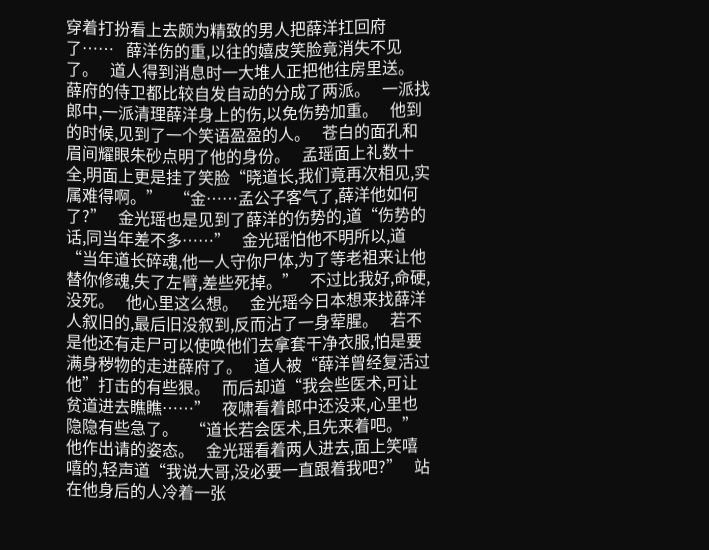穿着打扮看上去颇为精致的男人把薛洋扛回府了……   薛洋伤的重,以往的嬉皮笑脸竟消失不见了。   道人得到消息时一大堆人正把他往房里送。   薛府的侍卫都比较自发自动的分成了两派。   一派找郎中,一派清理薛洋身上的伤,以免伤势加重。   他到的时候,见到了一个笑语盈盈的人。   苍白的面孔和眉间耀眼朱砂点明了他的身份。   孟瑶面上礼数十全,明面上更是挂了笑脸“晓道长,我们竟再次相见,实属难得啊。”   “金……孟公子客气了,薛洋他如何了?”   金光瑶也是见到了薛洋的伤势的,道“伤势的话,同当年差不多……”   金光瑶怕他不明所以,道“当年道长碎魂,他一人守你尸体,为了等老祖来让他替你修魂,失了左臂,差些死掉。”   不过比我好,命硬,没死。   他心里这么想。   金光瑶今日本想来找薛洋人叙旧的,最后旧没叙到,反而沾了一身荤腥。   若不是他还有走尸可以使唤他们去拿套干净衣服,怕是要满身秽物的走进薛府了。   道人被“薛洋曾经复活过他”打击的有些狠。   而后却道“我会些医术,可让贫道进去瞧瞧……”   夜啸看着郎中还没来,心里也隐隐有些急了。   “道长若会医术,且先来着吧。”他作出请的姿态。   金光瑶看着两人进去,面上笑嘻嘻的,轻声道“我说大哥,没必要一直跟着我吧?”   站在他身后的人冷着一张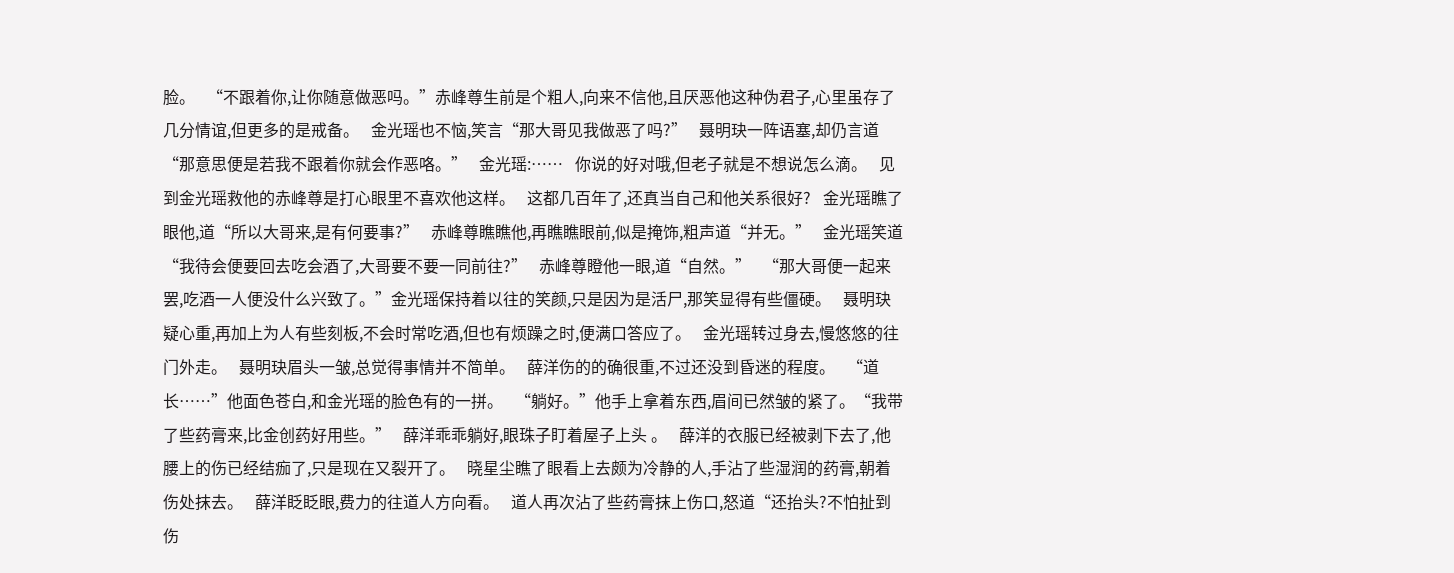脸。   “不跟着你,让你随意做恶吗。”赤峰尊生前是个粗人,向来不信他,且厌恶他这种伪君子,心里虽存了几分情谊,但更多的是戒备。   金光瑶也不恼,笑言“那大哥见我做恶了吗?”   聂明玦一阵语塞,却仍言道“那意思便是若我不跟着你就会作恶咯。”   金光瑶:……   你说的好对哦,但老子就是不想说怎么滴。   见到金光瑶救他的赤峰尊是打心眼里不喜欢他这样。   这都几百年了,还真当自己和他关系很好?   金光瑶瞧了眼他,道“所以大哥来,是有何要事?”   赤峰尊瞧瞧他,再瞧瞧眼前,似是掩饰,粗声道“并无。”   金光瑶笑道“我待会便要回去吃会酒了,大哥要不要一同前往?”   赤峰尊瞪他一眼,道“自然。”   “那大哥便一起来罢,吃酒一人便没什么兴致了。”金光瑶保持着以往的笑颜,只是因为是活尸,那笑显得有些僵硬。   聂明玦疑心重,再加上为人有些刻板,不会时常吃酒,但也有烦躁之时,便满口答应了。   金光瑶转过身去,慢悠悠的往门外走。   聂明玦眉头一皱,总觉得事情并不简单。   薛洋伤的的确很重,不过还没到昏迷的程度。   “道长……”他面色苍白,和金光瑶的脸色有的一拼。   “躺好。”他手上拿着东西,眉间已然皱的紧了。“我带了些药膏来,比金创药好用些。”   薛洋乖乖躺好,眼珠子盯着屋子上头 。   薛洋的衣服已经被剥下去了,他腰上的伤已经结痂了,只是现在又裂开了。   晓星尘瞧了眼看上去颇为冷静的人,手沾了些湿润的药膏,朝着伤处抹去。   薛洋眨眨眼,费力的往道人方向看。   道人再次沾了些药膏抹上伤口,怒道“还抬头?不怕扯到伤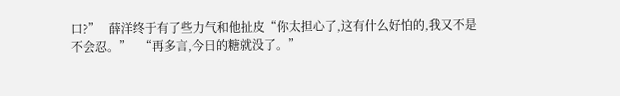口?”   薛洋终于有了些力气和他扯皮“你太担心了,这有什么好怕的,我又不是不会忍。”   “再多言,今日的糖就没了。”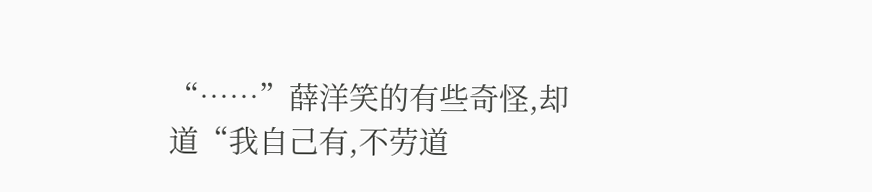“……”薛洋笑的有些奇怪,却道“我自己有,不劳道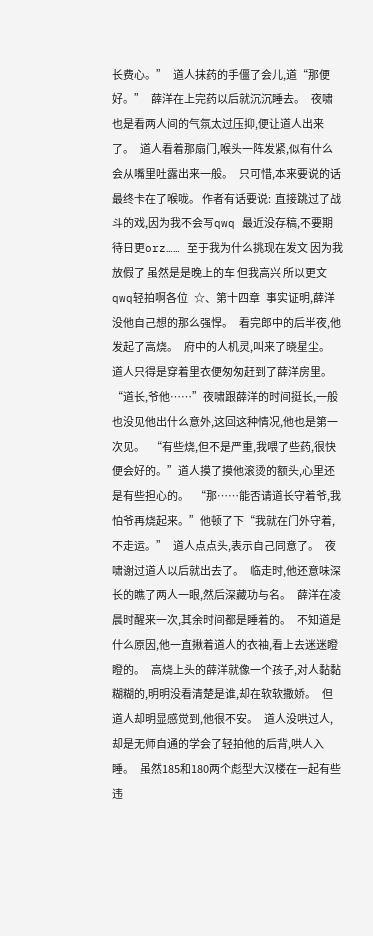长费心。”   道人抹药的手僵了会儿,道“那便好。”   薛洋在上完药以后就沉沉睡去。   夜啸也是看两人间的气氛太过压抑,便让道人出来了。   道人看着那扇门,喉头一阵发紧,似有什么会从嘴里吐露出来一般。   只可惜,本来要说的话最终卡在了喉咙。 作者有话要说:  直接跳过了战斗的戏,因为我不会写qwq 最近没存稿,不要期待日更orz…… 至于我为什么挑现在发文 因为我放假了 虽然是是晚上的车 但我高兴 所以更文 qwq轻拍啊各位   ☆、第十四章   事实证明,薛洋没他自己想的那么强悍。   看完郎中的后半夜,他发起了高烧。   府中的人机灵,叫来了晓星尘。   道人只得是穿着里衣便匆匆赶到了薛洋房里。   “道长,爷他……”夜啸跟薛洋的时间挺长,一般也没见他出什么意外,这回这种情况,他也是第一次见。   “有些烧,但不是严重,我喂了些药,很快便会好的。”道人摸了摸他滚烫的额头,心里还是有些担心的。   “那……能否请道长守着爷,我怕爷再烧起来。”他顿了下“我就在门外守着,不走运。”   道人点点头,表示自己同意了。   夜啸谢过道人以后就出去了。   临走时,他还意味深长的瞧了两人一眼,然后深藏功与名。   薛洋在凌晨时醒来一次,其余时间都是睡着的。   不知道是什么原因,他一直揪着道人的衣袖,看上去迷迷瞪瞪的。   高烧上头的薛洋就像一个孩子,对人黏黏糊糊的,明明没看清楚是谁,却在软软撒娇。   但道人却明显感觉到,他很不安。   道人没哄过人,却是无师自通的学会了轻拍他的后背,哄人入睡。   虽然185和180两个彪型大汉楼在一起有些违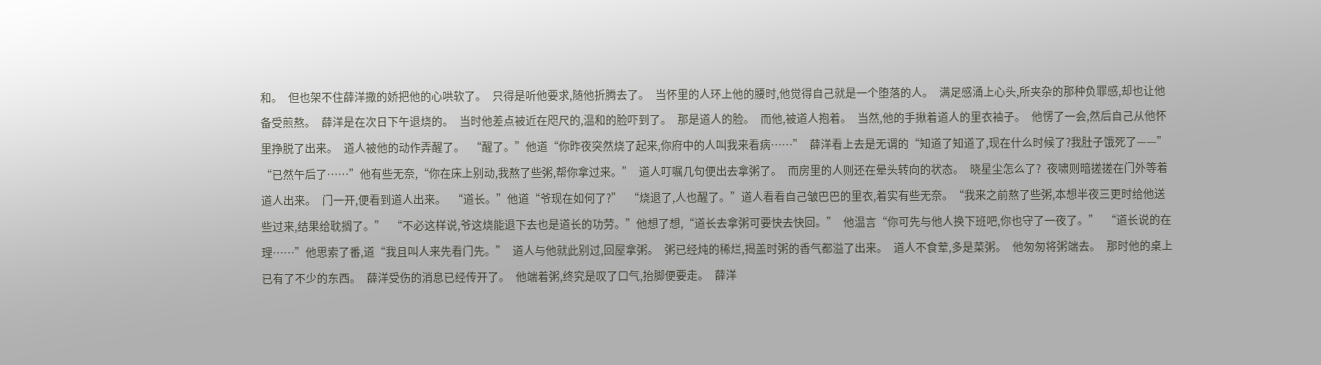和。   但也架不住薛洋撒的娇把他的心哄软了。   只得是听他要求,随他折腾去了。   当怀里的人环上他的腰时,他觉得自己就是一个堕落的人。   满足感涌上心头,所夹杂的那种负罪感,却也让他备受煎熬。   薛洋是在次日下午退烧的。   当时他差点被近在咫尺的,温和的脸吓到了。   那是道人的脸。   而他,被道人抱着。   当然,他的手揪着道人的里衣袖子。   他愣了一会,然后自己从他怀里挣脱了出来。   道人被他的动作弄醒了。   “醒了。”他道“你昨夜突然烧了起来,你府中的人叫我来看病……”   薛洋看上去是无谓的“知道了知道了,现在什么时候了?我肚子饿死了——”   “已然午后了……”他有些无奈,“你在床上别动,我熬了些粥,帮你拿过来。”   道人叮嘱几句便出去拿粥了。   而房里的人则还在晕头转向的状态。   晓星尘怎么了?   夜啸则暗搓搓在门外等着道人出来。   门一开,便看到道人出来。   “道长。”他道“爷现在如何了?”   “烧退了,人也醒了。”道人看看自己皱巴巴的里衣,着实有些无奈。“我来之前熬了些粥,本想半夜三更时给他送些过来,结果给耽搁了。”   “不必这样说,爷这烧能退下去也是道长的功劳。”他想了想,“道长去拿粥可要快去快回。”   他温言“你可先与他人换下班吧,你也守了一夜了。”   “道长说的在理……”他思索了番,道“我且叫人来先看门先。”   道人与他就此别过,回屋拿粥。   粥已经炖的稀烂,揭盖时粥的香气都溢了出来。   道人不食荤,多是菜粥。   他匆匆将粥端去。   那时他的桌上已有了不少的东西。   薛洋受伤的消息已经传开了。   他端着粥,终究是叹了口气,抬脚便要走。   薛洋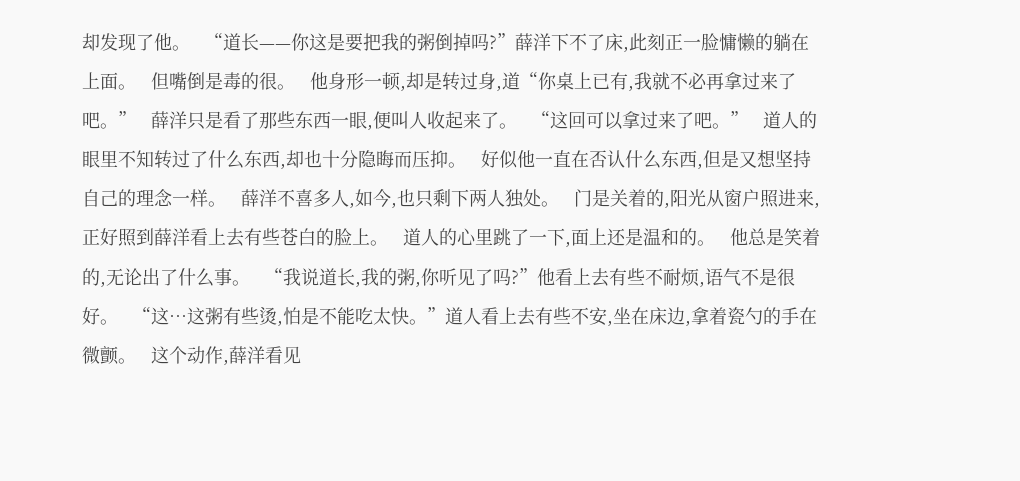却发现了他。   “道长——你这是要把我的粥倒掉吗?”薛洋下不了床,此刻正一脸慵懒的躺在上面。   但嘴倒是毒的很。   他身形一顿,却是转过身,道“你桌上已有,我就不必再拿过来了吧。”   薛洋只是看了那些东西一眼,便叫人收起来了。   “这回可以拿过来了吧。”   道人的眼里不知转过了什么东西,却也十分隐晦而压抑。   好似他一直在否认什么东西,但是又想坚持自己的理念一样。   薛洋不喜多人,如今,也只剩下两人独处。   门是关着的,阳光从窗户照进来,正好照到薛洋看上去有些苍白的脸上。   道人的心里跳了一下,面上还是温和的。   他总是笑着的,无论出了什么事。   “我说道长,我的粥,你听见了吗?”他看上去有些不耐烦,语气不是很好。   “这…这粥有些烫,怕是不能吃太快。”道人看上去有些不安,坐在床边,拿着瓷勺的手在微颤。   这个动作,薛洋看见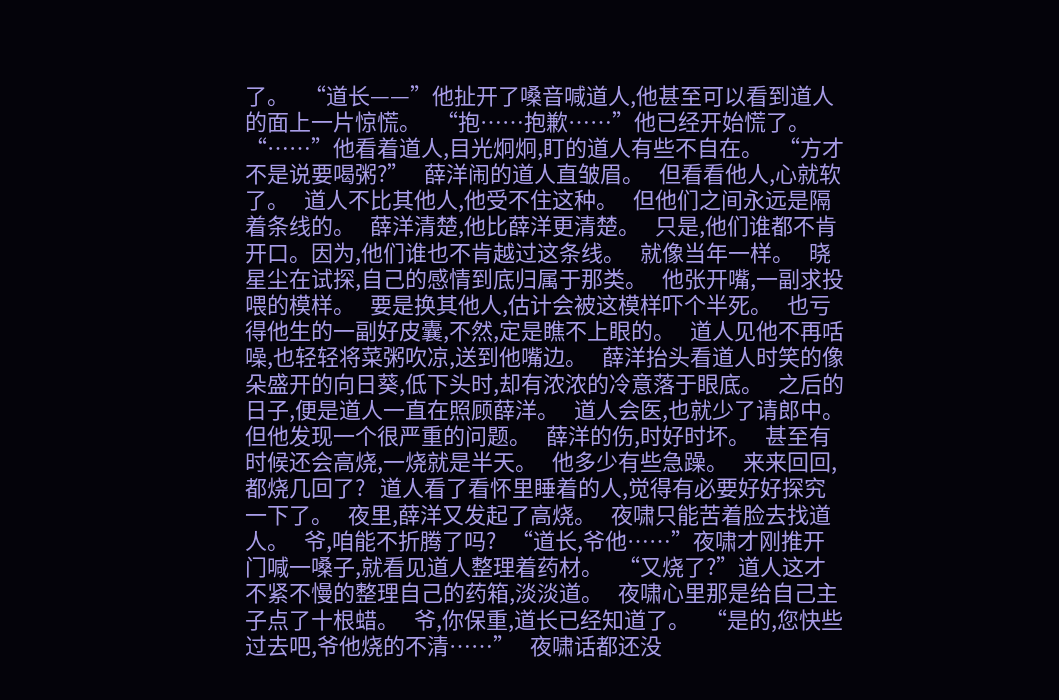了。   “道长——”他扯开了嗓音喊道人,他甚至可以看到道人的面上一片惊慌。   “抱……抱歉……”他已经开始慌了。   “……”他看着道人,目光炯炯,盯的道人有些不自在。   “方才不是说要喝粥?”   薛洋闹的道人直皱眉。   但看看他人,心就软了。   道人不比其他人,他受不住这种。   但他们之间永远是隔着条线的。   薛洋清楚,他比薛洋更清楚。   只是,他们谁都不肯开口。因为,他们谁也不肯越过这条线。   就像当年一样。   晓星尘在试探,自己的感情到底归属于那类。   他张开嘴,一副求投喂的模样。   要是换其他人,估计会被这模样吓个半死。   也亏得他生的一副好皮囊,不然,定是瞧不上眼的。   道人见他不再咶噪,也轻轻将菜粥吹凉,送到他嘴边。   薛洋抬头看道人时笑的像朵盛开的向日葵,低下头时,却有浓浓的冷意落于眼底。   之后的日子,便是道人一直在照顾薛洋。   道人会医,也就少了请郎中。   但他发现一个很严重的问题。   薛洋的伤,时好时坏。   甚至有时候还会高烧,一烧就是半天。   他多少有些急躁。   来来回回,都烧几回了?   道人看了看怀里睡着的人,觉得有必要好好探究一下了。   夜里,薛洋又发起了高烧。   夜啸只能苦着脸去找道人。   爷,咱能不折腾了吗?   “道长,爷他……”夜啸才刚推开门喊一嗓子,就看见道人整理着药材。   “又烧了?”道人这才不紧不慢的整理自己的药箱,淡淡道。   夜啸心里那是给自己主子点了十根蜡。   爷,你保重,道长已经知道了。   “是的,您快些过去吧,爷他烧的不清……”   夜啸话都还没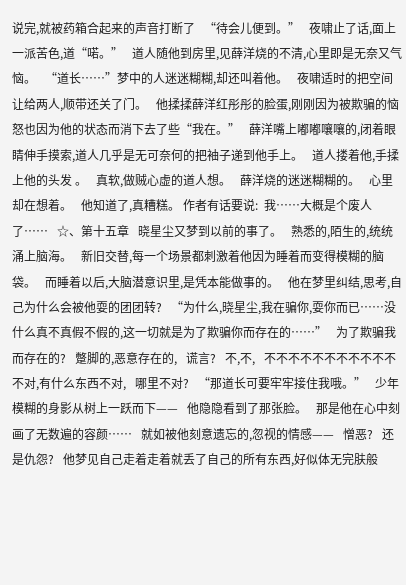说完,就被药箱合起来的声音打断了   “待会儿便到。”   夜啸止了话,面上一派苦色,道“喏。”   道人随他到房里,见薛洋烧的不清,心里即是无奈又气恼。   “道长……”梦中的人迷迷糊糊,却还叫着他。   夜啸适时的把空间让给两人,顺带还关了门。   他揉揉薛洋红彤彤的脸蛋,刚刚因为被欺骗的恼怒也因为他的状态而消下去了些“我在。”   薛洋嘴上嘟嘟嚷嚷的,闭着眼睛伸手摸索,道人几乎是无可奈何的把袖子递到他手上。   道人搂着他,手揉上他的头发 。   真软,做贼心虚的道人想。   薛洋烧的迷迷糊糊的。   心里却在想着。   他知道了,真糟糕。 作者有话要说:  我……大概是个废人了……   ☆、第十五章   晓星尘又梦到以前的事了。   熟悉的,陌生的,统统涌上脑海。   新旧交替,每一个场景都刺激着他因为睡着而变得模糊的脑袋。   而睡着以后,大脑潜意识里,是凭本能做事的。   他在梦里纠结,思考,自己为什么会被他耍的团团转?   “为什么,晓星尘,我在骗你,耍你而已……没什么真不真假不假的,这一切就是为了欺骗你而存在的……”   为了欺骗我而存在的?   蹩脚的,恶意存在的,   谎言?   不,不,   不不不不不不不不不不不   不对,有什么东西不对,   哪里不对?   “那道长可要牢牢接住我哦。”   少年模糊的身影从树上一跃而下——   他隐隐看到了那张脸。   那是他在心中刻画了无数遍的容颜……   就如被他刻意遗忘的,忽视的情感——   憎恶?   还是仇怨?   他梦见自己走着走着就丢了自己的所有东西,好似体无完肤般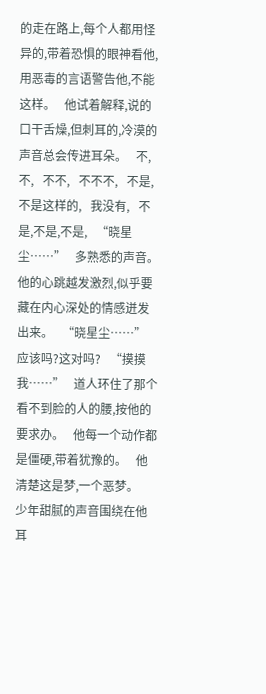的走在路上,每个人都用怪异的,带着恐惧的眼神看他,用恶毒的言语警告他,不能这样。   他试着解释,说的口干舌燥,但刺耳的,冷漠的声音总会传进耳朵。   不,   不,   不不,   不不不,   不是,   不是这样的,   我没有,   不是,不是,不是,   “晓星尘……”   多熟悉的声音。   他的心跳越发激烈,似乎要藏在内心深处的情感迸发出来。   “晓星尘……”   应该吗?这对吗?   “摸摸我……”   道人环住了那个看不到脸的人的腰,按他的要求办。   他每一个动作都是僵硬,带着犹豫的。   他清楚这是梦,一个恶梦。   少年甜腻的声音围绕在他耳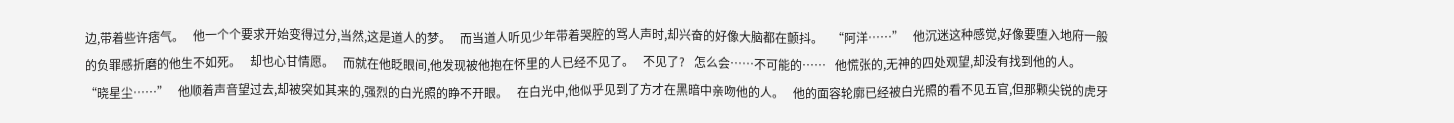边,带着些许痞气。   他一个个要求开始变得过分,当然,这是道人的梦。   而当道人听见少年带着哭腔的骂人声时,却兴奋的好像大脑都在颤抖。   “阿洋……”   他沉迷这种感觉,好像要堕入地府一般的负罪感折磨的他生不如死。   却也心甘情愿。   而就在他眨眼间,他发现被他抱在怀里的人已经不见了。   不见了?   怎么会……不可能的……   他慌张的,无神的四处观望,却没有找到他的人。   “晓星尘……”   他顺着声音望过去,却被突如其来的,强烈的白光照的睁不开眼。   在白光中,他似乎见到了方才在黑暗中亲吻他的人。   他的面容轮廓已经被白光照的看不见五官,但那颗尖锐的虎牙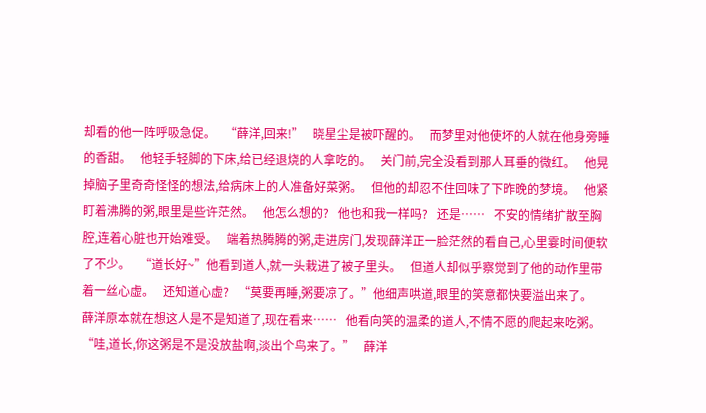却看的他一阵呼吸急促。   “薛洋,回来!”   晓星尘是被吓醒的。   而梦里对他使坏的人就在他身旁睡的香甜。   他轻手轻脚的下床,给已经退烧的人拿吃的。   关门前,完全没看到那人耳垂的微红。   他晃掉脑子里奇奇怪怪的想法,给病床上的人准备好菜粥。   但他的却忍不住回味了下昨晚的梦境。   他紧盯着沸腾的粥,眼里是些许茫然。   他怎么想的?   他也和我一样吗?   还是……   不安的情绪扩散至胸腔,连着心脏也开始难受。   端着热腾腾的粥,走进房门,发现薛洋正一脸茫然的看自己,心里霎时间便软了不少。   “道长好~”他看到道人,就一头栽进了被子里头。   但道人却似乎察觉到了他的动作里带着一丝心虚。   还知道心虚?   “莫要再睡,粥要凉了。”他细声哄道,眼里的笑意都快要溢出来了。   薛洋原本就在想这人是不是知道了,现在看来……   他看向笑的温柔的道人,不情不愿的爬起来吃粥。   “哇,道长,你这粥是不是没放盐啊,淡出个鸟来了。”   薛洋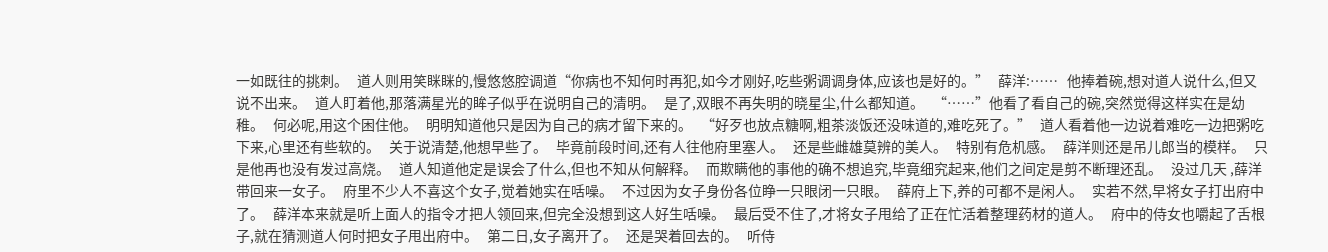一如既往的挑刺。   道人则用笑眯眯的,慢悠悠腔调道“你病也不知何时再犯,如今才刚好,吃些粥调调身体,应该也是好的。”   薛洋:……   他捧着碗,想对道人说什么,但又说不出来。   道人盯着他,那落满星光的眸子似乎在说明自己的清明。   是了,双眼不再失明的晓星尘,什么都知道。   “……”他看了看自己的碗,突然觉得这样实在是幼稚。   何必呢,用这个困住他。   明明知道他只是因为自己的病才留下来的。   “好歹也放点糖啊,粗茶淡饭还没味道的,难吃死了。”   道人看着他一边说着难吃一边把粥吃下来,心里还有些软的。   关于说清楚,他想早些了。   毕竟前段时间,还有人往他府里塞人。   还是些雌雄莫辨的美人。   特别有危机感。   薛洋则还是吊儿郎当的模样。   只是他再也没有发过高烧。   道人知道他定是误会了什么,但也不知从何解释。   而欺瞒他的事他的确不想追究,毕竟细究起来,他们之间定是剪不断理还乱。   没过几天 ,薛洋带回来一女子。   府里不少人不喜这个女子,觉着她实在咶噪。   不过因为女子身份各位睁一只眼闭一只眼。   薛府上下,养的可都不是闲人。   实若不然,早将女子打出府中了。   薛洋本来就是听上面人的指令才把人领回来,但完全没想到这人好生咶噪。   最后受不住了,才将女子甩给了正在忙活着整理药材的道人。   府中的侍女也嚼起了舌根子,就在猜测道人何时把女子甩出府中。   第二日,女子离开了。   还是哭着回去的。   听侍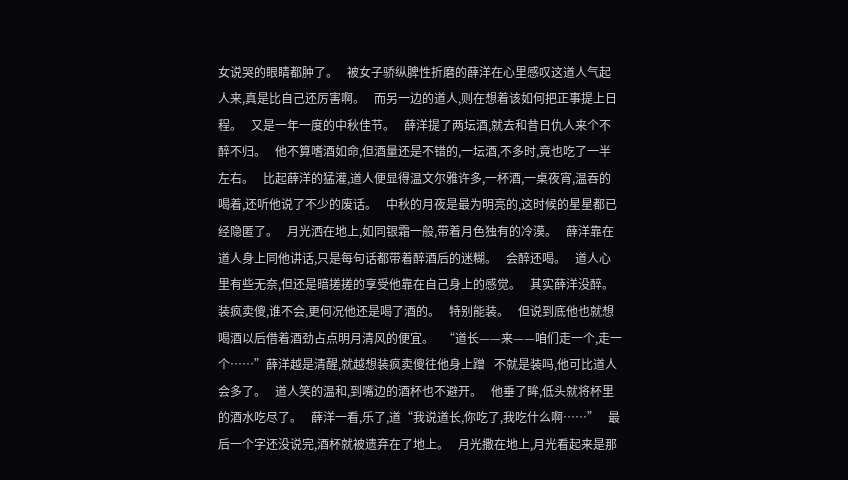女说哭的眼睛都肿了。   被女子骄纵脾性折磨的薛洋在心里感叹这道人气起人来,真是比自己还厉害啊。   而另一边的道人,则在想着该如何把正事提上日程。   又是一年一度的中秋佳节。   薛洋提了两坛酒,就去和昔日仇人来个不醉不归。   他不算嗜酒如命,但酒量还是不错的,一坛酒,不多时,竟也吃了一半左右。   比起薛洋的猛灌,道人便显得温文尔雅许多,一杯酒,一桌夜宵,温吞的喝着,还听他说了不少的废话。   中秋的月夜是最为明亮的,这时候的星星都已经隐匿了。   月光洒在地上,如同银霜一般,带着月色独有的冷漠。   薛洋靠在道人身上同他讲话,只是每句话都带着醉酒后的迷糊。   会醉还喝。   道人心里有些无奈,但还是暗搓搓的享受他靠在自己身上的感觉。   其实薛洋没醉。   装疯卖傻,谁不会,更何况他还是喝了酒的。   特别能装。   但说到底他也就想喝酒以后借着酒劲占点明月清风的便宜。   “道长——来——咱们走一个,走一个……”薛洋越是清醒,就越想装疯卖傻往他身上蹭   不就是装吗,他可比道人会多了。   道人笑的温和,到嘴边的酒杯也不避开。   他垂了眸,低头就将杯里的酒水吃尽了。   薛洋一看,乐了,道“我说道长,你吃了,我吃什么啊……”   最后一个字还没说完,酒杯就被遗弃在了地上。   月光撒在地上,月光看起来是那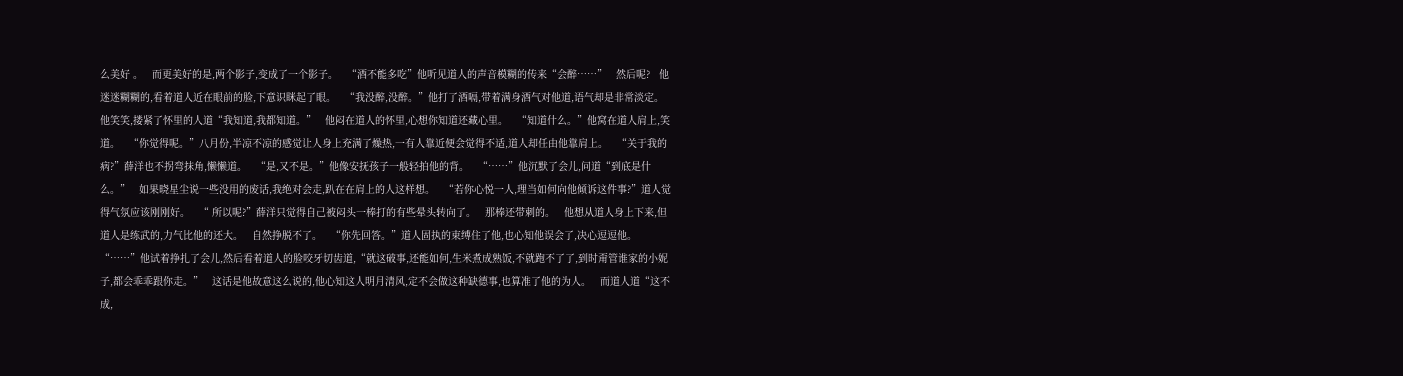么美好 。   而更美好的是,两个影子,变成了一个影子。   “酒不能多吃”他听见道人的声音模糊的传来“会醉……”   然后呢?   他迷迷糊糊的,看着道人近在眼前的脸,下意识眯起了眼。   “我没醉,没醉。”他打了酒嗝,带着满身酒气对他道,语气却是非常淡定。   他笑笑,搂紧了怀里的人道“我知道,我都知道。”   他闷在道人的怀里,心想你知道还藏心里。   “知道什么。”他窝在道人肩上,笑道。   “你觉得呢。”八月份,半凉不凉的感觉让人身上充满了燥热,一有人靠近便会觉得不适,道人却任由他靠肩上。   “关于我的病?”薛洋也不拐弯抹角,懒懒道。   “是,又不是。”他像安抚孩子一般轻拍他的背。   “……”他沉默了会儿,问道“到底是什么。”   如果晓星尘说一些没用的废话,我绝对会走,趴在在肩上的人这样想。   “若你心悦一人,理当如何向他倾诉这件事?”道人觉得气氛应该刚刚好。   “ 所以呢?”薛洋只觉得自己被闷头一棒打的有些晕头转向了。   那棒还带刺的。   他想从道人身上下来,但道人是练武的,力气比他的还大。   自然挣脱不了。   “你先回答。”道人固执的束缚住了他,也心知他误会了,决心逗逗他。   “……”他试着挣扎了会儿,然后看着道人的脸咬牙切齿道,“就这破事,还能如何,生米煮成熟饭,不就跑不了了,到时甭管谁家的小妮子,都会乖乖跟你走。”   这话是他故意这么说的,他心知这人明月清风,定不会做这种缺德事,也算准了他的为人。   而道人道“这不成,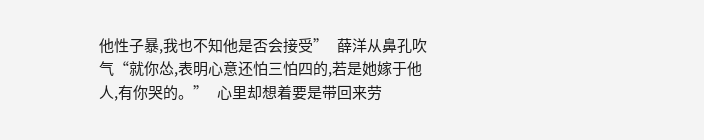他性子暴,我也不知他是否会接受”   薛洋从鼻孔吹气“就你怂,表明心意还怕三怕四的,若是她嫁于他人,有你哭的。”   心里却想着要是带回来劳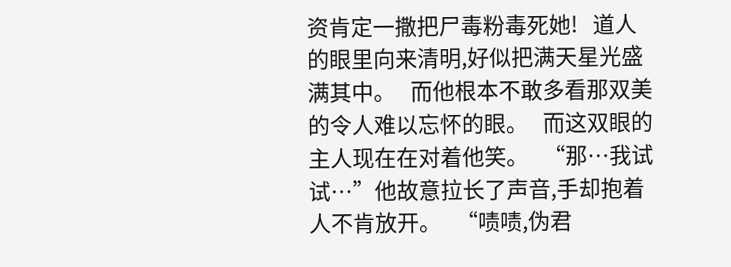资肯定一撒把尸毒粉毒死她!   道人的眼里向来清明,好似把满天星光盛满其中。   而他根本不敢多看那双美的令人难以忘怀的眼。   而这双眼的主人现在在对着他笑。   “那…我试试…”他故意拉长了声音,手却抱着人不肯放开。   “啧啧,伪君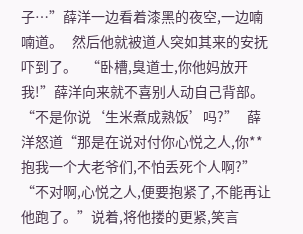子…”薛洋一边看着漆黑的夜空,一边喃喃道。   然后他就被道人突如其来的安抚吓到了。   “卧槽,臭道士,你他妈放开我!”薛洋向来就不喜别人动自己背部。   “不是你说‘生米煮成熟饭’吗?”   薛洋怒道“那是在说对付你心悦之人,你**抱我一个大老爷们,不怕丢死个人啊?”   “不对啊,心悦之人,便要抱紧了,不能再让他跑了。”说着,将他搂的更紧,笑言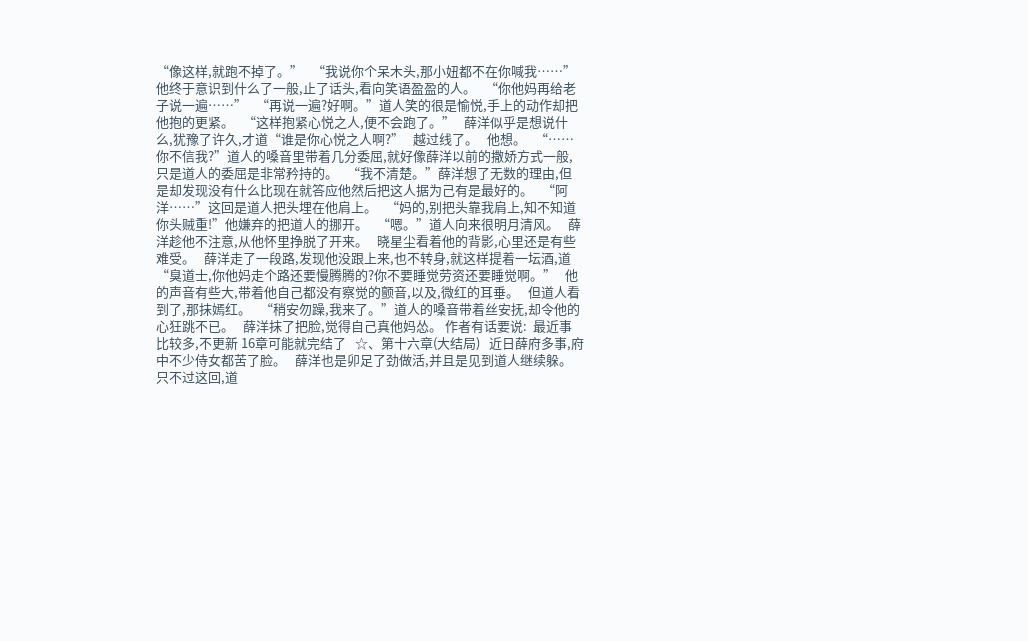“像这样,就跑不掉了。”   “我说你个呆木头,那小妞都不在你喊我……”他终于意识到什么了一般,止了话头,看向笑语盈盈的人。   “你他妈再给老子说一遍……”   “再说一遍?好啊。”道人笑的很是愉悦,手上的动作却把他抱的更紧。   “这样抱紧心悦之人,便不会跑了。”   薛洋似乎是想说什么,犹豫了许久,才道“谁是你心悦之人啊?”   越过线了。   他想。   “……你不信我?”道人的嗓音里带着几分委屈,就好像薛洋以前的撒娇方式一般,只是道人的委屈是非常矜持的。   “我不清楚。”薛洋想了无数的理由,但是却发现没有什么比现在就答应他然后把这人据为己有是最好的。   “阿洋……”这回是道人把头埋在他肩上。   “妈的,别把头靠我肩上,知不知道你头贼重!”他嫌弃的把道人的挪开。   “嗯。”道人向来很明月清风。   薛洋趁他不注意,从他怀里挣脱了开来。   晓星尘看着他的背影,心里还是有些难受。   薛洋走了一段路,发现他没跟上来,也不转身,就这样提着一坛酒,道“臭道士,你他妈走个路还要慢腾腾的?你不要睡觉劳资还要睡觉啊。”   他的声音有些大,带着他自己都没有察觉的颤音,以及,微红的耳垂。   但道人看到了,那抹嫣红。   “稍安勿躁,我来了。”道人的嗓音带着丝安抚,却令他的心狂跳不已。   薛洋抹了把脸,觉得自己真他妈怂。 作者有话要说:  最近事比较多,不更新 16章可能就完结了   ☆、第十六章(大结局)   近日薛府多事,府中不少侍女都苦了脸。   薛洋也是卯足了劲做活,并且是见到道人继续躲。   只不过这回,道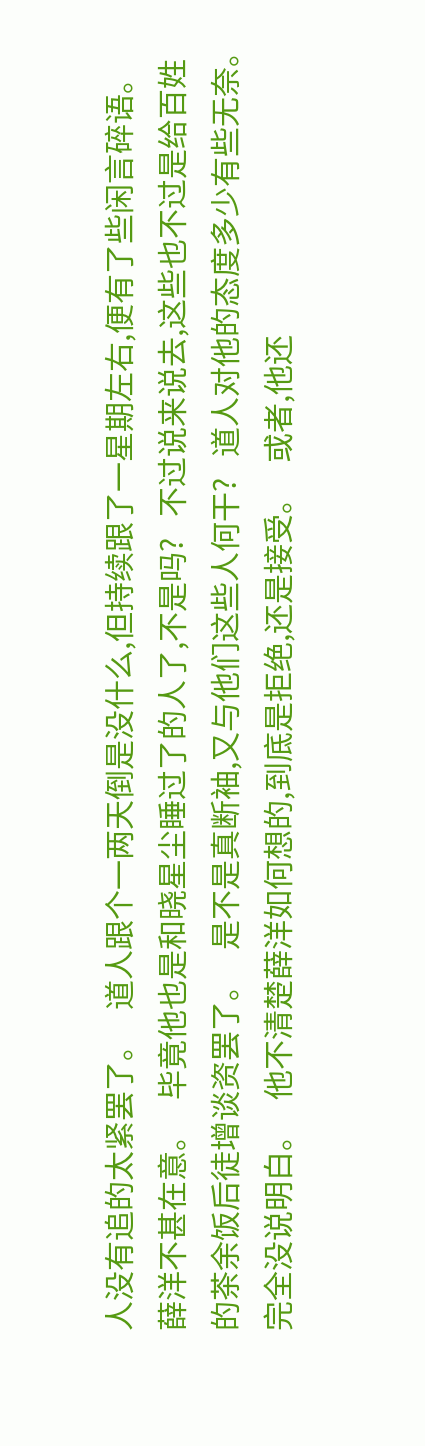人没有追的太紧罢了。   道人跟个一两天倒是没什么,但持续跟了一星期左右,便有了些闲言碎语。   薛洋不甚在意。   毕竟他也是和晓星尘睡过了的人了,不是吗?   不过说来说去,这些也不过是给百姓的茶余饭后徒增谈资罢了。   是不是真断袖,又与他们这些人何干?   道人对他的态度多少有些无奈。   完全没说明白。   他不清楚薛洋如何想的,到底是拒绝,还是接受。   或者,他还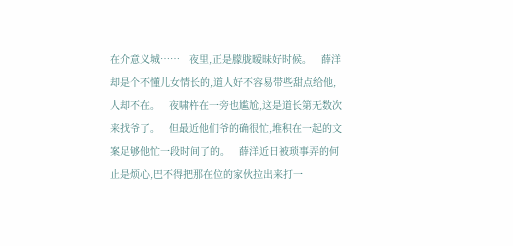在介意义城……   夜里,正是朦胧暧昧好时候。   薛洋却是个不懂儿女情长的,道人好不容易带些甜点给他,人却不在。   夜啸杵在一旁也尴尬,这是道长第无数次来找爷了。   但最近他们爷的确很忙,堆积在一起的文案足够他忙一段时间了的。   薛洋近日被琐事弄的何止是烦心,巴不得把那在位的家伙拉出来打一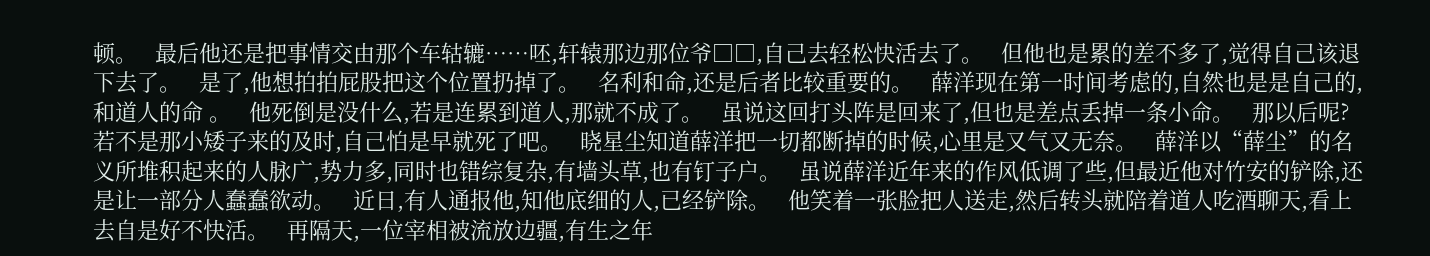顿。   最后他还是把事情交由那个车轱辘……呸,轩辕那边那位爷□□,自己去轻松快活去了。   但他也是累的差不多了,觉得自己该退下去了。   是了,他想拍拍屁股把这个位置扔掉了。   名利和命,还是后者比较重要的。   薛洋现在第一时间考虑的,自然也是是自己的,和道人的命 。   他死倒是没什么,若是连累到道人,那就不成了。   虽说这回打头阵是回来了,但也是差点丢掉一条小命。   那以后呢?若不是那小矮子来的及时,自己怕是早就死了吧。   晓星尘知道薛洋把一切都断掉的时候,心里是又气又无奈。   薛洋以“薛尘”的名义所堆积起来的人脉广,势力多,同时也错综复杂,有墙头草,也有钉子户。   虽说薛洋近年来的作风低调了些,但最近他对竹安的铲除,还是让一部分人蠢蠢欲动。   近日,有人通报他,知他底细的人,已经铲除。   他笑着一张脸把人送走,然后转头就陪着道人吃酒聊天,看上去自是好不快活。   再隔天,一位宰相被流放边疆,有生之年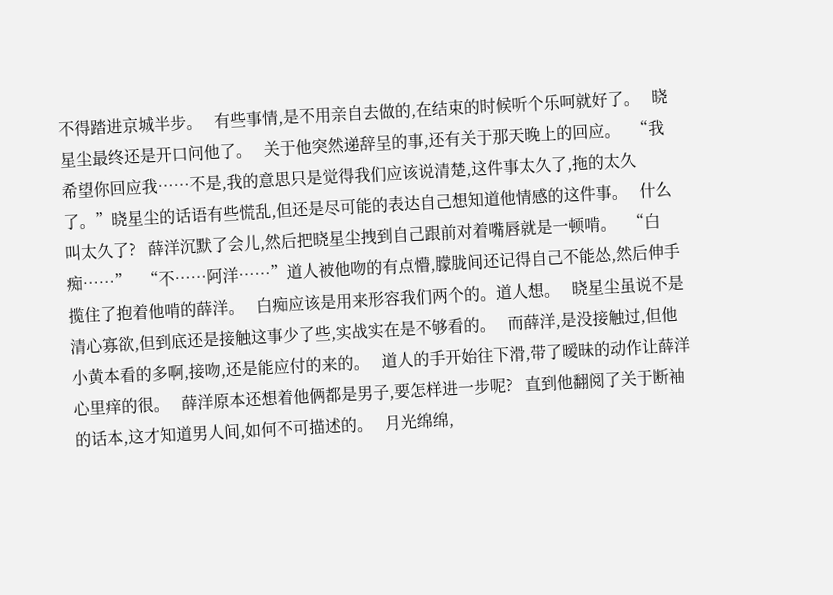不得踏进京城半步。   有些事情,是不用亲自去做的,在结束的时候听个乐呵就好了。   晓星尘最终还是开口问他了。   关于他突然递辞呈的事,还有关于那天晚上的回应。   “我希望你回应我……不是,我的意思只是觉得我们应该说清楚,这件事太久了,拖的太久了。”晓星尘的话语有些慌乱,但还是尽可能的表达自己想知道他情感的这件事。   什么叫太久了?   薛洋沉默了会儿,然后把晓星尘拽到自己跟前对着嘴唇就是一顿啃。   “白痴……”   “不……阿洋……”道人被他吻的有点懵,朦胧间还记得自己不能怂,然后伸手揽住了抱着他啃的薛洋。   白痴应该是用来形容我们两个的。道人想。   晓星尘虽说不是清心寡欲,但到底还是接触这事少了些,实战实在是不够看的。   而薛洋,是没接触过,但他小黄本看的多啊,接吻,还是能应付的来的。   道人的手开始往下滑,带了暧昧的动作让薛洋心里痒的很。   薛洋原本还想着他俩都是男子,要怎样进一步呢?   直到他翻阅了关于断袖的话本,这才知道男人间,如何不可描述的。   月光绵绵,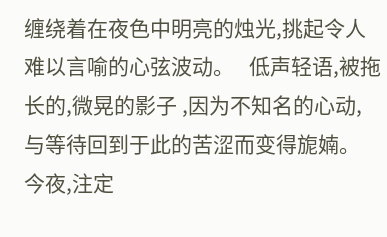缠绕着在夜色中明亮的烛光,挑起令人难以言喻的心弦波动。   低声轻语,被拖长的,微晃的影子 ,因为不知名的心动,与等待回到于此的苦涩而变得旎婻。   今夜,注定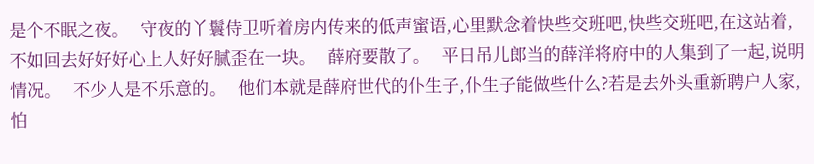是个不眠之夜。   守夜的丫鬟侍卫听着房内传来的低声蜜语,心里默念着快些交班吧,快些交班吧,在这站着,不如回去好好好心上人好好腻歪在一块。   薛府要散了。   平日吊儿郎当的薛洋将府中的人集到了一起,说明情况。   不少人是不乐意的。   他们本就是薛府世代的仆生子,仆生子能做些什么?若是去外头重新聘户人家,怕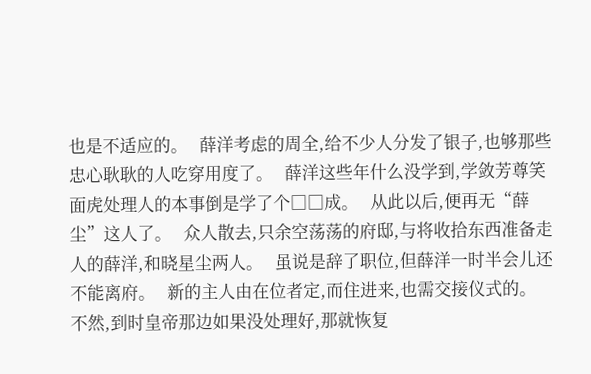也是不适应的。   薛洋考虑的周全,给不少人分发了银子,也够那些忠心耿耿的人吃穿用度了。   薛洋这些年什么没学到,学敛芳尊笑面虎处理人的本事倒是学了个□□成。   从此以后,便再无“薛尘”这人了。   众人散去,只余空荡荡的府邸,与将收拾东西准备走人的薛洋,和晓星尘两人。   虽说是辞了职位,但薛洋一时半会儿还不能离府。   新的主人由在位者定,而住进来,也需交接仪式的。   不然,到时皇帝那边如果没处理好,那就恢复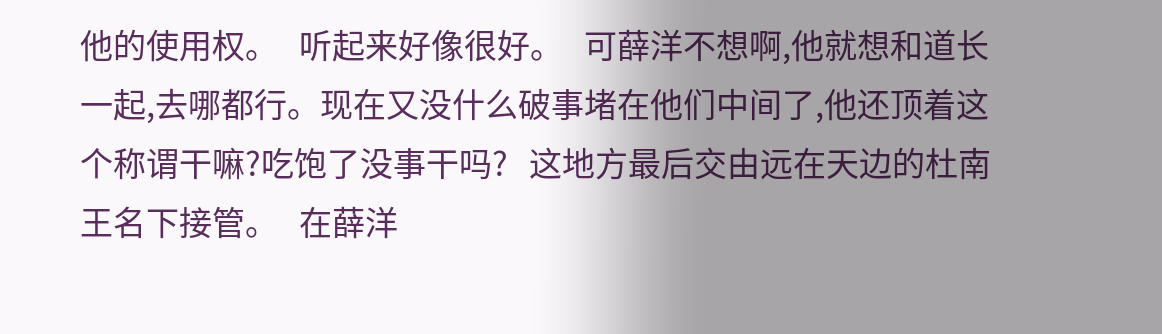他的使用权。   听起来好像很好。   可薛洋不想啊,他就想和道长一起,去哪都行。现在又没什么破事堵在他们中间了,他还顶着这个称谓干嘛?吃饱了没事干吗?   这地方最后交由远在天边的杜南王名下接管。   在薛洋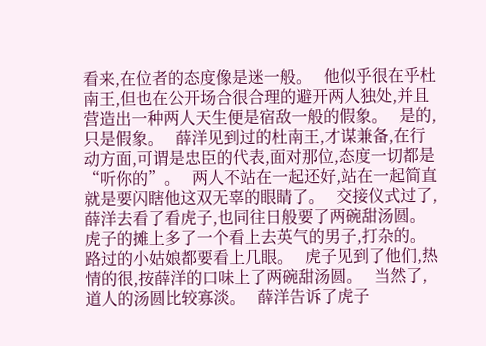看来,在位者的态度像是迷一般。   他似乎很在乎杜南王,但也在公开场合很合理的避开两人独处,并且营造出一种两人天生便是宿敌一般的假象。   是的,只是假象。   薛洋见到过的杜南王,才谋兼备,在行动方面,可谓是忠臣的代表,面对那位,态度一切都是“听你的”。   两人不站在一起还好,站在一起简直就是要闪瞎他这双无辜的眼睛了。   交接仪式过了,薛洋去看了看虎子,也同往日般要了两碗甜汤圆。   虎子的摊上多了一个看上去英气的男子,打杂的。   路过的小姑娘都要看上几眼。   虎子见到了他们,热情的很,按薛洋的口味上了两碗甜汤圆。   当然了,道人的汤圆比较寡淡。   薛洋告诉了虎子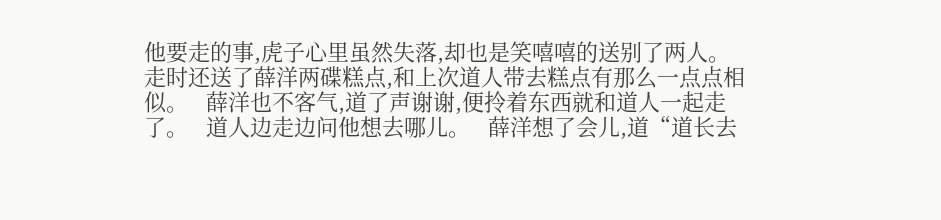他要走的事,虎子心里虽然失落,却也是笑嘻嘻的送别了两人。   走时还送了薛洋两碟糕点,和上次道人带去糕点有那么一点点相似。   薛洋也不客气,道了声谢谢,便拎着东西就和道人一起走了。   道人边走边问他想去哪儿。   薛洋想了会儿,道“道长去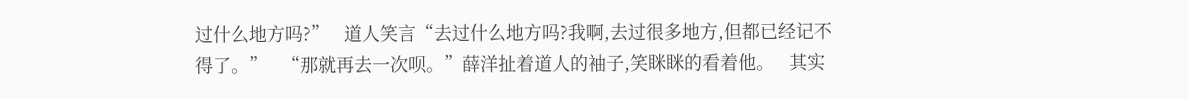过什么地方吗?”   道人笑言“去过什么地方吗?我啊,去过很多地方,但都已经记不得了。”   “那就再去一次呗。”薛洋扯着道人的袖子,笑眯眯的看着他。   其实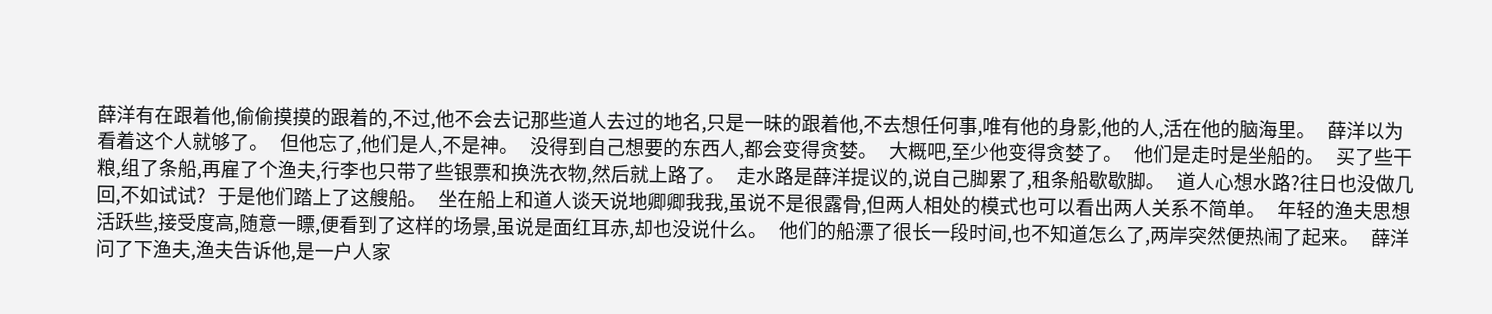薛洋有在跟着他,偷偷摸摸的跟着的,不过,他不会去记那些道人去过的地名,只是一昧的跟着他,不去想任何事,唯有他的身影,他的人,活在他的脑海里。   薛洋以为看着这个人就够了。   但他忘了,他们是人,不是神。   没得到自己想要的东西人,都会变得贪婪。   大概吧,至少他变得贪婪了。   他们是走时是坐船的。   买了些干粮,组了条船,再雇了个渔夫,行李也只带了些银票和换洗衣物,然后就上路了。   走水路是薛洋提议的,说自己脚累了,租条船歇歇脚。   道人心想水路?往日也没做几回,不如试试?   于是他们踏上了这艘船。   坐在船上和道人谈天说地卿卿我我,虽说不是很露骨,但两人相处的模式也可以看出两人关系不简单。   年轻的渔夫思想活跃些,接受度高,随意一瞟,便看到了这样的场景,虽说是面红耳赤,却也没说什么。   他们的船漂了很长一段时间,也不知道怎么了,两岸突然便热闹了起来。   薛洋问了下渔夫,渔夫告诉他,是一户人家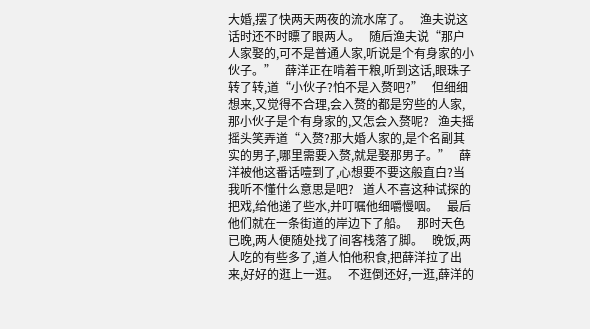大婚,摆了快两天两夜的流水席了。   渔夫说这话时还不时瞟了眼两人。   随后渔夫说“那户人家娶的,可不是普通人家,听说是个有身家的小伙子。”   薛洋正在啃着干粮,听到这话,眼珠子转了转,道“小伙子?怕不是入赘吧?”   但细细想来,又觉得不合理,会入赘的都是穷些的人家,那小伙子是个有身家的,又怎会入赘呢?   渔夫摇摇头笑弄道“入赘?那大婚人家的,是个名副其实的男子,哪里需要入赘,就是娶那男子。”   薛洋被他这番话噎到了,心想要不要这般直白?当我听不懂什么意思是吧?   道人不喜这种试探的把戏,给他递了些水,并叮嘱他细嚼慢咽。   最后他们就在一条街道的岸边下了船。   那时天色已晚,两人便随处找了间客栈落了脚。   晚饭,两人吃的有些多了,道人怕他积食,把薛洋拉了出来,好好的逛上一逛。   不逛倒还好,一逛,薛洋的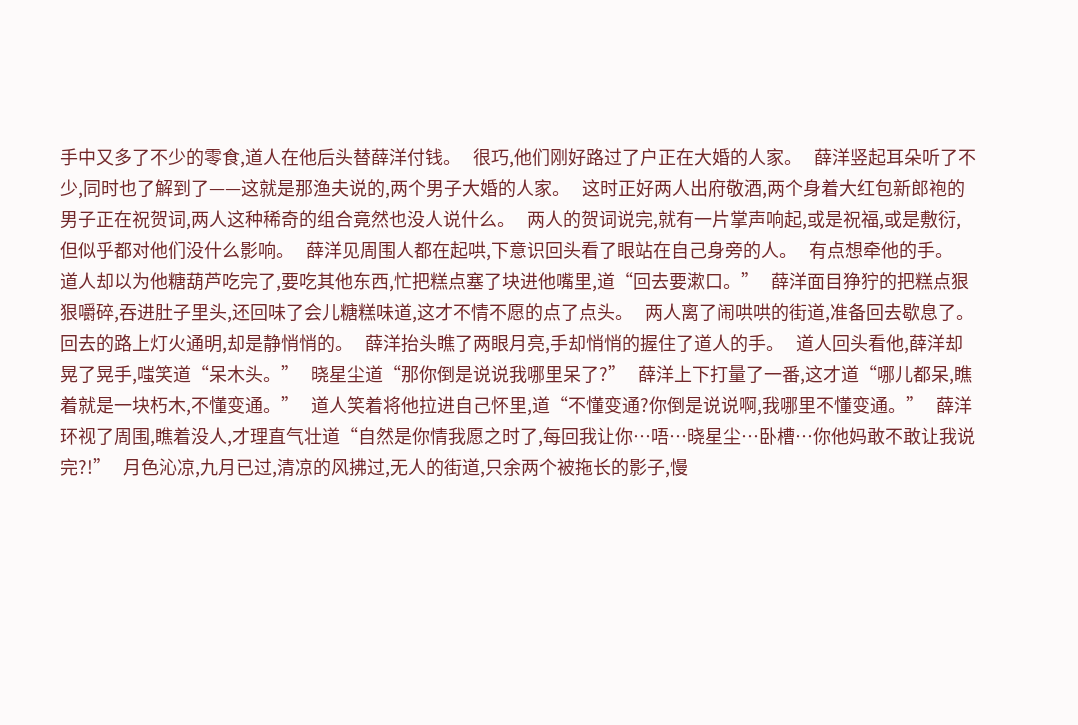手中又多了不少的零食,道人在他后头替薛洋付钱。   很巧,他们刚好路过了户正在大婚的人家。   薛洋竖起耳朵听了不少,同时也了解到了——这就是那渔夫说的,两个男子大婚的人家。   这时正好两人出府敬酒,两个身着大红包新郎袍的男子正在祝贺词,两人这种稀奇的组合竟然也没人说什么。   两人的贺词说完,就有一片掌声响起,或是祝福,或是敷衍,但似乎都对他们没什么影响。   薛洋见周围人都在起哄,下意识回头看了眼站在自己身旁的人。   有点想牵他的手。   道人却以为他糖葫芦吃完了,要吃其他东西,忙把糕点塞了块进他嘴里,道“回去要漱口。”   薛洋面目狰狞的把糕点狠狠嚼碎,吞进肚子里头,还回味了会儿糖糕味道,这才不情不愿的点了点头。   两人离了闹哄哄的街道,准备回去歇息了。   回去的路上灯火通明,却是静悄悄的。   薛洋抬头瞧了两眼月亮,手却悄悄的握住了道人的手。   道人回头看他,薛洋却晃了晃手,嗤笑道“呆木头。”   晓星尘道“那你倒是说说我哪里呆了?”   薛洋上下打量了一番,这才道“哪儿都呆,瞧着就是一块朽木,不懂变通。”   道人笑着将他拉进自己怀里,道“不懂变通?你倒是说说啊,我哪里不懂变通。”   薛洋环视了周围,瞧着没人,才理直气壮道“自然是你情我愿之时了,每回我让你…唔…晓星尘…卧槽…你他妈敢不敢让我说完?!”   月色沁凉,九月已过,清凉的风拂过,无人的街道,只余两个被拖长的影子,慢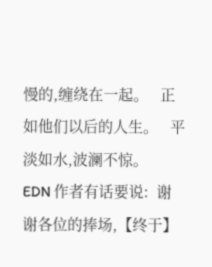慢的,缠绕在一起。   正如他们以后的人生。   平淡如水,波澜不惊。   EDN 作者有话要说:  谢谢各位的捧场,【终于】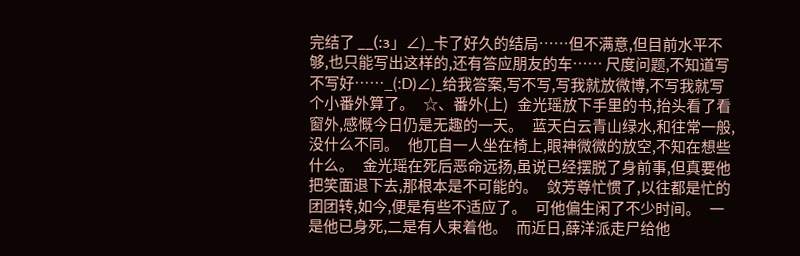完结了 __(:з」∠)_卡了好久的结局……但不满意,但目前水平不够,也只能写出这样的,还有答应朋友的车…… 尺度问题,不知道写不写好……_(:D)∠)_给我答案,写不写,写我就放微博,不写我就写个小番外算了。   ☆、番外(上)   金光瑶放下手里的书,抬头看了看窗外,感慨今日仍是无趣的一天。   蓝天白云青山绿水,和往常一般,没什么不同。   他兀自一人坐在椅上,眼神微微的放空,不知在想些什么。   金光瑶在死后恶命远扬,虽说已经摆脱了身前事,但真要他把笑面退下去,那根本是不可能的。   敛芳尊忙惯了,以往都是忙的团团转,如今,便是有些不适应了。   可他偏生闲了不少时间。   一是他已身死,二是有人束着他。   而近日,薛洋派走尸给他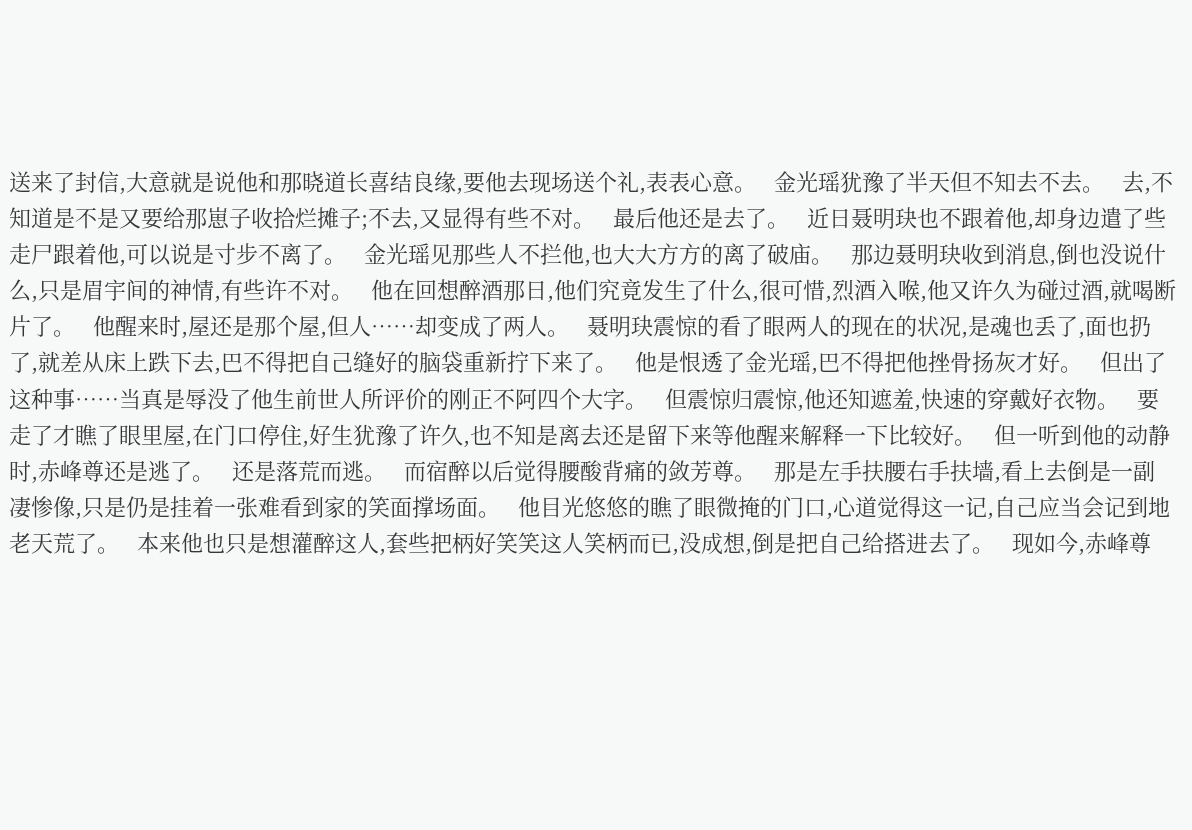送来了封信,大意就是说他和那晓道长喜结良缘,要他去现场送个礼,表表心意。   金光瑶犹豫了半天但不知去不去。   去,不知道是不是又要给那崽子收拾烂摊子;不去,又显得有些不对。   最后他还是去了。   近日聂明玦也不跟着他,却身边遣了些走尸跟着他,可以说是寸步不离了。   金光瑶见那些人不拦他,也大大方方的离了破庙。   那边聂明玦收到消息,倒也没说什么,只是眉宇间的神情,有些许不对。   他在回想醉酒那日,他们究竟发生了什么,很可惜,烈酒入喉,他又许久为碰过酒,就喝断片了。   他醒来时,屋还是那个屋,但人……却变成了两人。   聂明玦震惊的看了眼两人的现在的状况,是魂也丢了,面也扔了,就差从床上跌下去,巴不得把自己缝好的脑袋重新拧下来了。   他是恨透了金光瑶,巴不得把他挫骨扬灰才好。   但出了这种事……当真是辱没了他生前世人所评价的刚正不阿四个大字。   但震惊归震惊,他还知遮羞,快速的穿戴好衣物。   要走了才瞧了眼里屋,在门口停住,好生犹豫了许久,也不知是离去还是留下来等他醒来解释一下比较好。   但一听到他的动静时,赤峰尊还是逃了。   还是落荒而逃。   而宿醉以后觉得腰酸背痛的敛芳尊。   那是左手扶腰右手扶墙,看上去倒是一副凄惨像,只是仍是挂着一张难看到家的笑面撑场面。   他目光悠悠的瞧了眼微掩的门口,心道觉得这一记,自己应当会记到地老天荒了。   本来他也只是想灌醉这人,套些把柄好笑笑这人笑柄而已,没成想,倒是把自己给搭进去了。   现如今,赤峰尊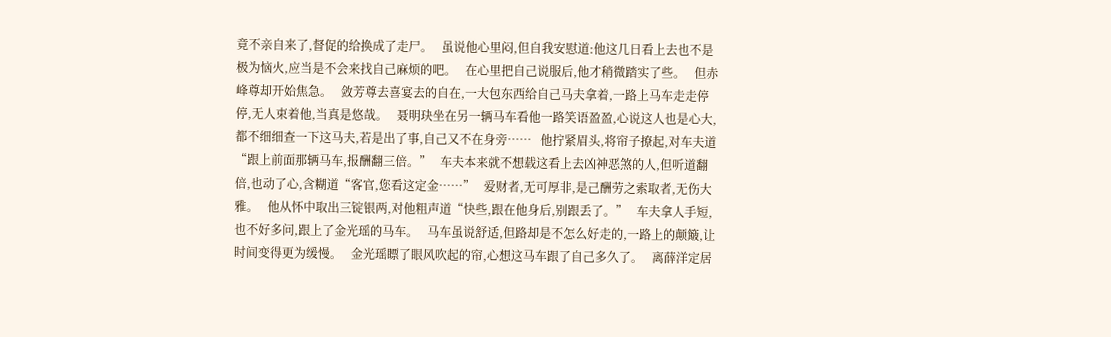竟不亲自来了,督促的给换成了走尸。   虽说他心里闷,但自我安慰道:他这几日看上去也不是极为恼火,应当是不会来找自己麻烦的吧。   在心里把自己说服后,他才稍微踏实了些。   但赤峰尊却开始焦急。   敛芳尊去喜宴去的自在,一大包东西给自己马夫拿着,一路上马车走走停停,无人束着他,当真是悠哉。   聂明玦坐在另一辆马车看他一路笑语盈盈,心说这人也是心大,都不细细查一下这马夫,若是出了事,自己又不在身旁……   他拧紧眉头,将帘子撩起,对车夫道“跟上前面那辆马车,报酬翻三倍。”   车夫本来就不想载这看上去凶神恶煞的人,但听道翻倍,也动了心,含糊道“客官,您看这定金……”   爱财者,无可厚非,是己酬劳之索取者,无伤大雅。   他从怀中取出三锭银两,对他粗声道“快些,跟在他身后,别跟丢了。”   车夫拿人手短,也不好多问,跟上了金光瑶的马车。   马车虽说舒适,但路却是不怎么好走的,一路上的颠簸,让时间变得更为缓慢。   金光瑶瞟了眼风吹起的帘,心想这马车跟了自己多久了。   离薛洋定居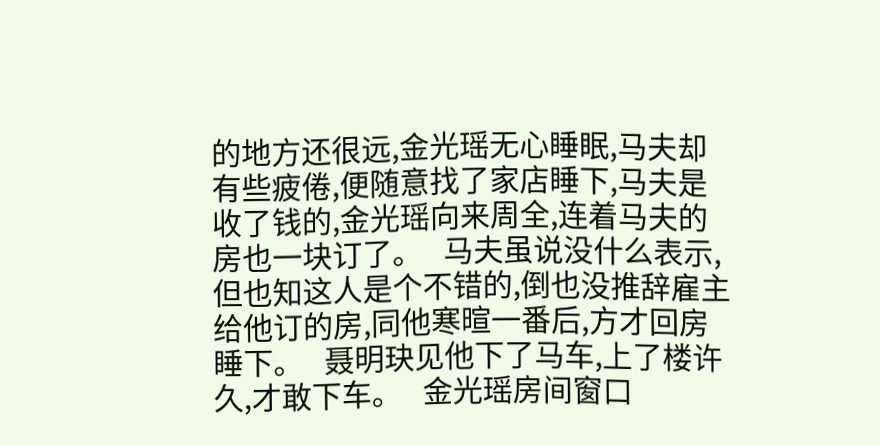的地方还很远,金光瑶无心睡眠,马夫却有些疲倦,便随意找了家店睡下,马夫是收了钱的,金光瑶向来周全,连着马夫的房也一块订了。   马夫虽说没什么表示,但也知这人是个不错的,倒也没推辞雇主给他订的房,同他寒暄一番后,方才回房睡下。   聂明玦见他下了马车,上了楼许久,才敢下车。   金光瑶房间窗口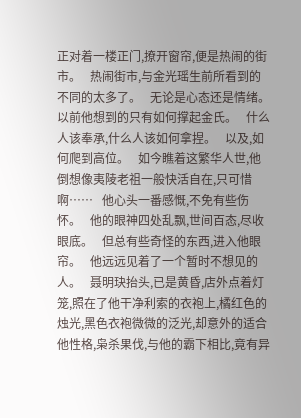正对着一楼正门,撩开窗帘,便是热闹的街市。   热闹街市,与金光瑶生前所看到的不同的太多了。   无论是心态还是情绪。   以前他想到的只有如何撑起金氏。   什么人该奉承,什么人该如何拿捏。   以及,如何爬到高位。   如今瞧着这繁华人世,他倒想像夷陵老祖一般快活自在,只可惜啊……   他心头一番感慨,不免有些伤怀。   他的眼神四处乱飘,世间百态,尽收眼底。   但总有些奇怪的东西,进入他眼帘。   他远远见着了一个暂时不想见的人。   聂明玦抬头,已是黄昏,店外点着灯笼,照在了他干净利索的衣袍上,橘红色的烛光,黑色衣袍微微的泛光,却意外的适合他性格,枭杀果伐,与他的霸下相比,竟有异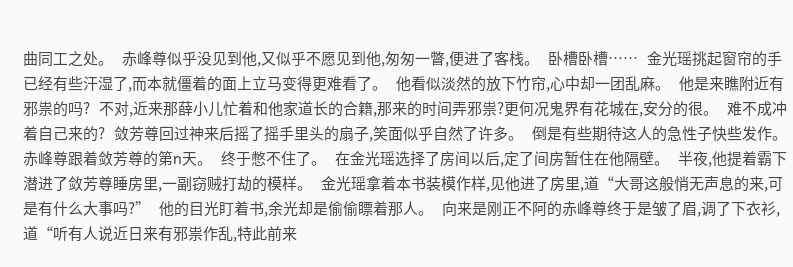曲同工之处。   赤峰尊似乎没见到他,又似乎不愿见到他,匆匆一瞥,便进了客栈。   卧槽卧槽……   金光瑶挑起窗帘的手已经有些汗湿了,而本就僵着的面上立马变得更难看了。   他看似淡然的放下竹帘,心中却一团乱麻。   他是来瞧附近有邪祟的吗?   不对,近来那薛小儿忙着和他家道长的合籍,那来的时间弄邪祟?更何况鬼界有花城在,安分的很。   难不成冲着自己来的?   敛芳尊回过神来后摇了摇手里头的扇子,笑面似乎自然了许多。   倒是有些期待这人的急性子快些发作。   赤峰尊跟着敛芳尊的第n天。   终于憋不住了。   在金光瑶选择了房间以后,定了间房暂住在他隔壁。   半夜,他提着霸下潜进了敛芳尊睡房里,一副窃贼打劫的模样。   金光瑶拿着本书装模作样,见他进了房里,道“大哥这般悄无声息的来,可是有什么大事吗?”   他的目光盯着书,余光却是偷偷瞟着那人。   向来是刚正不阿的赤峰尊终于是皱了眉,调了下衣衫,道“听有人说近日来有邪祟作乱,特此前来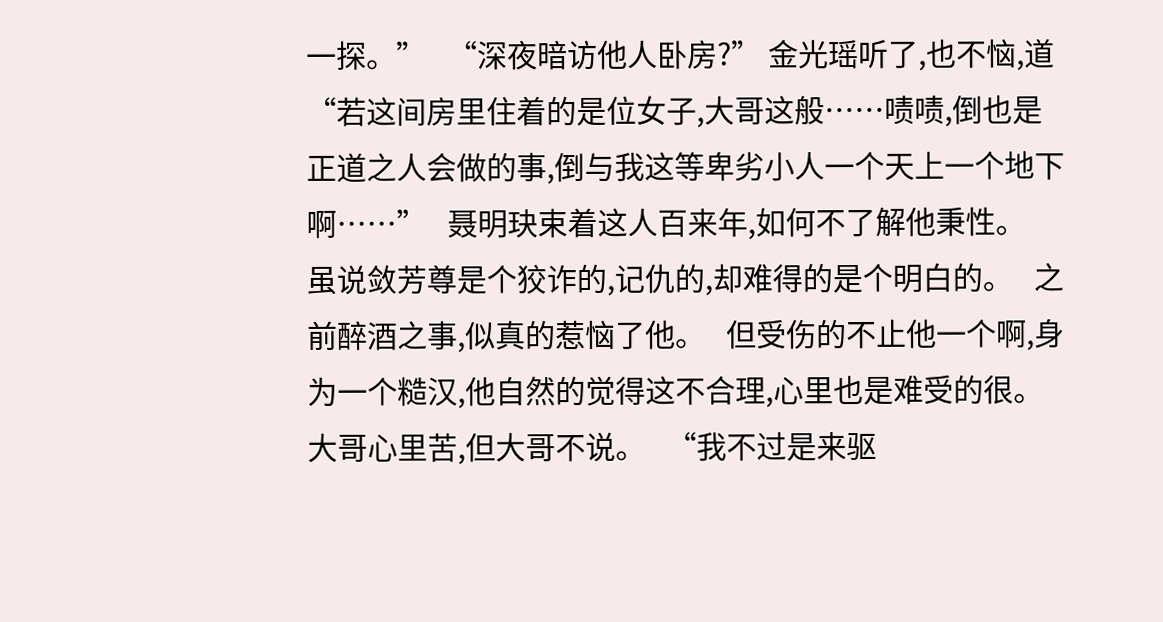一探。”   “深夜暗访他人卧房?” 金光瑶听了,也不恼,道“若这间房里住着的是位女子,大哥这般……啧啧,倒也是正道之人会做的事,倒与我这等卑劣小人一个天上一个地下啊……”   聂明玦束着这人百来年,如何不了解他秉性。   虽说敛芳尊是个狡诈的,记仇的,却难得的是个明白的。   之前醉酒之事,似真的惹恼了他。   但受伤的不止他一个啊,身为一个糙汉,他自然的觉得这不合理,心里也是难受的很。   大哥心里苦,但大哥不说。   “我不过是来驱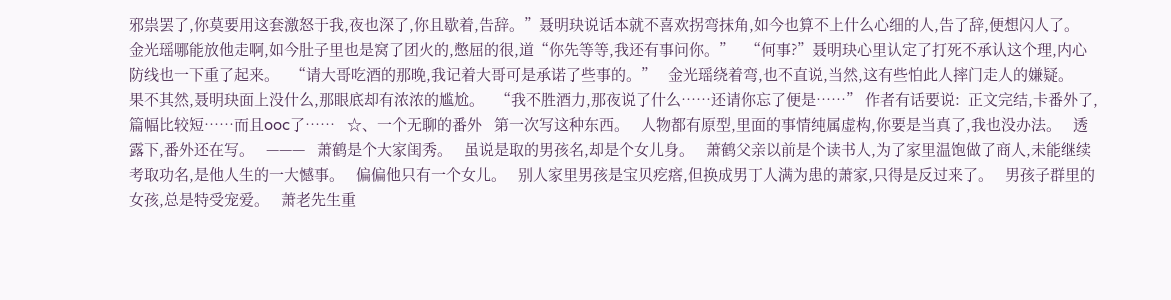邪祟罢了,你莫要用这套激怒于我,夜也深了,你且歇着,告辞。”聂明玦说话本就不喜欢拐弯抹角,如今也算不上什么心细的人,告了辞,便想闪人了。   金光瑶哪能放他走啊,如今肚子里也是窝了团火的,憋屈的很,道“你先等等,我还有事问你。”   “何事?”聂明玦心里认定了打死不承认这个理,内心防线也一下重了起来。   “请大哥吃酒的那晚,我记着大哥可是承诺了些事的。”   金光瑶绕着弯,也不直说,当然,这有些怕此人摔门走人的嫌疑。   果不其然,聂明玦面上没什么,那眼底却有浓浓的尴尬。   “我不胜酒力,那夜说了什么……还请你忘了便是……” 作者有话要说:  正文完结,卡番外了,篇幅比较短……而且ooc了……   ☆、一个无聊的番外   第一次写这种东西。   人物都有原型,里面的事情纯属虚构,你要是当真了,我也没办法。   透露下,番外还在写。   ———   萧鹤是个大家闺秀。   虽说是取的男孩名,却是个女儿身。   萧鹤父亲以前是个读书人,为了家里温饱做了商人,未能继续考取功名,是他人生的一大憾事。   偏偏他只有一个女儿。   别人家里男孩是宝贝疙瘩,但换成男丁人满为患的萧家,只得是反过来了。   男孩子群里的女孩,总是特受宠爱。   萧老先生重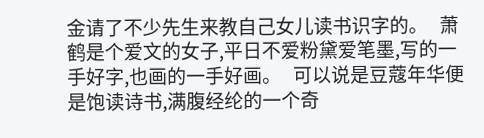金请了不少先生来教自己女儿读书识字的。   萧鹤是个爱文的女子,平日不爱粉黛爱笔墨,写的一手好字,也画的一手好画。   可以说是豆蔻年华便是饱读诗书,满腹经纶的一个奇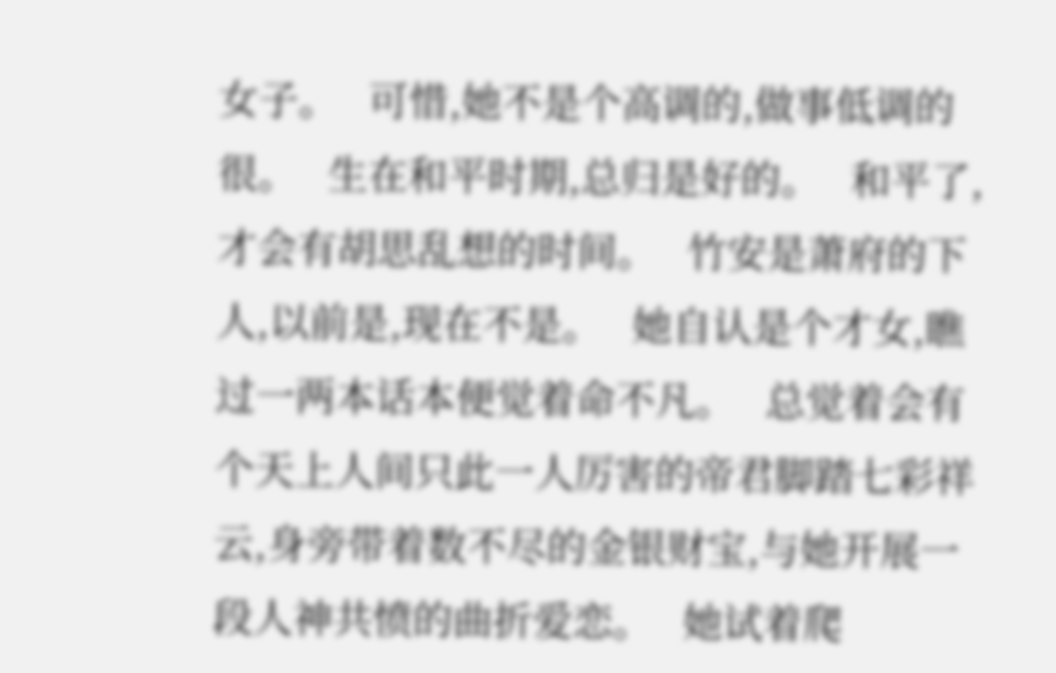女子。   可惜,她不是个高调的,做事低调的很。   生在和平时期,总归是好的。   和平了,才会有胡思乱想的时间。   竹安是萧府的下人,以前是,现在不是。   她自认是个才女,瞧过一两本话本便觉着命不凡。   总觉着会有个天上人间只此一人厉害的帝君脚踏七彩祥云,身旁带着数不尽的金银财宝,与她开展一段人神共愤的曲折爱恋。   她试着爬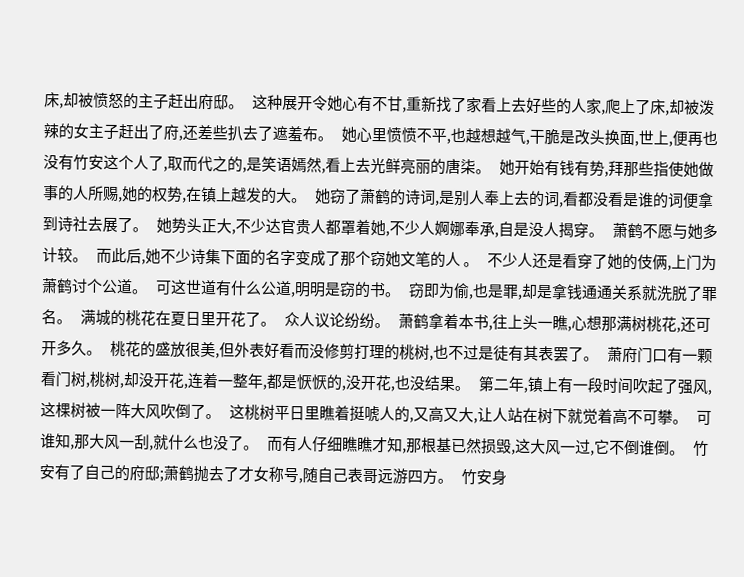床,却被愤怒的主子赶出府邸。   这种展开令她心有不甘,重新找了家看上去好些的人家,爬上了床,却被泼辣的女主子赶出了府,还差些扒去了遮羞布。   她心里愤愤不平,也越想越气,干脆是改头换面,世上,便再也没有竹安这个人了,取而代之的,是笑语嫣然,看上去光鲜亮丽的唐柒。   她开始有钱有势,拜那些指使她做事的人所赐,她的权势,在镇上越发的大。   她窃了萧鹤的诗词,是别人奉上去的词,看都没看是谁的词便拿到诗社去展了。   她势头正大,不少达官贵人都罩着她,不少人婀娜奉承,自是没人揭穿。   萧鹤不愿与她多计较。   而此后,她不少诗集下面的名字变成了那个窃她文笔的人 。   不少人还是看穿了她的伎俩,上门为萧鹤讨个公道。   可这世道有什么公道,明明是窃的书。   窃即为偷,也是罪,却是拿钱通通关系就洗脱了罪名。   满城的桃花在夏日里开花了。   众人议论纷纷。   萧鹤拿着本书,往上头一瞧,心想那满树桃花,还可开多久。   桃花的盛放很美,但外表好看而没修剪打理的桃树,也不过是徒有其表罢了。   萧府门口有一颗看门树,桃树,却没开花,连着一整年,都是恹恹的,没开花,也没结果。   第二年,镇上有一段时间吹起了强风,这棵树被一阵大风吹倒了。   这桃树平日里瞧着挺唬人的,又高又大,让人站在树下就觉着高不可攀。   可谁知,那大风一刮,就什么也没了。   而有人仔细瞧瞧才知,那根基已然损毁,这大风一过,它不倒谁倒。   竹安有了自己的府邸;萧鹤抛去了才女称号,随自己表哥远游四方。   竹安身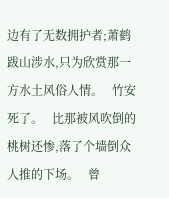边有了无数拥护者;萧鹤跋山涉水,只为欣赏那一方水土风俗人情。   竹安死了。   比那被风吹倒的桃树还惨,落了个墙倒众人推的下场。   曾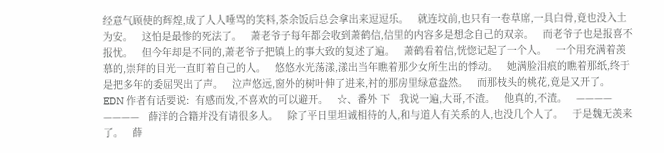经意气顾使的辉煌,成了人人唾骂的笑料,茶余饭后总会拿出来逗逗乐。   就连坟前,也只有一卷草席,一具白骨,竟也没入土为安。   这怕是最惨的死法了。   萧老爷子每年都会收到萧鹤信,信里的内容多是想念自己的双亲。   而老爷子也是报喜不报忧。   但今年却是不同的,萧老爷子把镇上的事大致的复述了遍。   萧鹤看着信,恍惚记起了一个人。   一个用充满着羡慕的,崇拜的目光一直盯着自己的人。   悠悠水光荡漾,漾出当年瞧着那少女所生出的悸动。   她满脸泪痕的瞧着那纸,终于是把多年的委屈哭出了声。   泣声悠远,窗外的树叶伸了进来,衬的那房里绿意盎然。   而那枝头的桃花,竟是又开了。   EDN 作者有话要说:  有感而发,不喜欢的可以避开。   ☆、番外 下   我说一遍,大哥,不渣。   他真的,不渣。   ———— ————   薛洋的合籍并没有请很多人。   除了平日里坦诚相待的人,和与道人有关系的人,也没几个人了。   于是魏无羡来了。   薛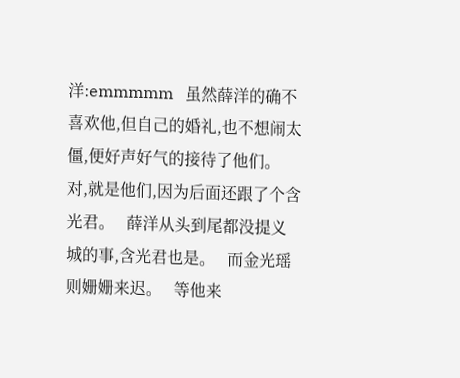洋:emmmmm   虽然薛洋的确不喜欢他,但自己的婚礼,也不想闹太僵,便好声好气的接待了他们。   对,就是他们,因为后面还跟了个含光君。   薛洋从头到尾都没提义城的事,含光君也是。   而金光瑶则姗姗来迟。   等他来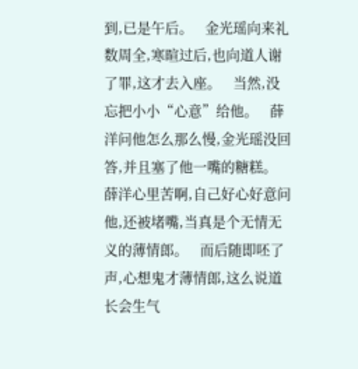到,已是午后。   金光瑶向来礼数周全,寒暄过后,也向道人谢了罪,这才去入座。   当然,没忘把小小“心意”给他。   薛洋问他怎么那么慢,金光瑶没回答,并且塞了他一嘴的糖糕。   薛洋心里苦啊,自己好心好意问他,还被堵嘴,当真是个无情无义的薄情郎。   而后随即呸了声,心想鬼才薄情郎,这么说道长会生气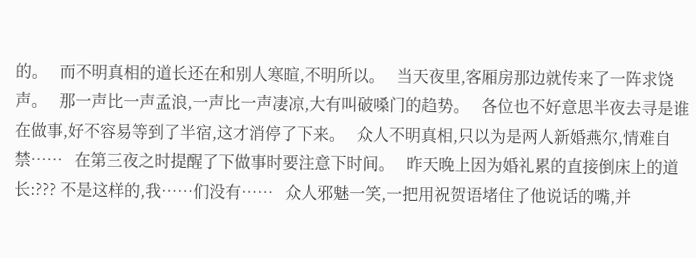的。   而不明真相的道长还在和别人寒暄,不明所以。   当天夜里,客厢房那边就传来了一阵求饶声。   那一声比一声孟浪,一声比一声凄凉,大有叫破嗓门的趋势。   各位也不好意思半夜去寻是谁在做事,好不容易等到了半宿,这才消停了下来。   众人不明真相,只以为是两人新婚燕尔,情难自禁……   在第三夜之时提醒了下做事时要注意下时间。   昨天晚上因为婚礼累的直接倒床上的道长:??? 不是这样的,我……们没有……   众人邪魅一笑,一把用祝贺语堵住了他说话的嘴,并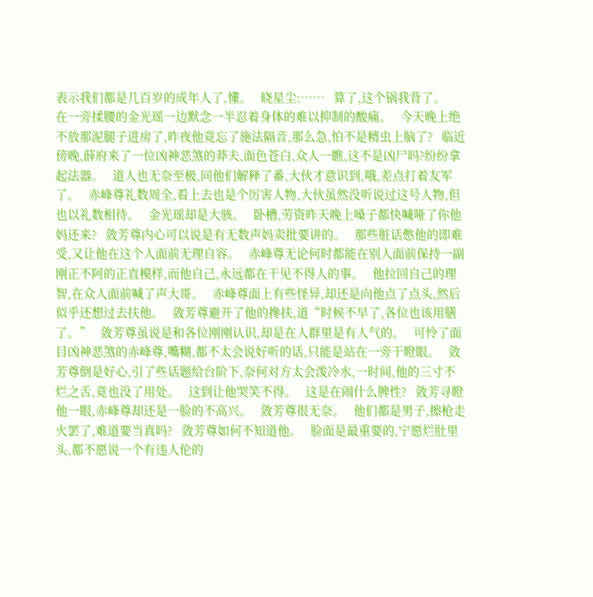表示我们都是几百岁的成年人了,懂。   晓星尘:……   算了,这个锅我背了。   在一旁揉腰的金光瑶一边默念一半忍着身体的难以抑制的酸痛。   今天晚上绝不放那泥腿子进房了,昨夜他竟忘了施法隔音,那么急,怕不是精虫上脑了?   临近傍晚,薛府来了一位凶神恶煞的莽夫,面色苍白,众人一瞧,这不是凶尸吗?纷纷拿起法器。   道人也无奈至极,同他们解释了番,大伙才意识到,哦,差点打着友军了。   赤峰尊礼数周全,看上去也是个厉害人物,大伙虽然没听说过这号人物,但也以礼数相待。   金光瑶却是大骇。   卧槽,劳资昨天晚上嗓子都快喊哑了你他妈还来?   敛芳尊内心可以说是有无数声妈卖批要讲的。   那些脏话憋他的即难受,又让他在这个人面前无理自容。   赤峰尊无论何时都能在别人面前保持一副刚正不阿的正直模样,而他自己,永远都在干见不得人的事。   他拉回自己的理智,在众人面前喊了声大哥。   赤峰尊面上有些怪异,却还是向他点了点头,然后似乎还想过去扶他。   敛芳尊避开了他的搀扶,道“时候不早了,各位也该用膳了。”   敛芳尊虽说是和各位刚刚认识,却是在人群里是有人气的。   可怜了面目凶神恶煞的赤峰尊,嘴糊,都不太会说好听的话,只能是站在一旁干瞪眼。   敛芳尊倒是好心,引了些话题给台阶下,奈何对方太会泼冷水,一时间,他的三寸不烂之舌,竟也没了用处。   这到让他哭笑不得。   这是在闹什么脾性?   敛芳寻瞪他一眼,赤峰尊却还是一脸的不高兴。   敛芳尊很无奈。   他们都是男子,擦枪走火罢了,难道要当真吗?   敛芳尊如何不知道他。   脸面是最重要的,宁愿烂肚里头,都不愿说一个有违人伦的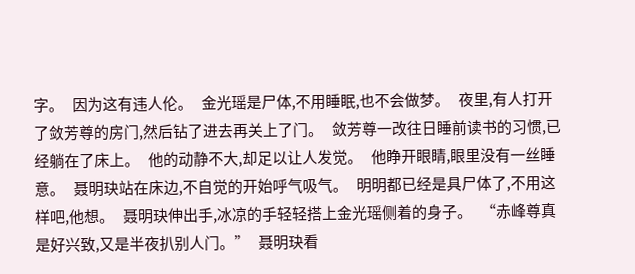字。   因为这有违人伦。   金光瑶是尸体,不用睡眠,也不会做梦。   夜里,有人打开了敛芳尊的房门,然后钻了进去再关上了门。   敛芳尊一改往日睡前读书的习惯,已经躺在了床上。   他的动静不大,却足以让人发觉。   他睁开眼睛,眼里没有一丝睡意。   聂明玦站在床边,不自觉的开始呼气吸气。   明明都已经是具尸体了,不用这样吧,他想。   聂明玦伸出手,冰凉的手轻轻搭上金光瑶侧着的身子。   “赤峰尊真是好兴致,又是半夜扒别人门。”   聂明玦看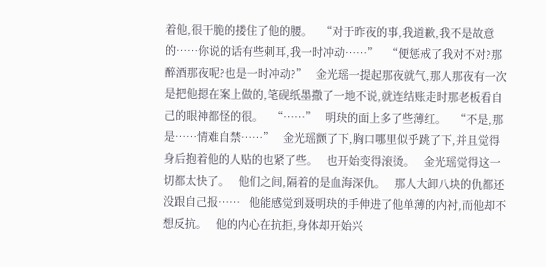着他,很干脆的搂住了他的腰。   “对于昨夜的事,我道歉,我不是故意的……你说的话有些刺耳,我一时冲动……”   “便惩戒了我对不对?那醉酒那夜呢?也是一时冲动?”   金光瑶一提起那夜就气,那人那夜有一次是把他摁在案上做的,笔砚纸墨撒了一地不说,就连结账走时那老板看自己的眼神都怪的很。   “……”   明玦的面上多了些薄红。   “不是,那是……情难自禁……”   金光瑶颤了下,胸口哪里似乎跳了下,并且觉得身后抱着他的人贴的也紧了些。   也开始变得滚烫。   金光瑶觉得这一切都太快了。   他们之间,隔着的是血海深仇。   那人大卸八块的仇都还没跟自己报……   他能感觉到聂明玦的手伸进了他单薄的内衬,而他却不想反抗。   他的内心在抗拒,身体却开始兴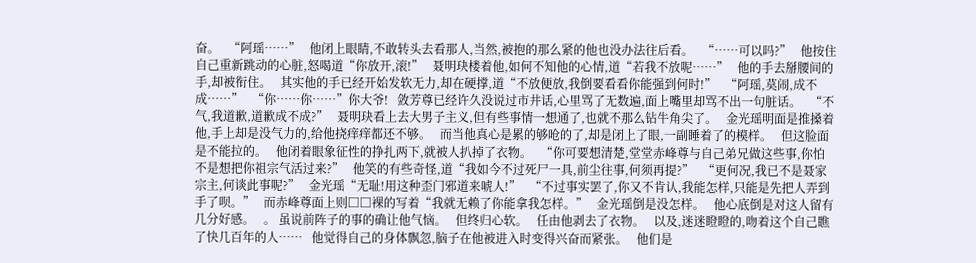奋。   “阿瑶……”   他闭上眼睛,不敢转头去看那人,当然,被抱的那么紧的他也没办法往后看。   “……可以吗?”   他按住自己重新跳动的心脏,怒喝道“你放开,滚!”   聂明玦楼着他,如何不知他的心情,道“若我不放呢……”   他的手去掰腰间的手,却被衔住。   其实他的手已经开始发软无力,却在硬撑,道“不放便放,我倒要看看你能强到何时!”   “阿瑶,莫闹,成不成……”   “你……你……”你大爷!   敛芳尊已经许久没说过市井话,心里骂了无数遍,面上嘴里却骂不出一句脏话。   “不气,我道歉,道歉成不成?”   聂明玦看上去大男子主义,但有些事情一想通了,也就不那么钻牛角尖了。   金光瑶明面是推搡着他,手上却是没气力的,给他挠痒痒都还不够。   而当他真心是累的够呛的了,却是闭上了眼,一副睡着了的模样。   但这脸面是不能拉的。   他闭着眼象征性的挣扎两下,就被人扒掉了衣物。   “你可要想清楚,堂堂赤峰尊与自己弟兄做这些事,你怕不是想把你祖宗气活过来?”   他笑的有些奇怪,道“我如今不过死尸一具,前尘往事,何须再提?”   “更何况,我已不是聂家宗主,何谈此事呢?”   金光瑶“无耻!用这种歪门邪道来唬人!”   “不过事实罢了,你又不肯认,我能怎样,只能是先把人弄到手了呗。”   而赤峰尊面上则□□裸的写着“我就无赖了你能拿我怎样。”   金光瑶倒是没怎样。   他心底倒是对这人留有几分好感。   。 虽说前阵子的事的确让他气恼。   但终归心软。   任由他剥去了衣物。   以及,迷迷瞪瞪的,吻着这个自己瞧了快几百年的人……   他觉得自己的身体飘忽,脑子在他被进入时变得兴奋而紧张。   他们是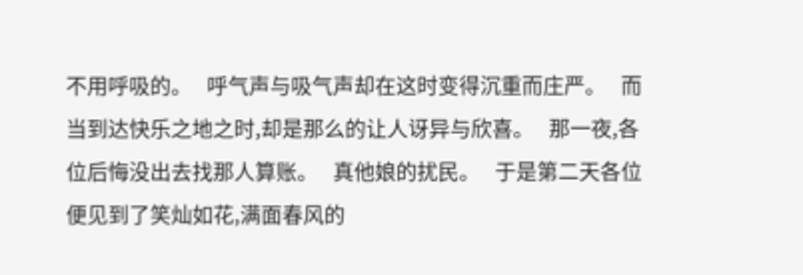不用呼吸的。   呼气声与吸气声却在这时变得沉重而庄严。   而当到达快乐之地之时,却是那么的让人讶异与欣喜。   那一夜,各位后悔没出去找那人算账。   真他娘的扰民。   于是第二天各位便见到了笑灿如花,满面春风的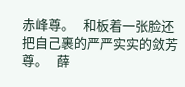赤峰尊。   和板着一张脸还把自己裹的严严实实的敛芳尊。   薛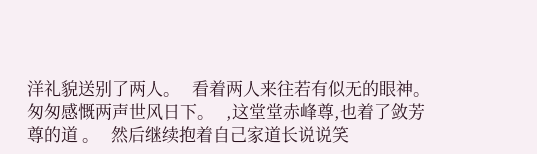洋礼貌送别了两人。   看着两人来往若有似无的眼神。   匆匆感慨两声世风日下。   ,这堂堂赤峰尊,也着了敛芳尊的道 。   然后继续抱着自己家道长说说笑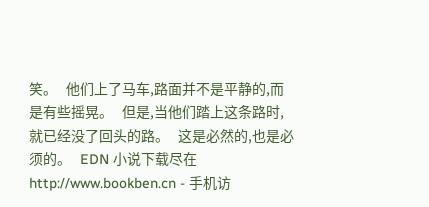笑。   他们上了马车,路面并不是平静的,而是有些摇晃。   但是,当他们踏上这条路时,就已经没了回头的路。   这是必然的,也是必须的。   EDN 小说下载尽在http://www.bookben.cn - 手机访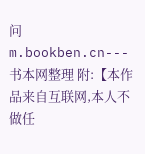问 m.bookben.cn--- 书本网整理 附:【本作品来自互联网,本人不做任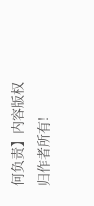何负责】内容版权归作者所有!